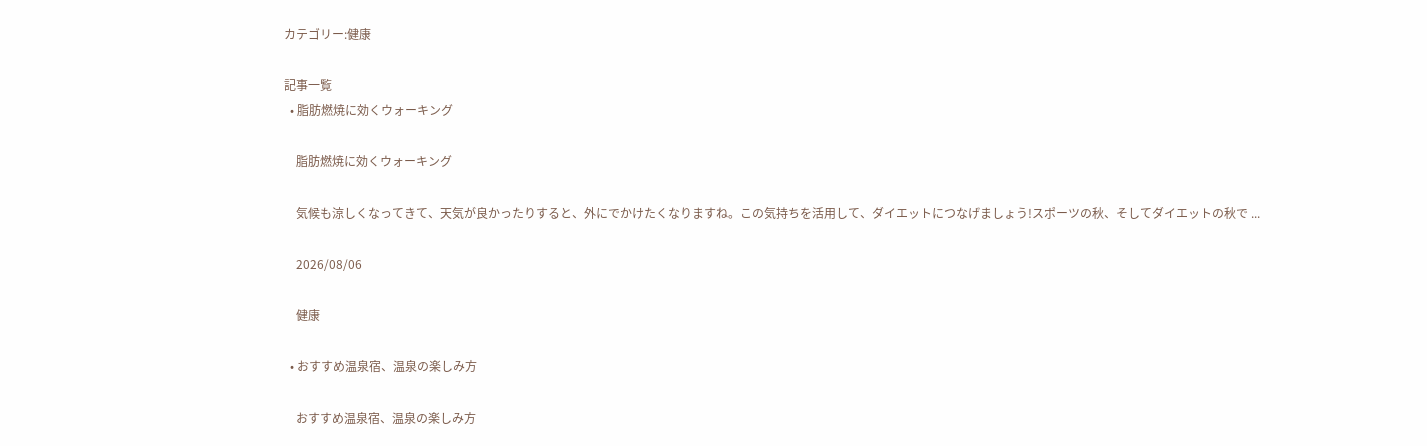カテゴリー:健康

記事一覧
  • 脂肪燃焼に効くウォーキング

    脂肪燃焼に効くウォーキング

    気候も涼しくなってきて、天気が良かったりすると、外にでかけたくなりますね。この気持ちを活用して、ダイエットにつなげましょう!スポーツの秋、そしてダイエットの秋で ...

    2026/08/06

    健康

  • おすすめ温泉宿、温泉の楽しみ方

    おすすめ温泉宿、温泉の楽しみ方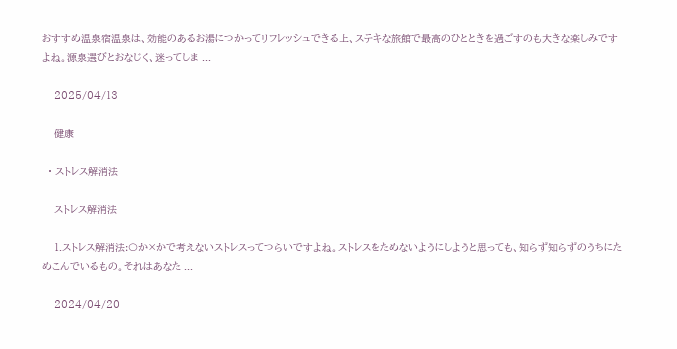おすすめ温泉宿温泉は、効能のあるお湯につかってリフレッシュできる上、ステキな旅館で最高のひとときを過ごすのも大きな楽しみですよね。源泉選びとおなじく、迷ってしま ...

    2025/04/13

    健康

  • ストレス解消法

    ストレス解消法

    1.ストレス解消法:〇か×かで考えないストレスってつらいですよね。ストレスをためないようにしようと思っても、知らず知らずのうちにためこんでいるもの。それはあなた ...

    2024/04/20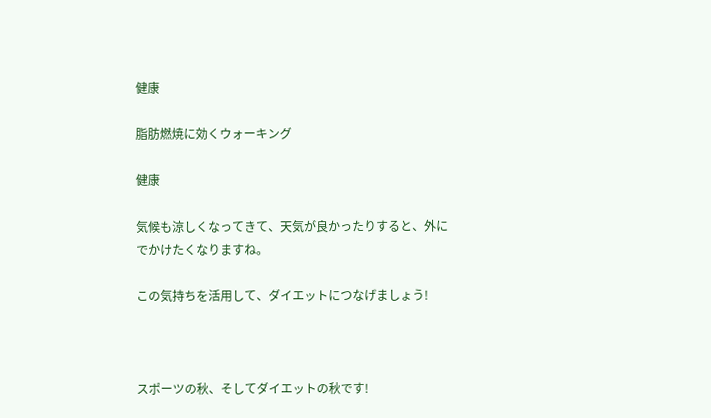健康

脂肪燃焼に効くウォーキング

健康

気候も涼しくなってきて、天気が良かったりすると、外にでかけたくなりますね。

この気持ちを活用して、ダイエットにつなげましょう!



スポーツの秋、そしてダイエットの秋です!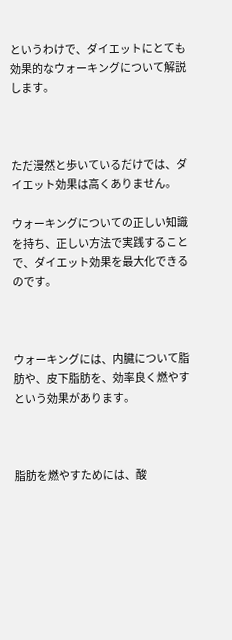というわけで、ダイエットにとても効果的なウォーキングについて解説します。



ただ漫然と歩いているだけでは、ダイエット効果は高くありません。

ウォーキングについての正しい知識を持ち、正しい方法で実践することで、ダイエット効果を最大化できるのです。



ウォーキングには、内臓について脂肪や、皮下脂肪を、効率良く燃やすという効果があります。



脂肪を燃やすためには、酸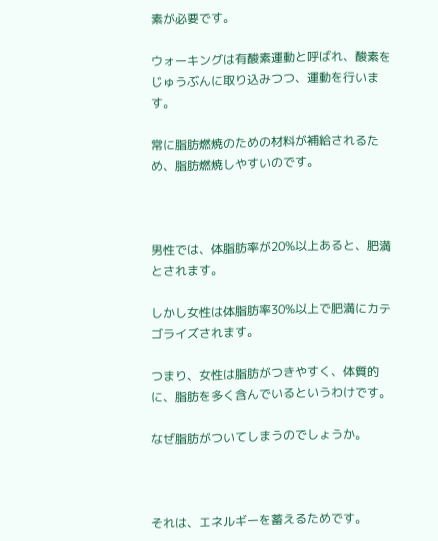素が必要です。

ウォーキングは有酸素運動と呼ばれ、酸素をじゅうぶんに取り込みつつ、運動を行います。

常に脂肪燃焼のための材料が補給されるため、脂肪燃焼しやすいのです。



男性では、体脂肪率が20%以上あると、肥満とされます。

しかし女性は体脂肪率30%以上で肥満にカテゴライズされます。

つまり、女性は脂肪がつきやすく、体質的に、脂肪を多く含んでいるというわけです。

なぜ脂肪がついてしまうのでしょうか。



それは、エネルギーを蓄えるためです。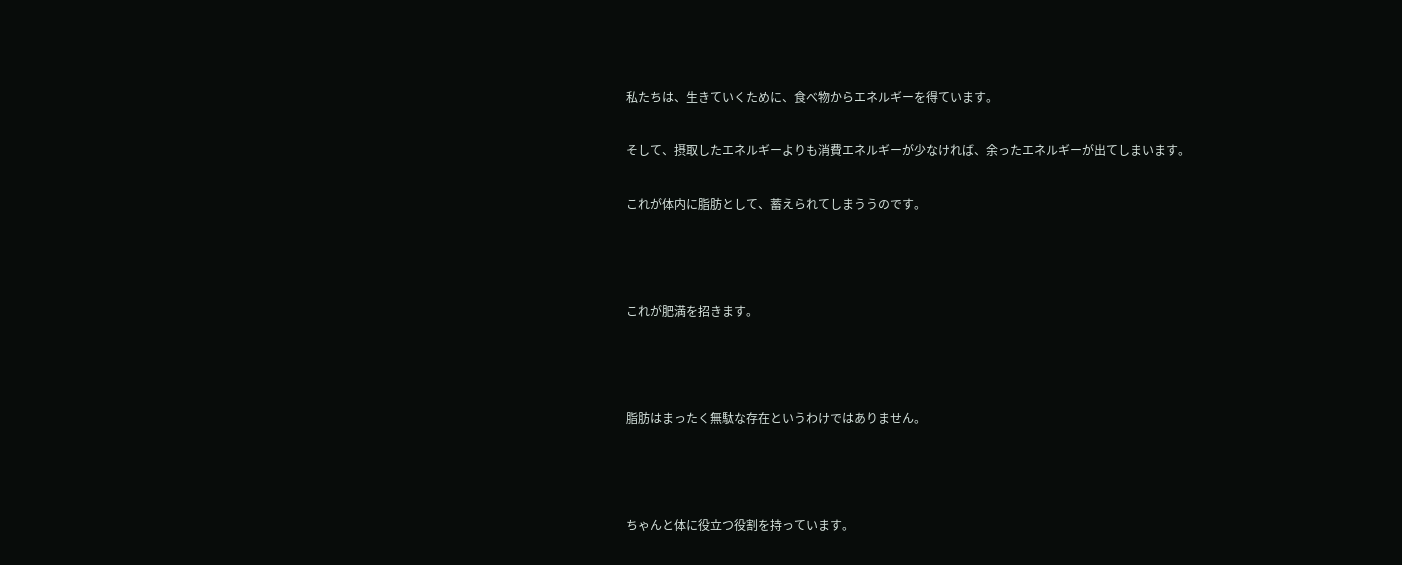私たちは、生きていくために、食べ物からエネルギーを得ています。

そして、摂取したエネルギーよりも消費エネルギーが少なければ、余ったエネルギーが出てしまいます。

これが体内に脂肪として、蓄えられてしまううのです。



これが肥満を招きます。



脂肪はまったく無駄な存在というわけではありません。



ちゃんと体に役立つ役割を持っています。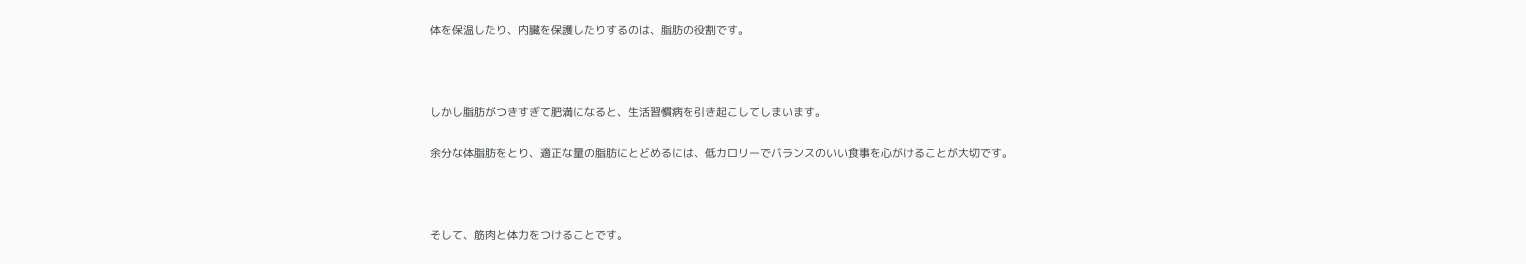体を保温したり、内臓を保護したりするのは、脂肪の役割です。



しかし脂肪がつきすぎて肥満になると、生活習慣病を引き起こしてしまいます。

余分な体脂肪をとり、適正な量の脂肪にとどめるには、低カロリーでバランスのいい食事を心がけることが大切です。



そして、筋肉と体力をつけることです。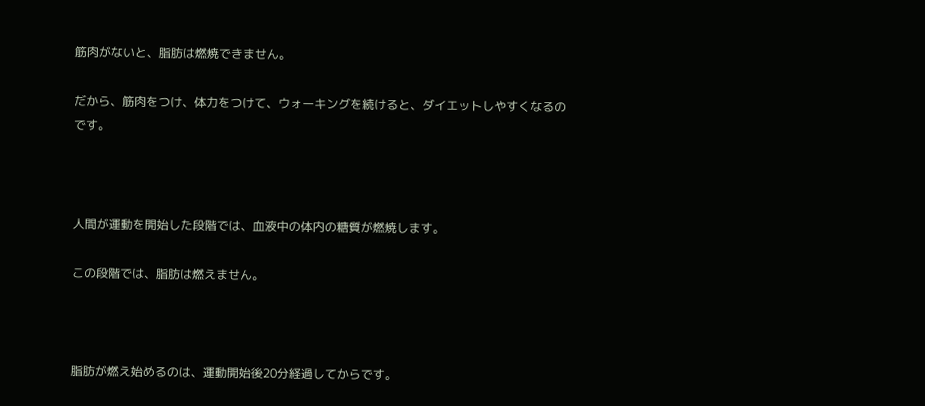筋肉がないと、脂肪は燃焼できません。

だから、筋肉をつけ、体力をつけて、ウォーキングを続けると、ダイエットしやすくなるのです。



人間が運動を開始した段階では、血液中の体内の糖質が燃焼します。

この段階では、脂肪は燃えません。



脂肪が燃え始めるのは、運動開始後20分経過してからです。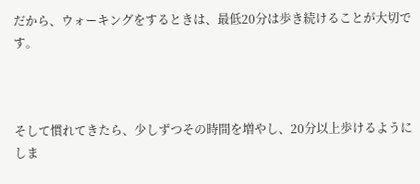だから、ウォーキングをするときは、最低20分は歩き続けることが大切です。



そして慣れてきたら、少しずつその時間を増やし、20分以上歩けるようにしま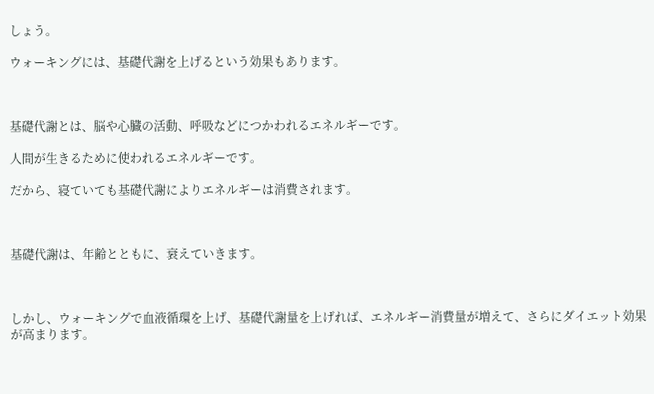しょう。

ウォーキングには、基礎代謝を上げるという効果もあります。



基礎代謝とは、脳や心臓の活動、呼吸などにつかわれるエネルギーです。

人間が生きるために使われるエネルギーです。

だから、寝ていても基礎代謝によりエネルギーは消費されます。



基礎代謝は、年齢とともに、衰えていきます。



しかし、ウォーキングで血液循環を上げ、基礎代謝量を上げれば、エネルギー消費量が増えて、さらにダイエット効果が高まります。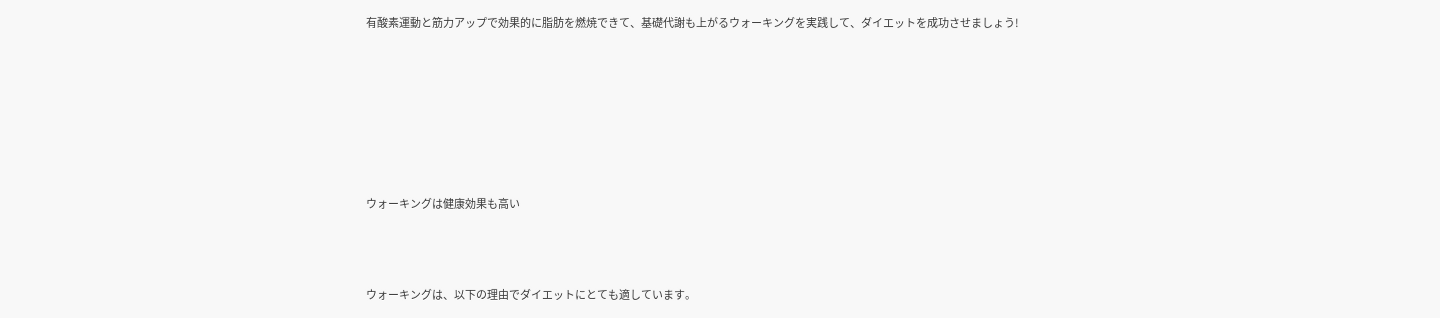有酸素運動と筋力アップで効果的に脂肪を燃焼できて、基礎代謝も上がるウォーキングを実践して、ダイエットを成功させましょう!







ウォーキングは健康効果も高い



ウォーキングは、以下の理由でダイエットにとても適しています。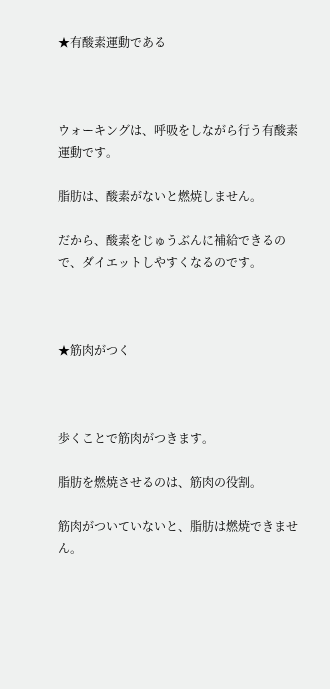★有酸素運動である



ウォーキングは、呼吸をしながら行う有酸素運動です。

脂肪は、酸素がないと燃焼しません。

だから、酸素をじゅうぶんに補給できるので、ダイエットしやすくなるのです。



★筋肉がつく



歩くことで筋肉がつきます。

脂肪を燃焼させるのは、筋肉の役割。

筋肉がついていないと、脂肪は燃焼できません。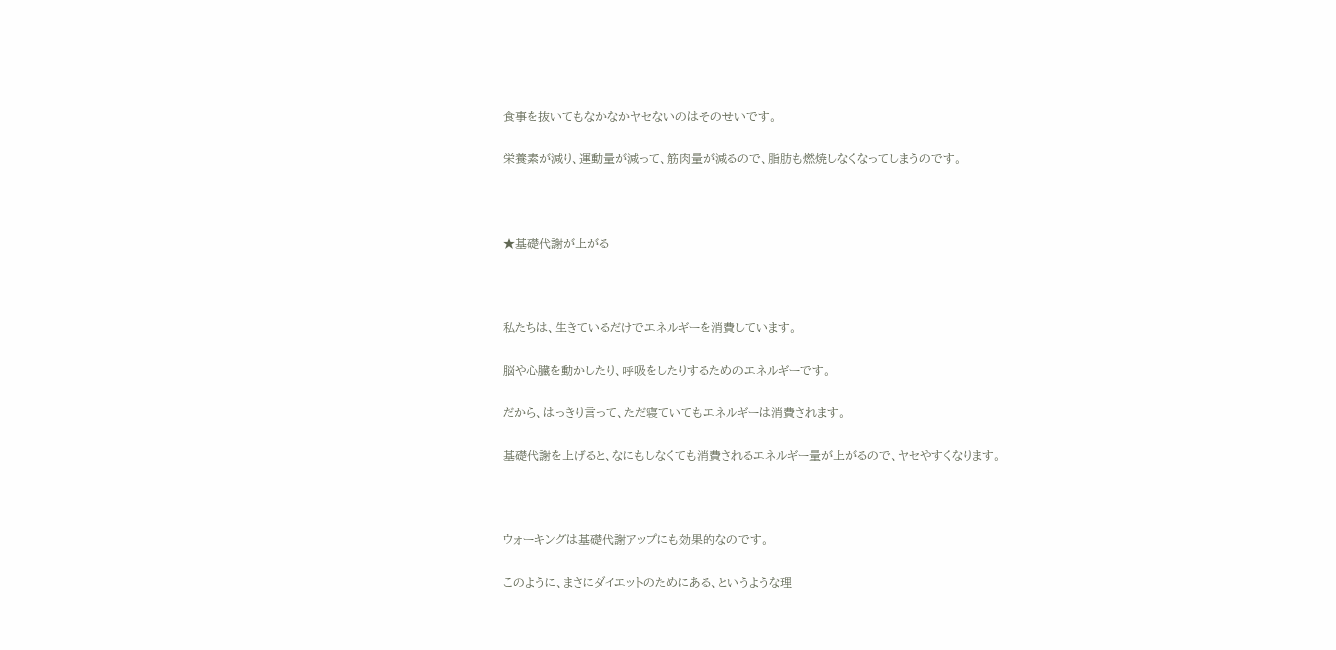食事を抜いてもなかなかヤセないのはそのせいです。

栄養素が減り、運動量が減って、筋肉量が減るので、脂肪も燃焼しなくなってしまうのです。



★基礎代謝が上がる



私たちは、生きているだけでエネルギーを消費しています。

脳や心臓を動かしたり、呼吸をしたりするためのエネルギーです。

だから、はっきり言って、ただ寝ていてもエネルギーは消費されます。

基礎代謝を上げると、なにもしなくても消費されるエネルギー量が上がるので、ヤセやすくなります。



ウォーキングは基礎代謝アップにも効果的なのです。

このように、まさにダイエットのためにある、というような理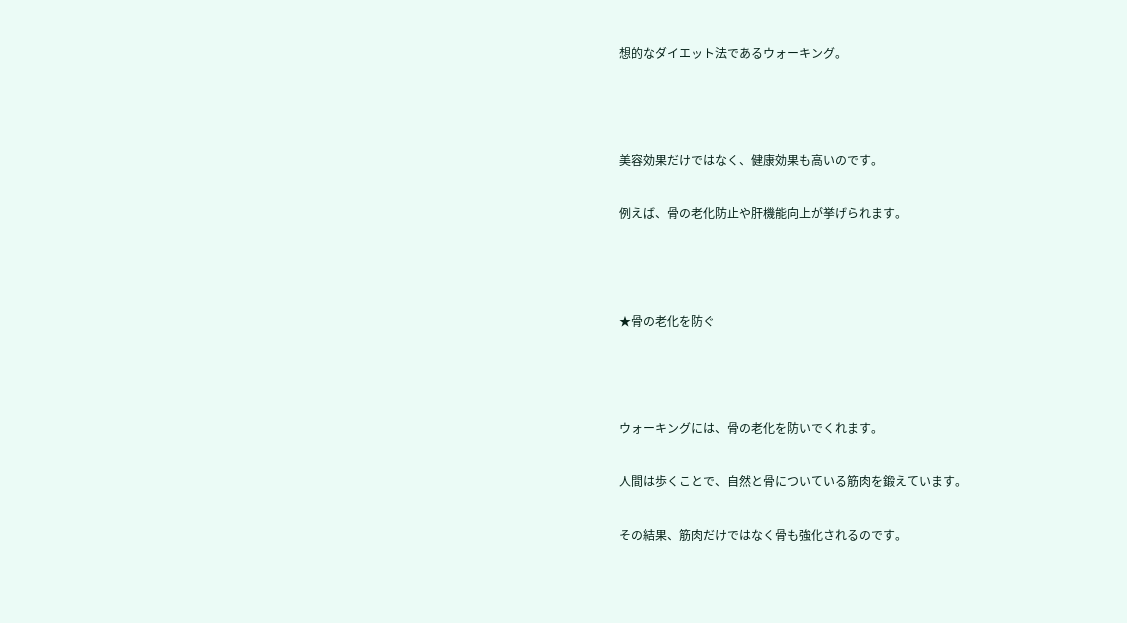想的なダイエット法であるウォーキング。



美容効果だけではなく、健康効果も高いのです。

例えば、骨の老化防止や肝機能向上が挙げられます。



★骨の老化を防ぐ



ウォーキングには、骨の老化を防いでくれます。

人間は歩くことで、自然と骨についている筋肉を鍛えています。

その結果、筋肉だけではなく骨も強化されるのです。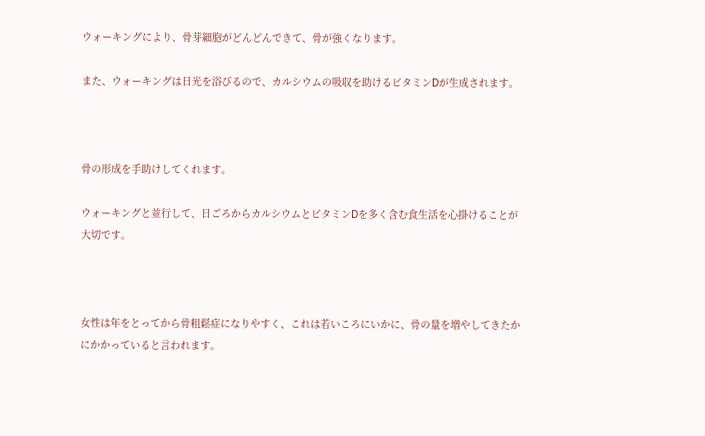ウォーキングにより、骨芽細胞がどんどんできて、骨が強くなります。

また、ウォーキングは日光を浴びるので、カルシウムの吸収を助けるビタミンDが生成されます。



骨の形成を手助けしてくれます。

ウォーキングと並行して、日ごろからカルシウムとビタミンDを多く含む食生活を心掛けることが大切です。



女性は年をとってから骨粗鬆症になりやすく、これは若いころにいかに、骨の量を増やしてきたかにかかっていると言われます。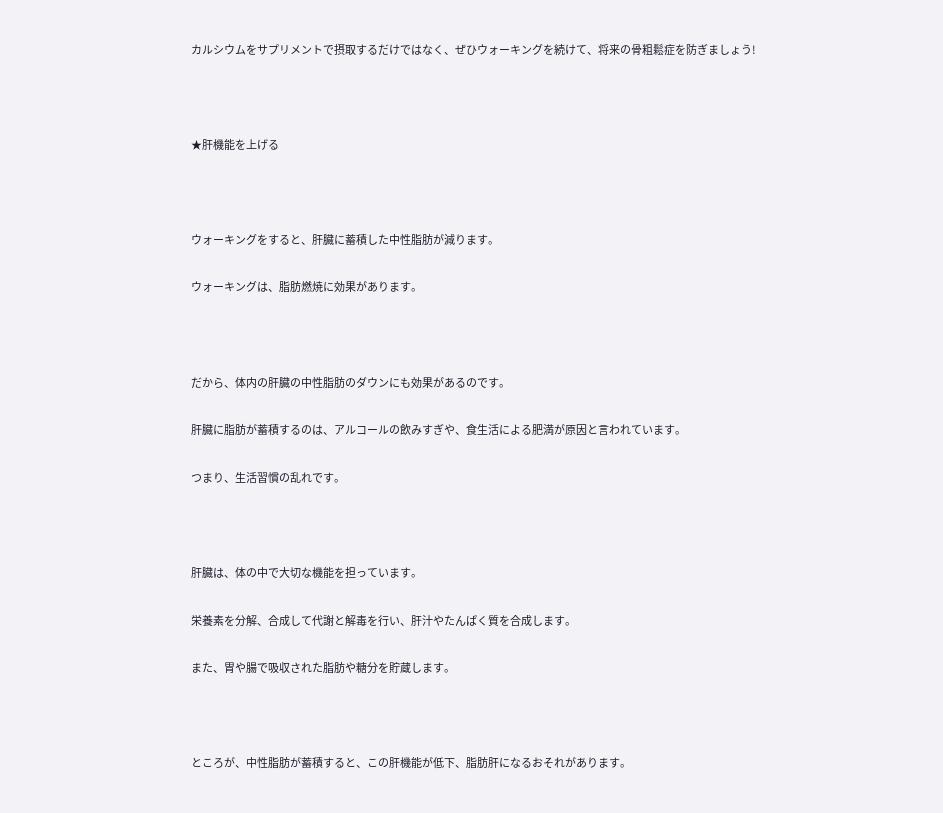カルシウムをサプリメントで摂取するだけではなく、ぜひウォーキングを続けて、将来の骨粗鬆症を防ぎましょう!



★肝機能を上げる



ウォーキングをすると、肝臓に蓄積した中性脂肪が減ります。

ウォーキングは、脂肪燃焼に効果があります。



だから、体内の肝臓の中性脂肪のダウンにも効果があるのです。

肝臓に脂肪が蓄積するのは、アルコールの飲みすぎや、食生活による肥満が原因と言われています。

つまり、生活習慣の乱れです。



肝臓は、体の中で大切な機能を担っています。

栄養素を分解、合成して代謝と解毒を行い、肝汁やたんぱく質を合成します。

また、胃や腸で吸収された脂肪や糖分を貯蔵します。



ところが、中性脂肪が蓄積すると、この肝機能が低下、脂肪肝になるおそれがあります。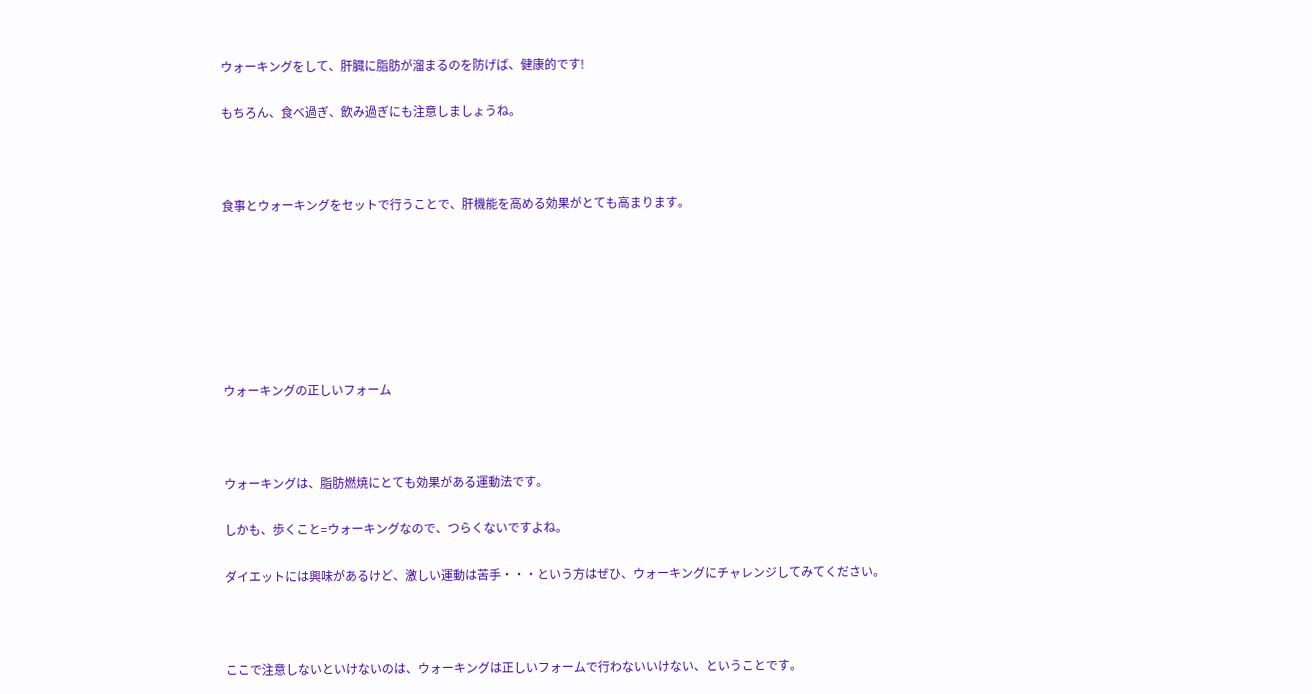ウォーキングをして、肝臓に脂肪が溜まるのを防げば、健康的です!

もちろん、食べ過ぎ、飲み過ぎにも注意しましょうね。



食事とウォーキングをセットで行うことで、肝機能を高める効果がとても高まります。







ウォーキングの正しいフォーム



ウォーキングは、脂肪燃焼にとても効果がある運動法です。

しかも、歩くこと=ウォーキングなので、つらくないですよね。

ダイエットには興味があるけど、激しい運動は苦手・・・という方はぜひ、ウォーキングにチャレンジしてみてください。



ここで注意しないといけないのは、ウォーキングは正しいフォームで行わないいけない、ということです。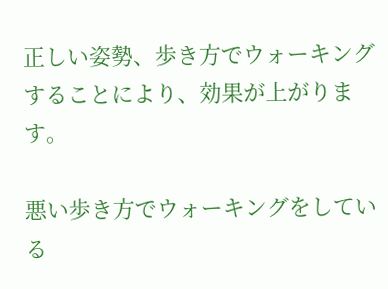正しい姿勢、歩き方でウォーキングすることにより、効果が上がります。

悪い歩き方でウォーキングをしている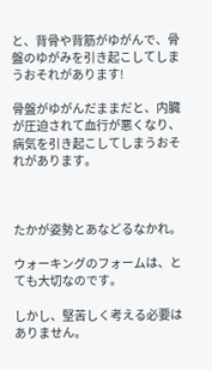と、背骨や背筋がゆがんで、骨盤のゆがみを引き起こしてしまうおそれがあります!

骨盤がゆがんだままだと、内臓が圧迫されて血行が悪くなり、病気を引き起こしてしまうおそれがあります。



たかが姿勢とあなどるなかれ。

ウォーキングのフォームは、とても大切なのです。

しかし、堅苦しく考える必要はありません。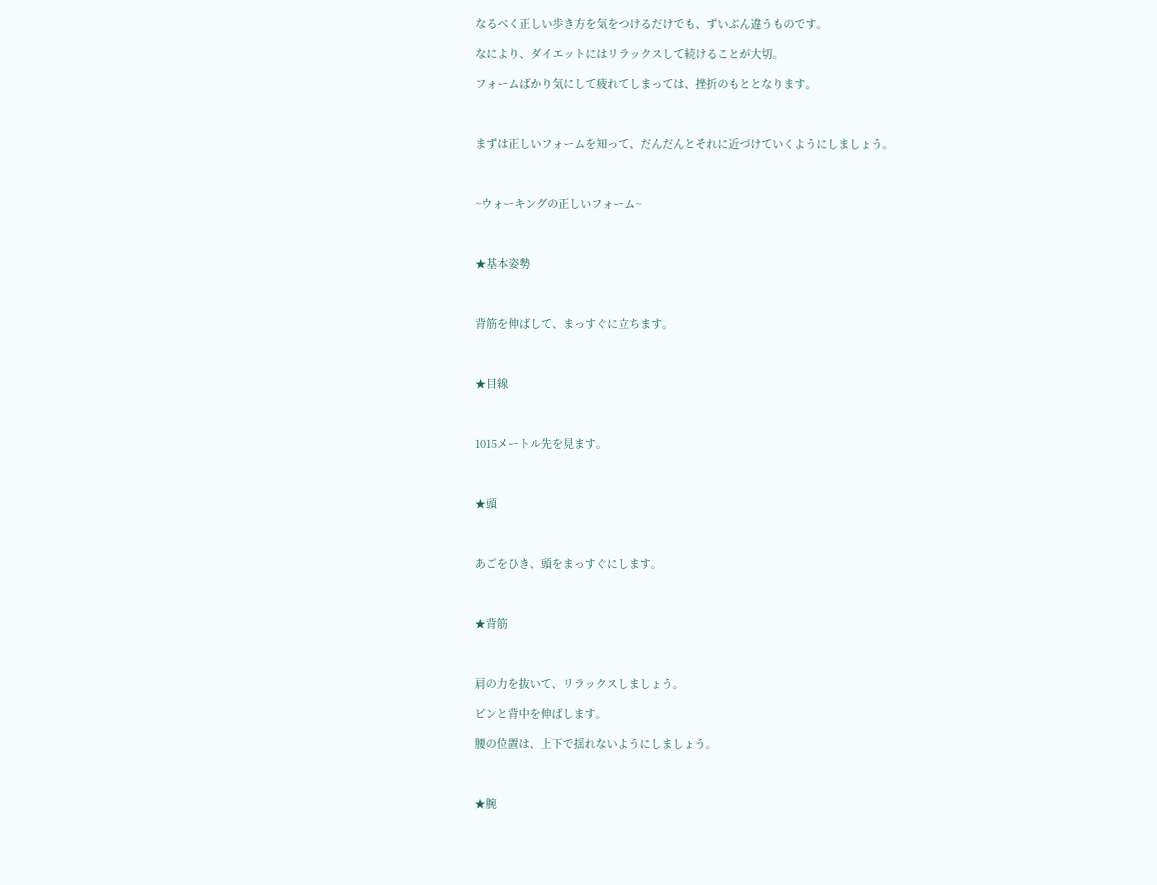なるべく正しい歩き方を気をつけるだけでも、ずいぶん違うものです。

なにより、ダイエットにはリラックスして続けることが大切。

フォームばかり気にして疲れてしまっては、挫折のもととなります。



まずは正しいフォームを知って、だんだんとそれに近づけていくようにしましょう。



~ウォーキングの正しいフォーム~



★基本姿勢



背筋を伸ばして、まっすぐに立ちます。



★目線



1015メートル先を見ます。



★頭



あごをひき、頭をまっすぐにします。



★背筋



肩の力を抜いて、リラックスしましょう。

ピンと背中を伸ばします。

腰の位置は、上下で揺れないようにしましょう。



★腕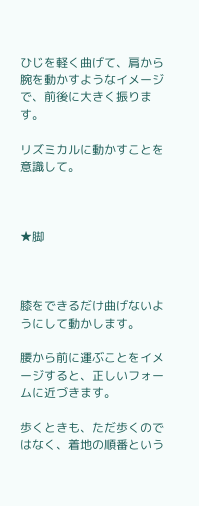ひじを軽く曲げて、肩から腕を動かすようなイメージで、前後に大きく振ります。

リズミカルに動かすことを意識して。



★脚



膝をできるだけ曲げないようにして動かします。

腰から前に運ぶことをイメージすると、正しいフォームに近づきます。

歩くときも、ただ歩くのではなく、着地の順番という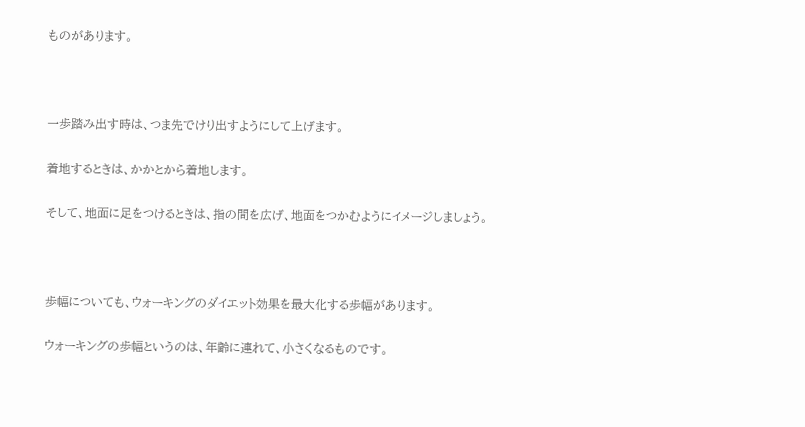ものがあります。



一歩踏み出す時は、つま先でけり出すようにして上げます。

着地するときは、かかとから着地します。

そして、地面に足をつけるときは、指の間を広げ、地面をつかむようにイメージしましょう。



歩幅についても、ウォーキングのダイエット効果を最大化する歩幅があります。

ウォーキングの歩幅というのは、年齢に連れて、小さくなるものです。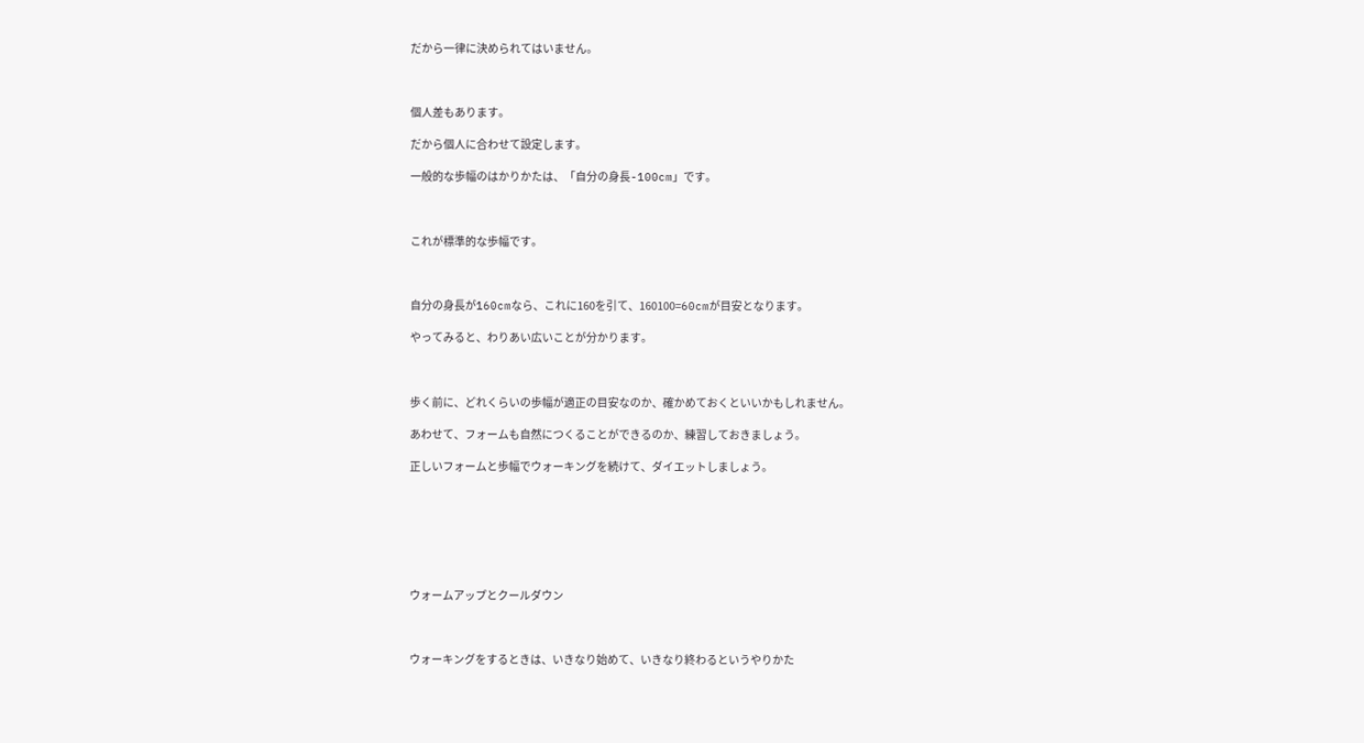だから一律に決められてはいません。



個人差もあります。

だから個人に合わせて設定します。

一般的な歩幅のはかりかたは、「自分の身長-100cm」です。



これが標準的な歩幅です。



自分の身長が160cmなら、これに160を引て、160100=60cmが目安となります。

やってみると、わりあい広いことが分かります。



歩く前に、どれくらいの歩幅が適正の目安なのか、確かめておくといいかもしれません。

あわせて、フォームも自然につくることができるのか、練習しておきましょう。

正しいフォームと歩幅でウォーキングを続けて、ダイエットしましょう。







ウォームアップとクールダウン



ウォーキングをするときは、いきなり始めて、いきなり終わるというやりかた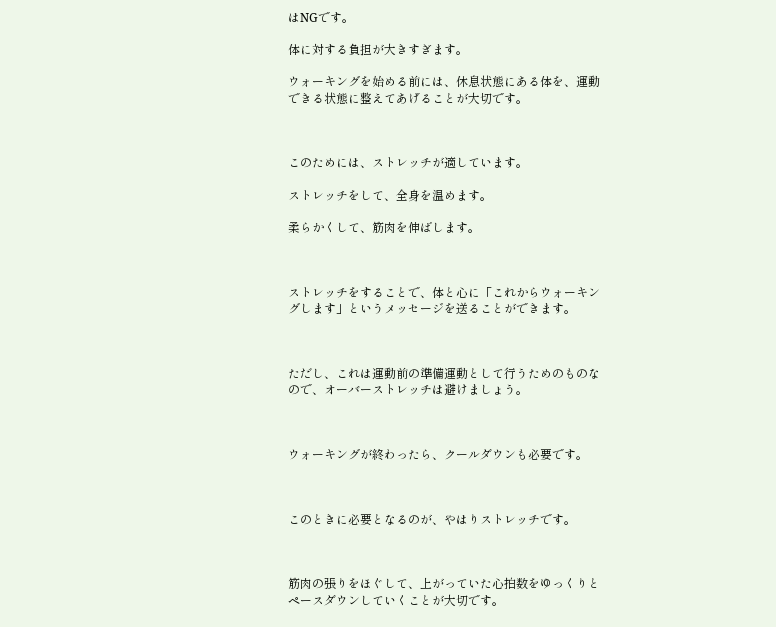はNGです。

体に対する負担が大きすぎます。

ウォーキングを始める前には、休息状態にある体を、運動できる状態に整えてあげることが大切です。



このためには、ストレッチが適しています。

ストレッチをして、全身を温めます。

柔らかくして、筋肉を伸ばします。



ストレッチをすることで、体と心に「これからウォーキングします」というメッセージを送ることができます。



ただし、これは運動前の準備運動として行うためのものなので、オーバーストレッチは避けましょう。



ウォーキングが終わったら、クールダウンも必要です。



このときに必要となるのが、やはりストレッチです。



筋肉の張りをほぐして、上がっていた心拍数をゆっくりとペースダウンしていくことが大切です。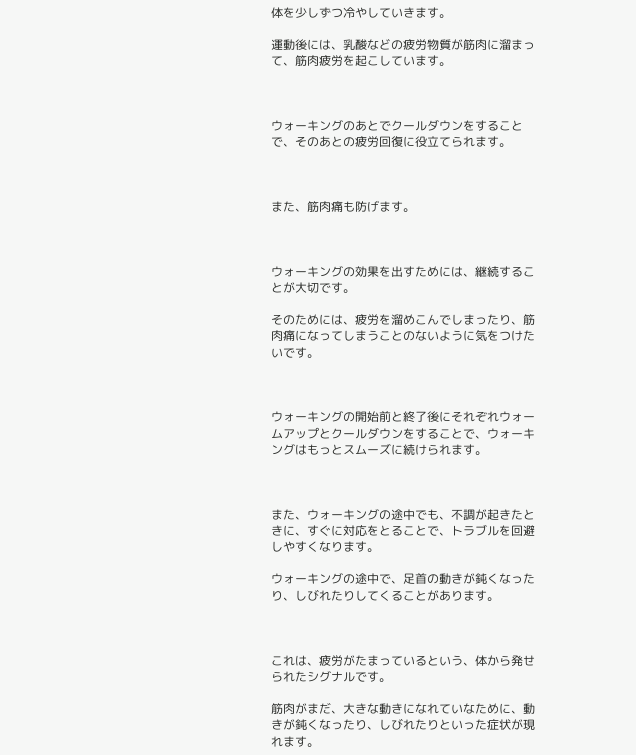体を少しずつ冷やしていきます。

運動後には、乳酸などの疲労物質が筋肉に溜まって、筋肉疲労を起こしています。



ウォーキングのあとでクールダウンをすることで、そのあとの疲労回復に役立てられます。



また、筋肉痛も防げます。



ウォーキングの効果を出すためには、継続することが大切です。

そのためには、疲労を溜めこんでしまったり、筋肉痛になってしまうことのないように気をつけたいです。



ウォーキングの開始前と終了後にそれぞれウォームアップとクールダウンをすることで、ウォーキングはもっとスムーズに続けられます。



また、ウォーキングの途中でも、不調が起きたときに、すぐに対応をとることで、トラブルを回避しやすくなります。

ウォーキングの途中で、足首の動きが鈍くなったり、しびれたりしてくることがあります。



これは、疲労がたまっているという、体から発せられたシグナルです。

筋肉がまだ、大きな動きになれていなために、動きが鈍くなったり、しびれたりといった症状が現れます。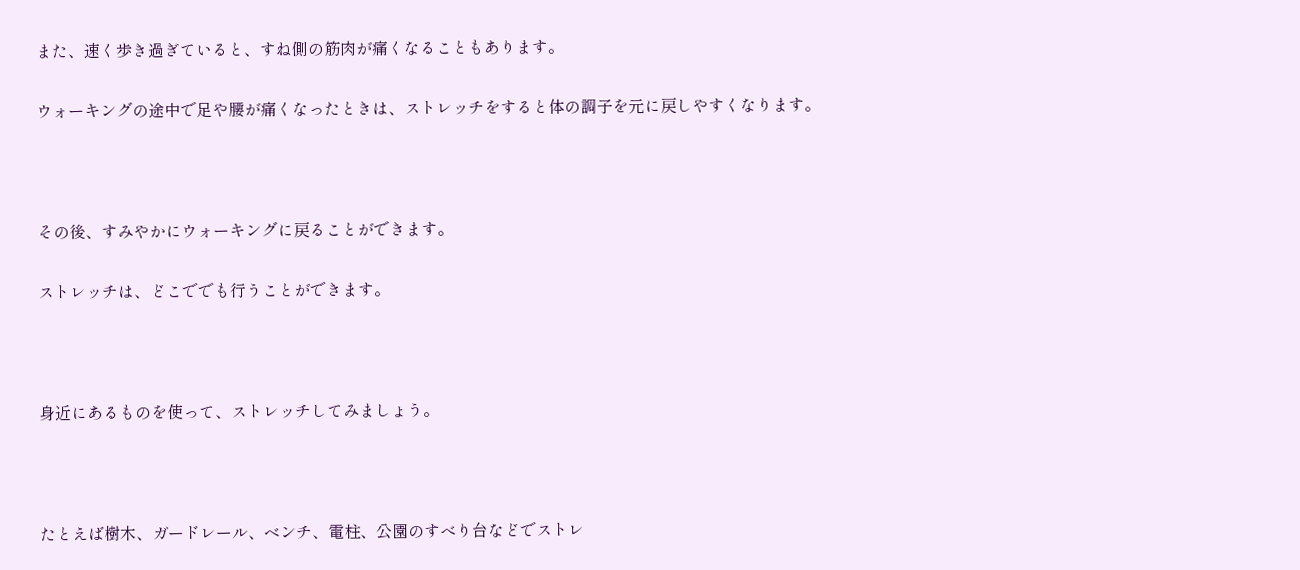また、速く歩き過ぎていると、すね側の筋肉が痛くなることもあります。

ウォーキングの途中で足や腰が痛くなったときは、ストレッチをすると体の調子を元に戻しやすくなります。



その後、すみやかにウォーキングに戻ることができます。

ストレッチは、どこででも行うことができます。



身近にあるものを使って、ストレッチしてみましょう。



たとえば樹木、ガードレール、ベンチ、電柱、公園のすべり台などでストレ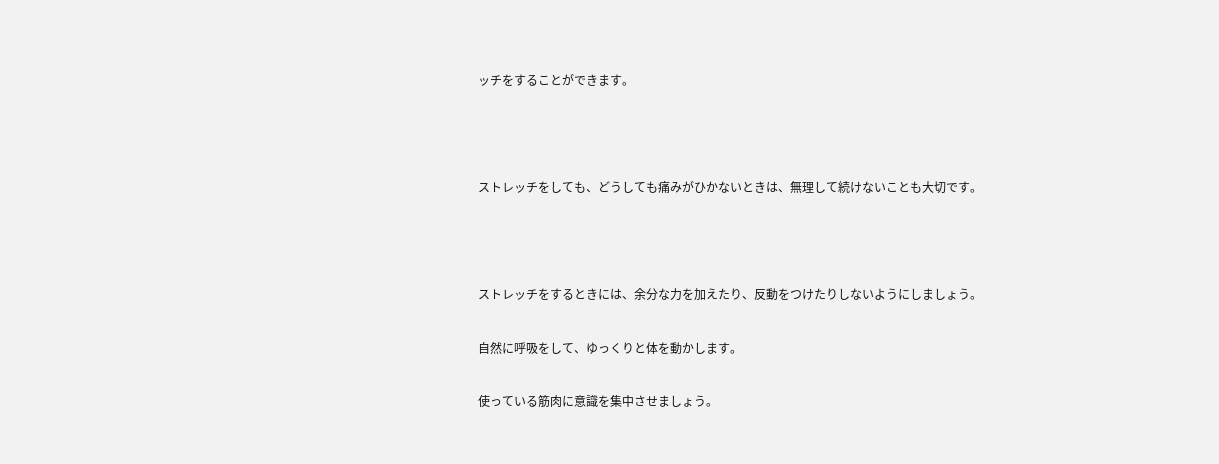ッチをすることができます。



ストレッチをしても、どうしても痛みがひかないときは、無理して続けないことも大切です。



ストレッチをするときには、余分な力を加えたり、反動をつけたりしないようにしましょう。

自然に呼吸をして、ゆっくりと体を動かします。

使っている筋肉に意識を集中させましょう。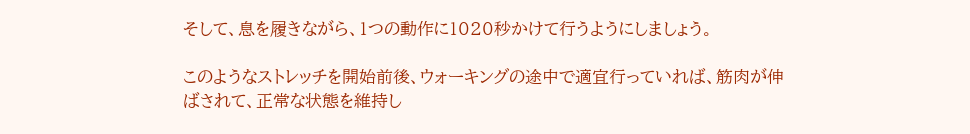そして、息を履きながら、1つの動作に1020秒かけて行うようにしましょう。

このようなストレッチを開始前後、ウォーキングの途中で適宜行っていれば、筋肉が伸ばされて、正常な状態を維持し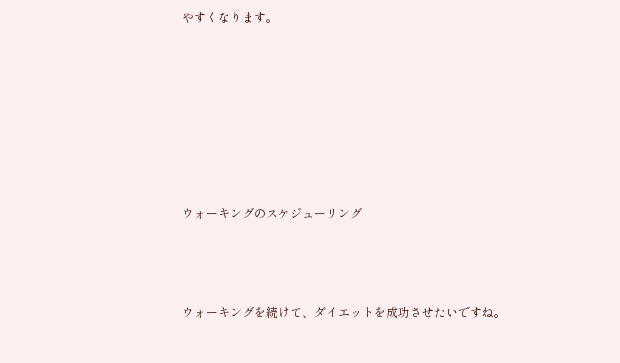やすくなります。







ウォーキングのスケジューリング



ウォーキングを続けて、ダイエットを成功させたいですね。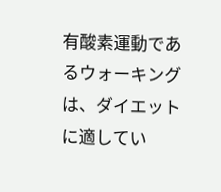有酸素運動であるウォーキングは、ダイエットに適してい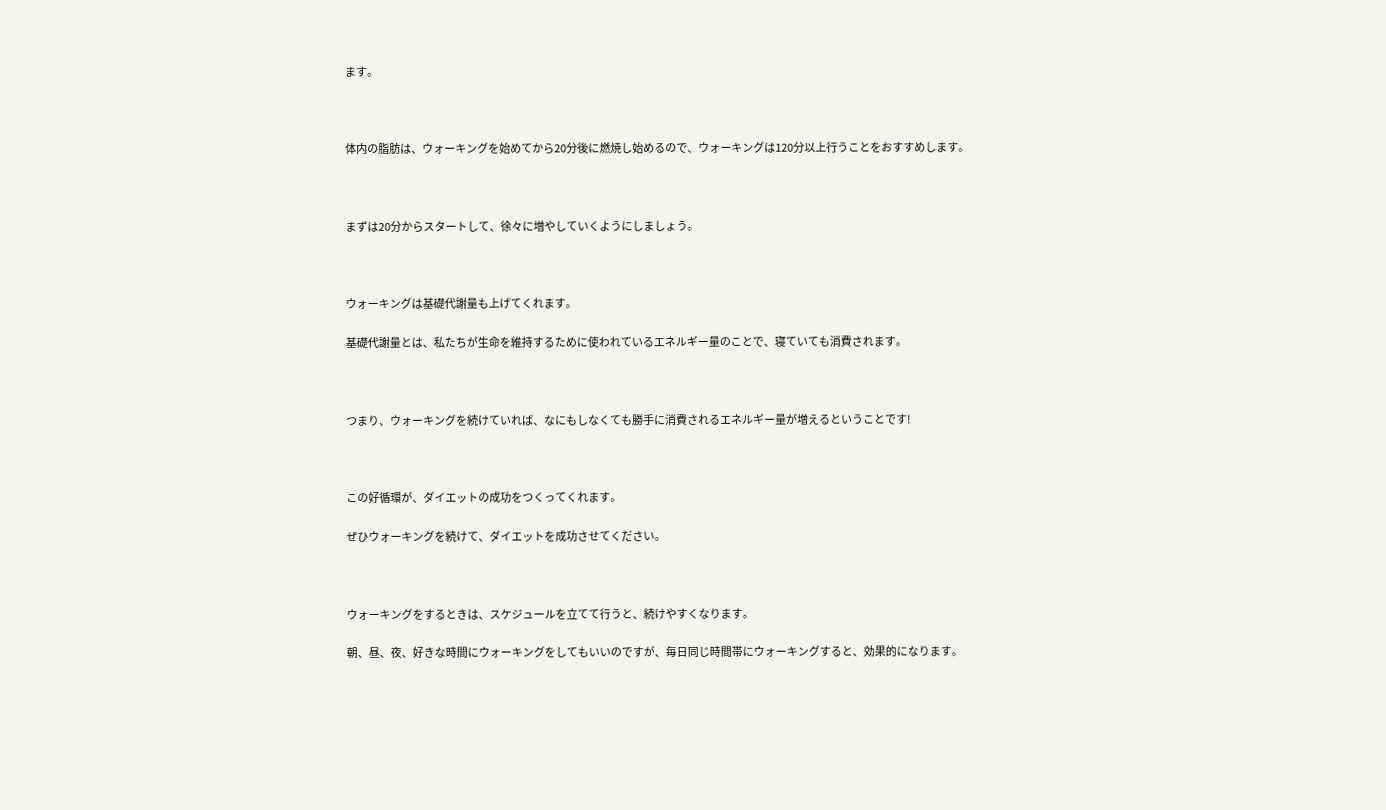ます。



体内の脂肪は、ウォーキングを始めてから20分後に燃焼し始めるので、ウォーキングは120分以上行うことをおすすめします。



まずは20分からスタートして、徐々に増やしていくようにしましょう。



ウォーキングは基礎代謝量も上げてくれます。

基礎代謝量とは、私たちが生命を維持するために使われているエネルギー量のことで、寝ていても消費されます。



つまり、ウォーキングを続けていれば、なにもしなくても勝手に消費されるエネルギー量が増えるということです!



この好循環が、ダイエットの成功をつくってくれます。

ぜひウォーキングを続けて、ダイエットを成功させてください。



ウォーキングをするときは、スケジュールを立てて行うと、続けやすくなります。

朝、昼、夜、好きな時間にウォーキングをしてもいいのですが、毎日同じ時間帯にウォーキングすると、効果的になります。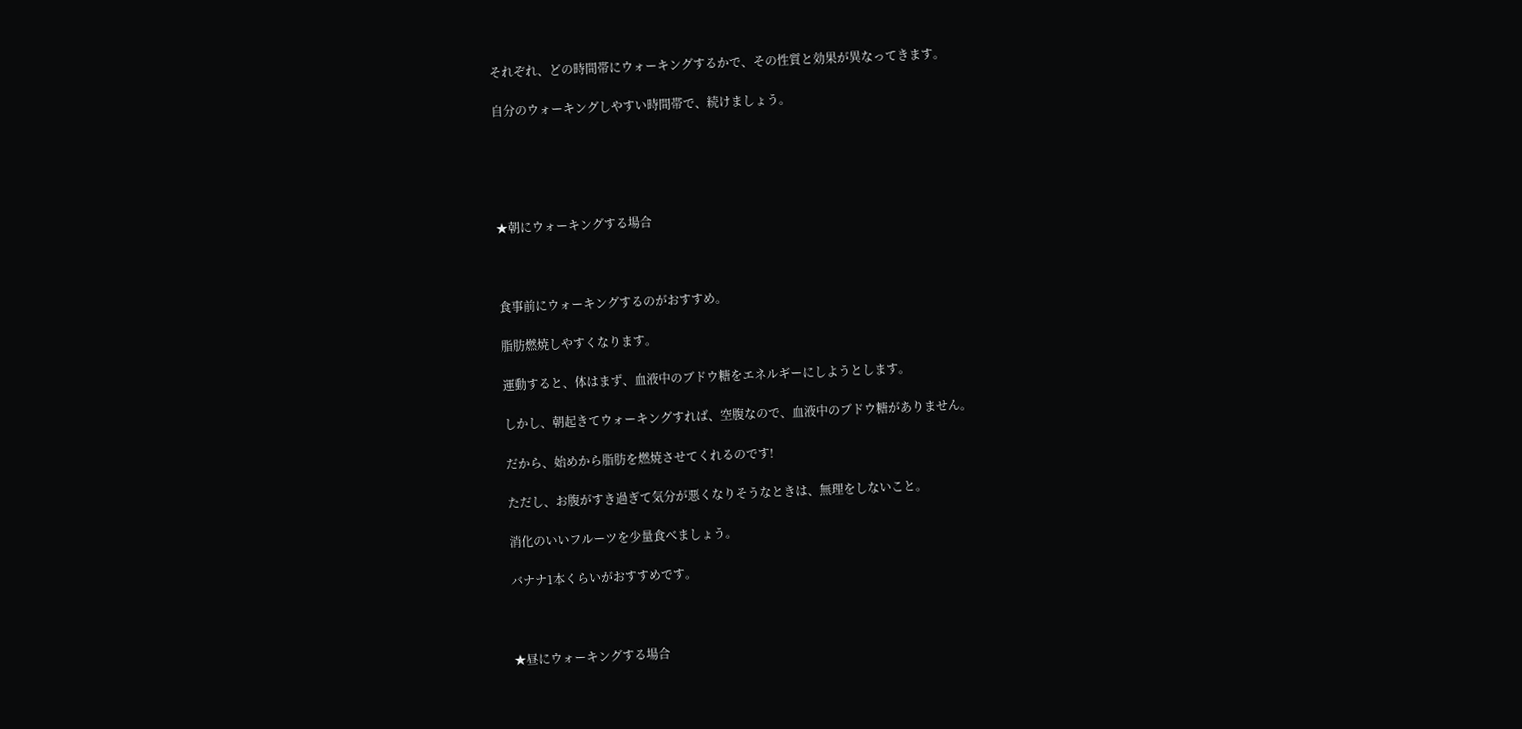それぞれ、どの時間帯にウォーキングするかで、その性質と効果が異なってきます。

自分のウォーキングしやすい時間帯で、続けましょう。





★朝にウォーキングする場合



食事前にウォーキングするのがおすすめ。

脂肪燃焼しやすくなります。

運動すると、体はまず、血液中のブドウ糖をエネルギーにしようとします。

しかし、朝起きてウォーキングすれば、空腹なので、血液中のブドウ糖がありません。

だから、始めから脂肪を燃焼させてくれるのです!

ただし、お腹がすき過ぎて気分が悪くなりそうなときは、無理をしないこと。

消化のいいフルーツを少量食べましょう。

バナナ1本くらいがおすすめです。



★昼にウォーキングする場合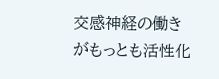交感神経の働きがもっとも活性化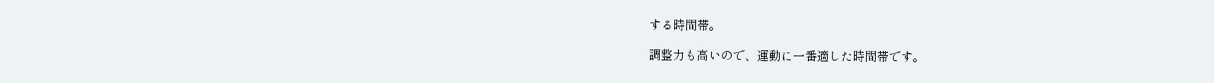する時間帯。

調整力も高いので、運動に一番適した時間帯です。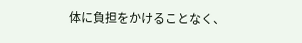体に負担をかけることなく、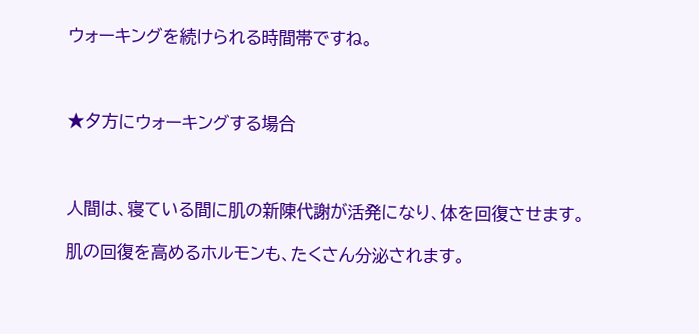ウォーキングを続けられる時間帯ですね。



★夕方にウォーキングする場合



人間は、寝ている間に肌の新陳代謝が活発になり、体を回復させます。

肌の回復を高めるホルモンも、たくさん分泌されます。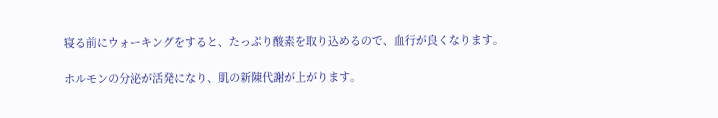寝る前にウォーキングをすると、たっぷり酸素を取り込めるので、血行が良くなります。

ホルモンの分泌が活発になり、肌の新陳代謝が上がります。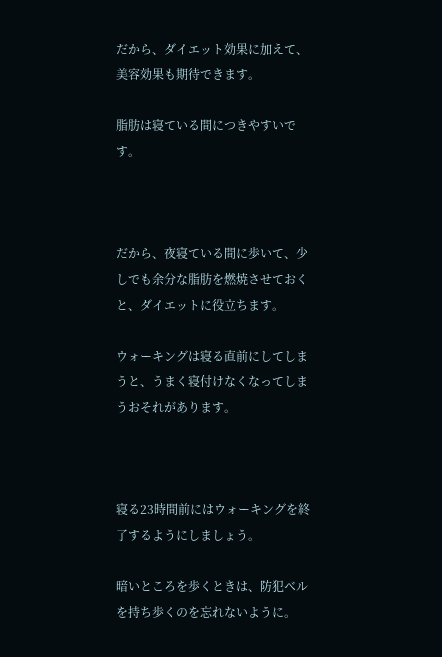だから、ダイエット効果に加えて、美容効果も期待できます。

脂肪は寝ている間につきやすいです。



だから、夜寝ている間に歩いて、少しでも余分な脂肪を燃焼させておくと、ダイエットに役立ちます。

ウォーキングは寝る直前にしてしまうと、うまく寝付けなくなってしまうおそれがあります。



寝る23時間前にはウォーキングを終了するようにしましょう。

暗いところを歩くときは、防犯ベルを持ち歩くのを忘れないように。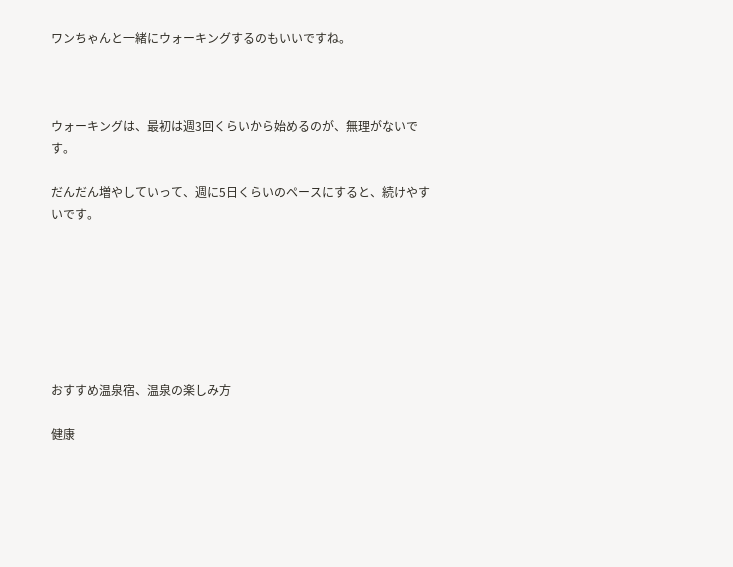ワンちゃんと一緒にウォーキングするのもいいですね。



ウォーキングは、最初は週3回くらいから始めるのが、無理がないです。

だんだん増やしていって、週に5日くらいのペースにすると、続けやすいです。







おすすめ温泉宿、温泉の楽しみ方

健康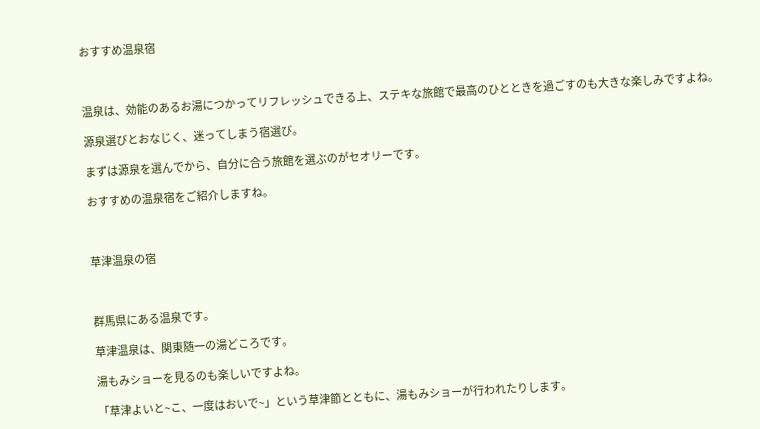おすすめ温泉宿



温泉は、効能のあるお湯につかってリフレッシュできる上、ステキな旅館で最高のひとときを過ごすのも大きな楽しみですよね。

源泉選びとおなじく、迷ってしまう宿選び。

まずは源泉を選んでから、自分に合う旅館を選ぶのがセオリーです。

おすすめの温泉宿をご紹介しますね。



草津温泉の宿



群馬県にある温泉です。

草津温泉は、関東随一の湯どころです。

湯もみショーを見るのも楽しいですよね。

「草津よいと~こ、一度はおいで~」という草津節とともに、湯もみショーが行われたりします。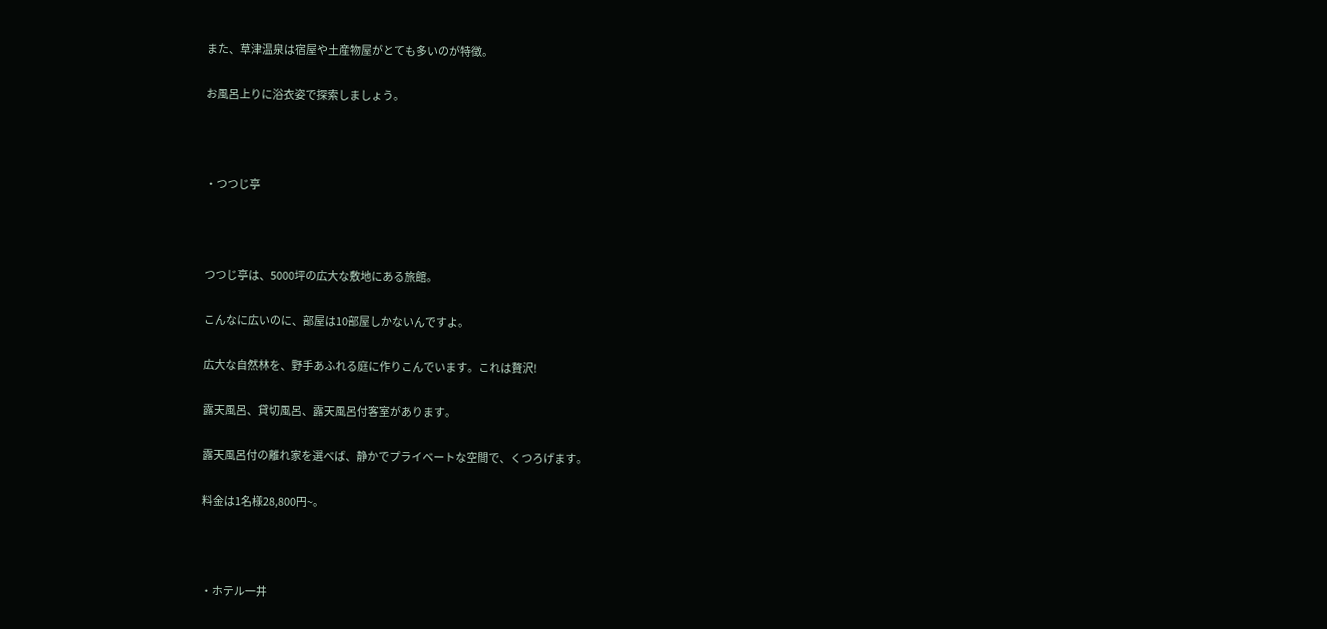また、草津温泉は宿屋や土産物屋がとても多いのが特徴。

お風呂上りに浴衣姿で探索しましょう。



・つつじ亭



つつじ亭は、5000坪の広大な敷地にある旅館。

こんなに広いのに、部屋は10部屋しかないんですよ。

広大な自然林を、野手あふれる庭に作りこんでいます。これは贅沢!

露天風呂、貸切風呂、露天風呂付客室があります。

露天風呂付の離れ家を選べば、静かでプライベートな空間で、くつろげます。

料金は1名様28,800円~。



・ホテル一井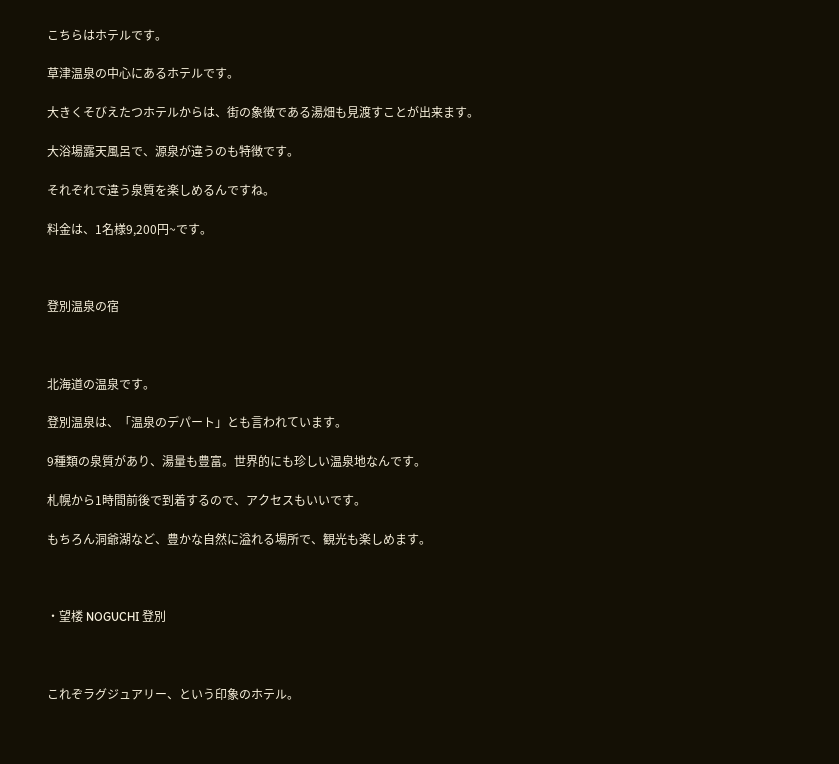こちらはホテルです。

草津温泉の中心にあるホテルです。

大きくそびえたつホテルからは、街の象徴である湯畑も見渡すことが出来ます。

大浴場露天風呂で、源泉が違うのも特徴です。

それぞれで違う泉質を楽しめるんですね。

料金は、1名様9,200円~です。



登別温泉の宿



北海道の温泉です。

登別温泉は、「温泉のデパート」とも言われています。

9種類の泉質があり、湯量も豊富。世界的にも珍しい温泉地なんです。

札幌から1時間前後で到着するので、アクセスもいいです。

もちろん洞爺湖など、豊かな自然に溢れる場所で、観光も楽しめます。



・望楼 NOGUCHI 登別



これぞラグジュアリー、という印象のホテル。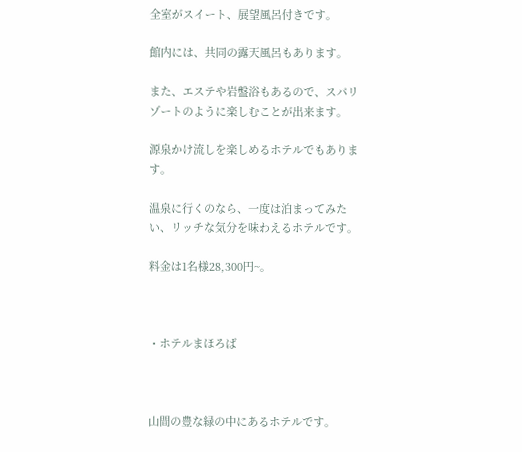全室がスイート、展望風呂付きです。

館内には、共同の露天風呂もあります。

また、エステや岩盤浴もあるので、スパリゾートのように楽しむことが出来ます。

源泉かけ流しを楽しめるホテルでもあります。

温泉に行くのなら、一度は泊まってみたい、リッチな気分を味わえるホテルです。

料金は1名様28,300円~。



・ホテルまほろば



山間の豊な緑の中にあるホテルです。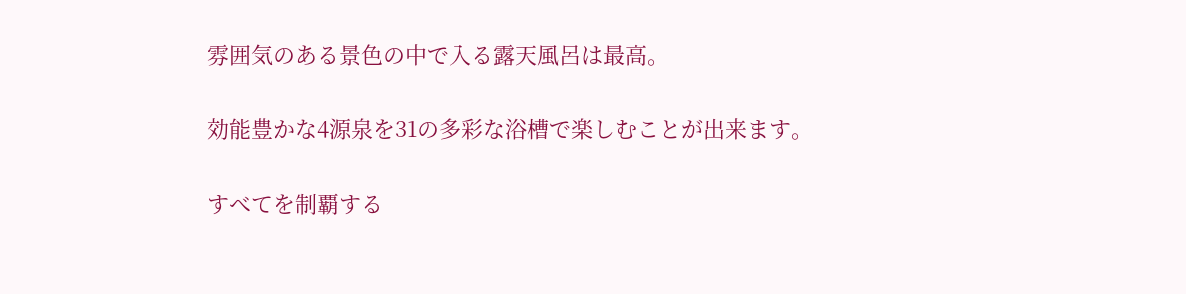雰囲気のある景色の中で入る露天風呂は最高。

効能豊かな4源泉を31の多彩な浴槽で楽しむことが出来ます。

すべてを制覇する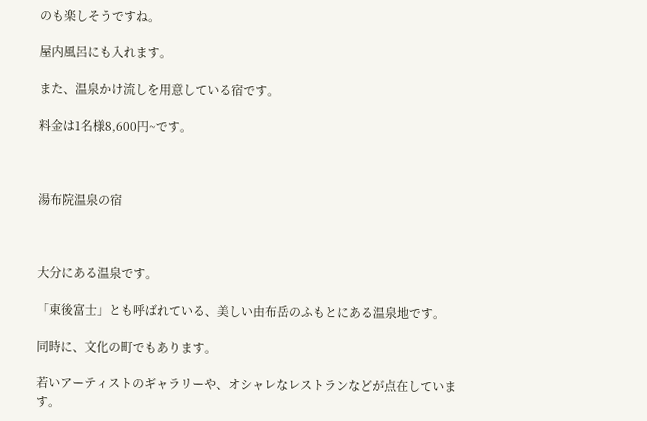のも楽しそうですね。

屋内風呂にも入れます。

また、温泉かけ流しを用意している宿です。

料金は1名様8,600円~です。



湯布院温泉の宿



大分にある温泉です。

「東後富士」とも呼ばれている、美しい由布岳のふもとにある温泉地です。

同時に、文化の町でもあります。

若いアーティストのギャラリーや、オシャレなレストランなどが点在しています。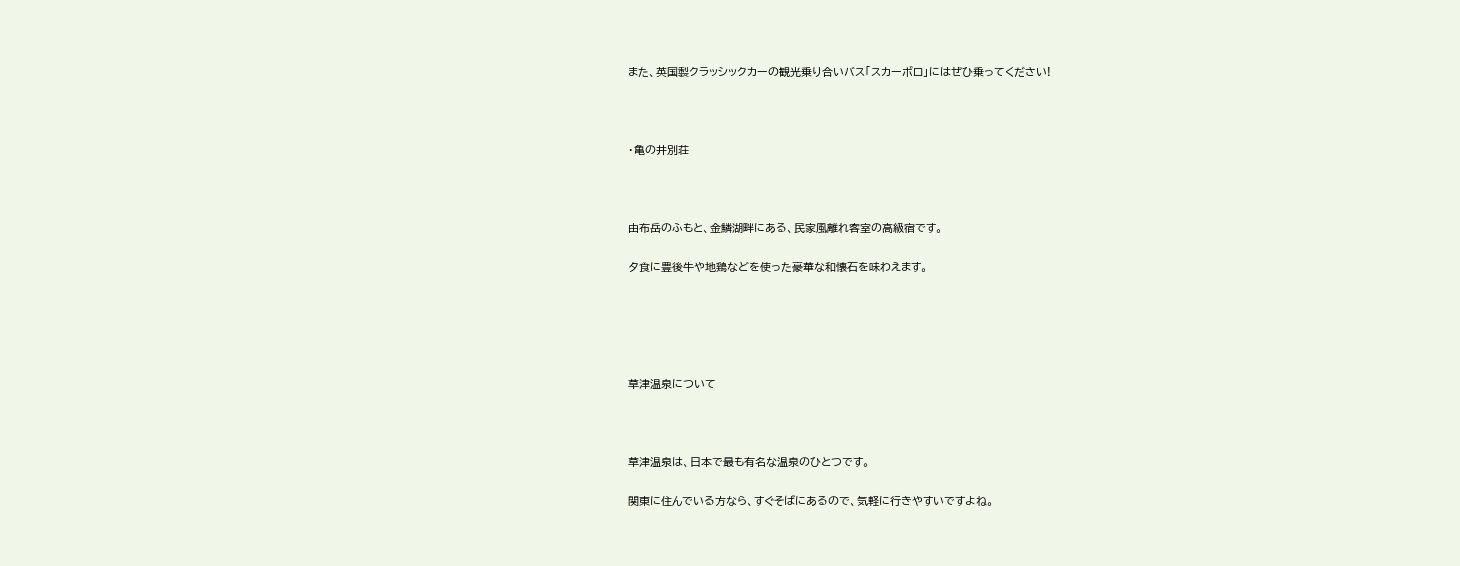また、英国製クラッシックカーの観光乗り合いバス「スカーボロ」にはぜひ乗ってください!



・亀の井別荘



由布岳のふもと、金鱗湖畔にある、民家風離れ客室の高級宿です。

夕食に豊後牛や地鶏などを使った豪華な和懐石を味わえます。





草津温泉について



草津温泉は、日本で最も有名な温泉のひとつです。

関東に住んでいる方なら、すぐそばにあるので、気軽に行きやすいですよね。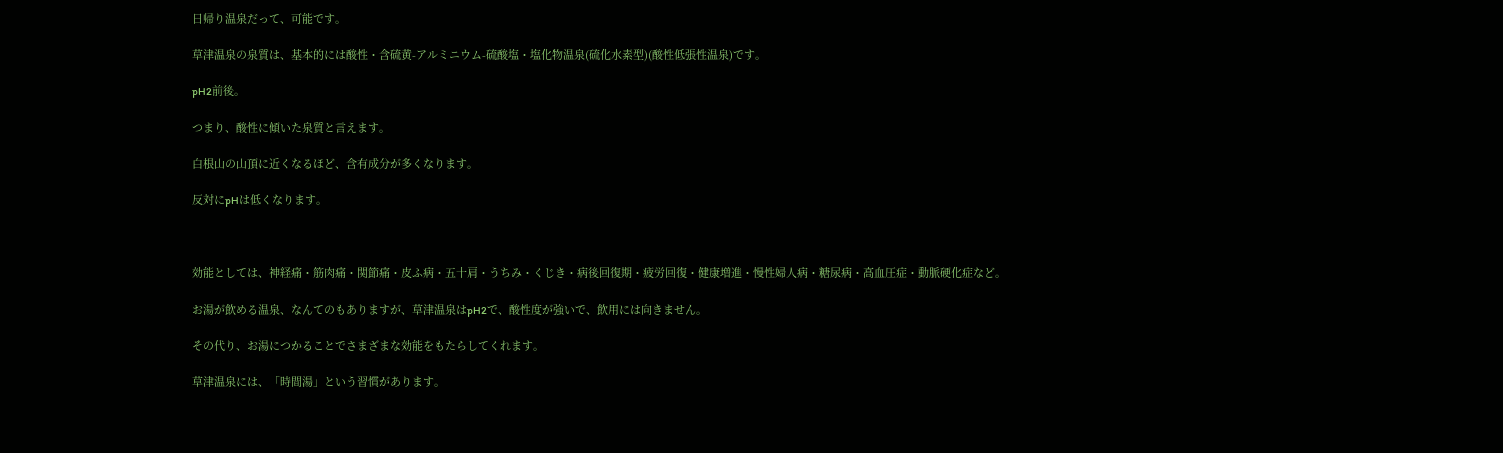日帰り温泉だって、可能です。

草津温泉の泉質は、基本的には酸性・含硫黄-アルミニウム-硫酸塩・塩化物温泉(硫化水素型)(酸性低張性温泉)です。

pH2前後。

つまり、酸性に傾いた泉質と言えます。

白根山の山頂に近くなるほど、含有成分が多くなります。

反対にpHは低くなります。



効能としては、神経痛・筋肉痛・関節痛・皮ふ病・五十肩・うちみ・くじき・病後回復期・疲労回復・健康増進・慢性婦人病・糖尿病・高血圧症・動脈硬化症など。

お湯が飲める温泉、なんてのもありますが、草津温泉はpH2で、酸性度が強いで、飲用には向きません。

その代り、お湯につかることでさまざまな効能をもたらしてくれます。

草津温泉には、「時間湯」という習慣があります。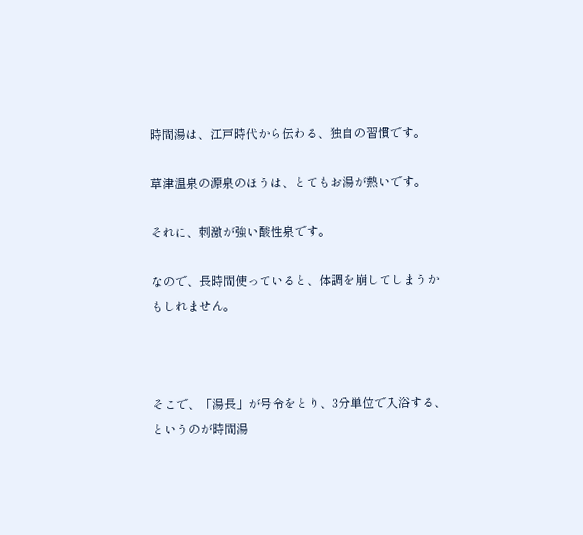時間湯は、江戸時代から伝わる、独自の習慣です。

草津温泉の源泉のほうは、とてもお湯が熱いです。

それに、刺激が強い酸性泉です。

なので、長時間使っていると、体調を崩してしまうかもしれません。



そこで、「湯長」が号令をとり、3分単位で入浴する、というのが時間湯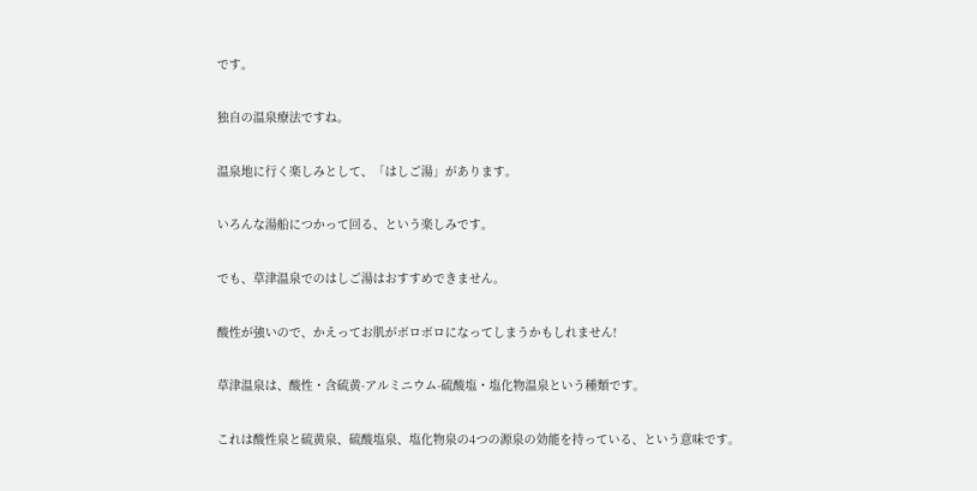です。

独自の温泉療法ですね。

温泉地に行く楽しみとして、「はしご湯」があります。

いろんな湯船につかって回る、という楽しみです。

でも、草津温泉でのはしご湯はおすすめできません。

酸性が強いので、かえってお肌がボロボロになってしまうかもしれません!

草津温泉は、酸性・含硫黄-アルミニウム-硫酸塩・塩化物温泉という種類です。

これは酸性泉と硫黄泉、硫酸塩泉、塩化物泉の4つの源泉の効能を持っている、という意味です。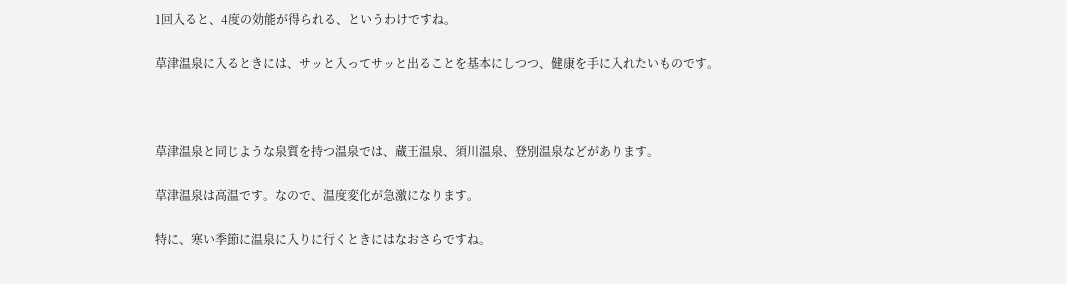1回入ると、4度の効能が得られる、というわけですね。

草津温泉に入るときには、サッと入ってサッと出ることを基本にしつつ、健康を手に入れたいものです。



草津温泉と同じような泉質を持つ温泉では、蔵王温泉、須川温泉、登別温泉などがあります。

草津温泉は高温です。なので、温度変化が急激になります。

特に、寒い季節に温泉に入りに行くときにはなおさらですね。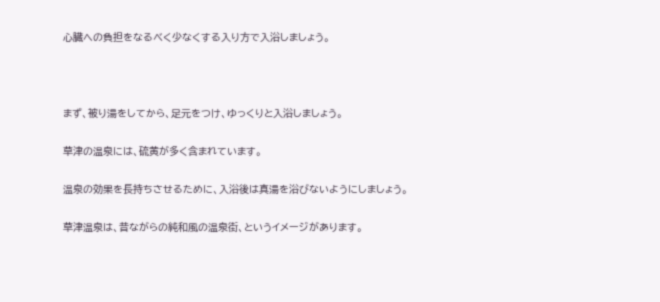心臓への負担をなるべく少なくする入り方で入浴しましょう。



まず、被り湯をしてから、足元をつけ、ゆっくりと入浴しましょう。

草津の温泉には、硫黄が多く含まれています。

温泉の効果を長持ちさせるために、入浴後は真湯を浴びないようにしましょう。

草津温泉は、昔ながらの純和風の温泉街、というイメージがあります。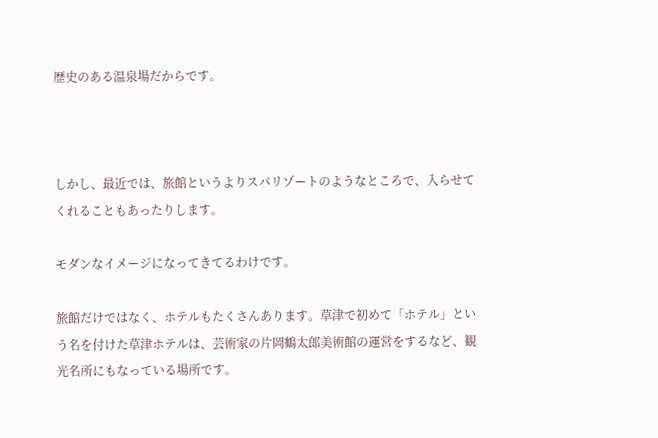歴史のある温泉場だからです。



しかし、最近では、旅館というよりスパリゾートのようなところで、入らせてくれることもあったりします。

モダンなイメージになってきてるわけです。

旅館だけではなく、ホテルもたくさんあります。草津で初めて「ホテル」という名を付けた草津ホテルは、芸術家の片岡鶴太郎美術館の運営をするなど、観光名所にもなっている場所です。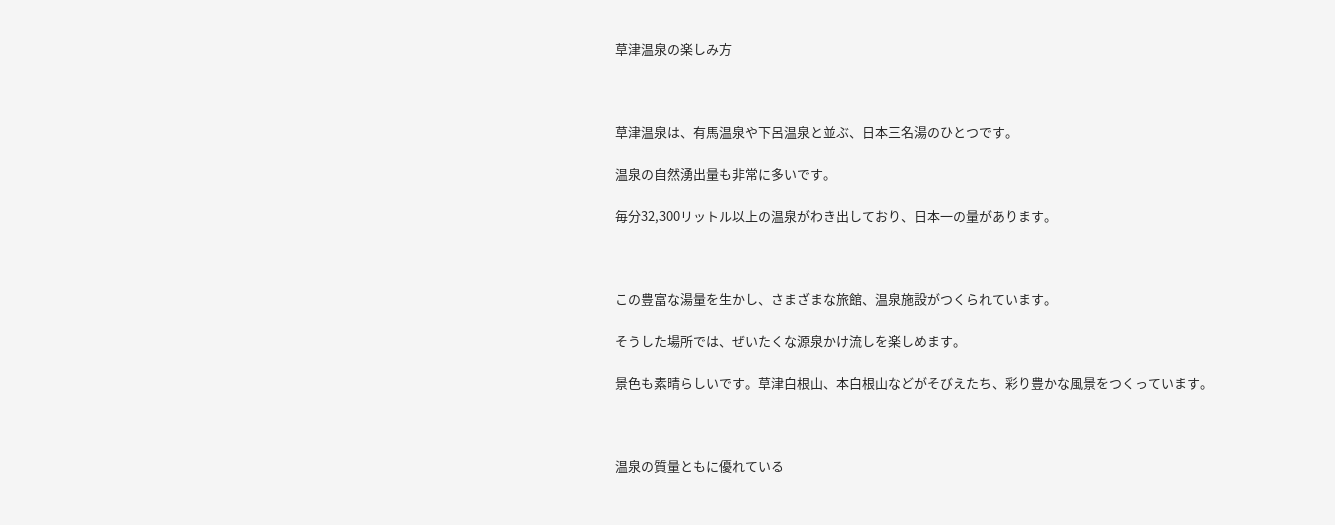草津温泉の楽しみ方



草津温泉は、有馬温泉や下呂温泉と並ぶ、日本三名湯のひとつです。

温泉の自然湧出量も非常に多いです。

毎分32,300リットル以上の温泉がわき出しており、日本一の量があります。



この豊富な湯量を生かし、さまざまな旅館、温泉施設がつくられています。

そうした場所では、ぜいたくな源泉かけ流しを楽しめます。

景色も素晴らしいです。草津白根山、本白根山などがそびえたち、彩り豊かな風景をつくっています。



温泉の質量ともに優れている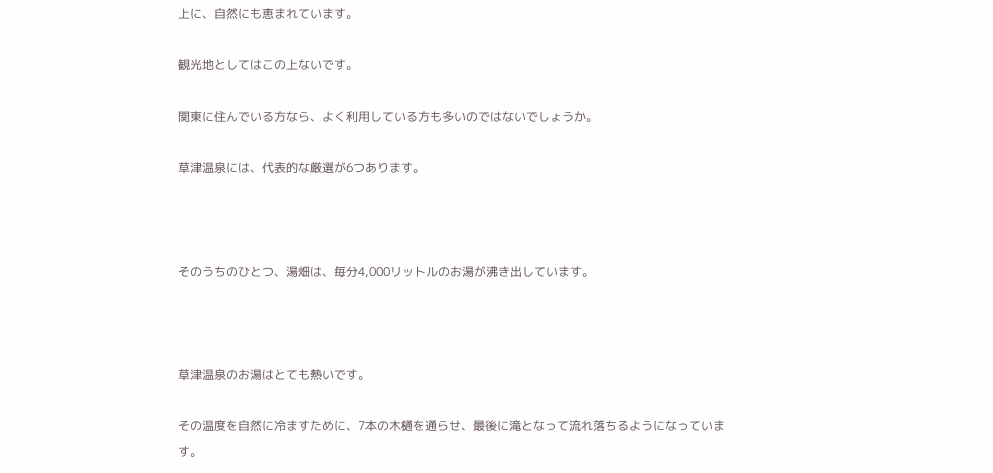上に、自然にも恵まれています。

観光地としてはこの上ないです。

関東に住んでいる方なら、よく利用している方も多いのではないでしょうか。

草津温泉には、代表的な厳選が6つあります。



そのうちのひとつ、湯畑は、毎分4,000リットルのお湯が沸き出しています。



草津温泉のお湯はとても熱いです。

その温度を自然に冷ますために、7本の木樋を通らせ、最後に滝となって流れ落ちるようになっています。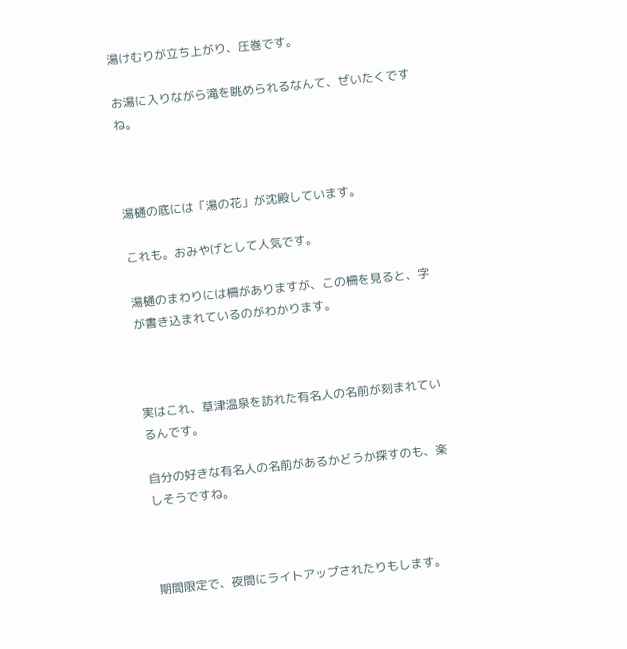湯けむりが立ち上がり、圧巻です。

お湯に入りながら滝を眺められるなんて、ぜいたくですね。



湯樋の底には「湯の花」が沈殿しています。

これも。おみやげとして人気です。

湯樋のまわりには柵がありますが、この柵を見ると、字が書き込まれているのがわかります。



実はこれ、草津温泉を訪れた有名人の名前が刻まれているんです。

自分の好きな有名人の名前があるかどうか探すのも、楽しそうですね。



期間限定で、夜間にライトアップされたりもします。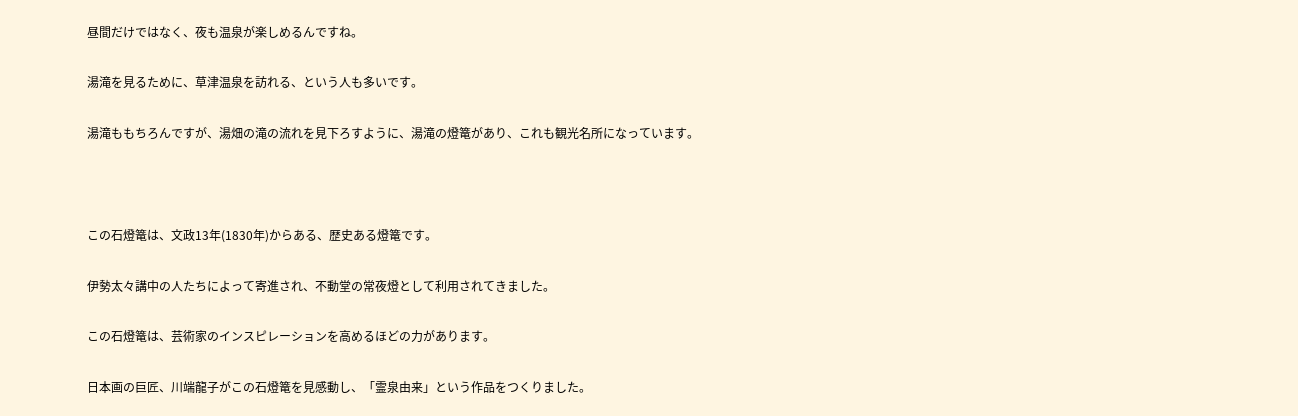昼間だけではなく、夜も温泉が楽しめるんですね。

湯滝を見るために、草津温泉を訪れる、という人も多いです。

湯滝ももちろんですが、湯畑の滝の流れを見下ろすように、湯滝の燈篭があり、これも観光名所になっています。



この石燈篭は、文政13年(1830年)からある、歴史ある燈篭です。

伊勢太々講中の人たちによって寄進され、不動堂の常夜燈として利用されてきました。

この石燈篭は、芸術家のインスピレーションを高めるほどの力があります。

日本画の巨匠、川端龍子がこの石燈篭を見感動し、「霊泉由来」という作品をつくりました。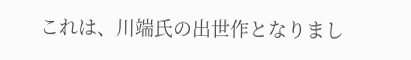これは、川端氏の出世作となりまし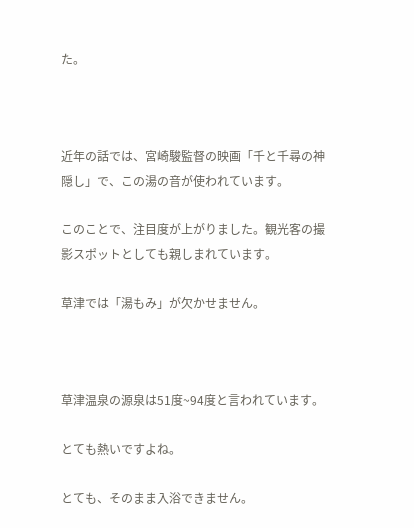た。



近年の話では、宮崎駿監督の映画「千と千尋の神隠し」で、この湯の音が使われています。

このことで、注目度が上がりました。観光客の撮影スポットとしても親しまれています。

草津では「湯もみ」が欠かせません。



草津温泉の源泉は51度~94度と言われています。

とても熱いですよね。

とても、そのまま入浴できません。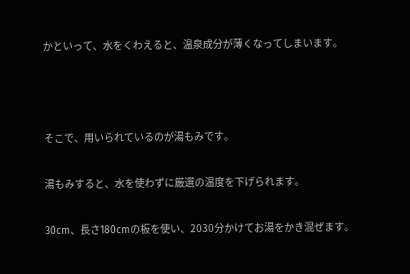かといって、水をくわえると、温泉成分が薄くなってしまいます。



そこで、用いられているのが湯もみです。

湯もみすると、水を使わずに厳選の温度を下げられます。

30cm、長さ180cmの板を使い、2030分かけてお湯をかき混ぜます。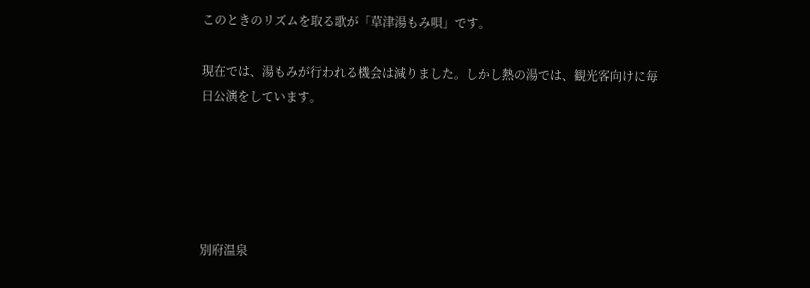このときのリズムを取る歌が「草津湯もみ唄」です。

現在では、湯もみが行われる機会は減りました。しかし熱の湯では、観光客向けに毎日公演をしています。





別府温泉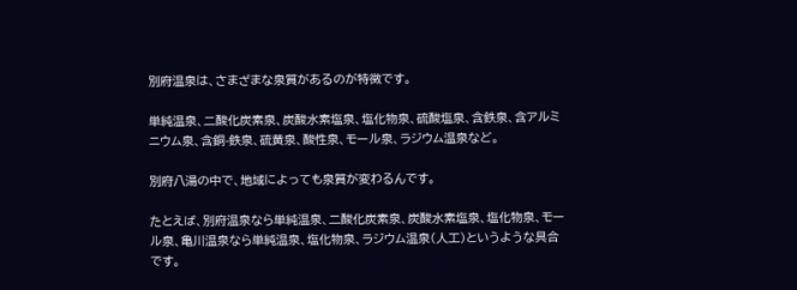別府温泉は、さまざまな泉質があるのが特徴です。

単純温泉、二酸化炭素泉、炭酸水素塩泉、塩化物泉、硫酸塩泉、含鉄泉、含アルミニウム泉、含銅-鉄泉、硫黄泉、酸性泉、モール泉、ラジウム温泉など。

別府八湯の中で、地域によっても泉質が変わるんです。

たとえば、別府温泉なら単純温泉、二酸化炭素泉、炭酸水素塩泉、塩化物泉、モール泉、亀川温泉なら単純温泉、塩化物泉、ラジウム温泉(人工)というような具合です。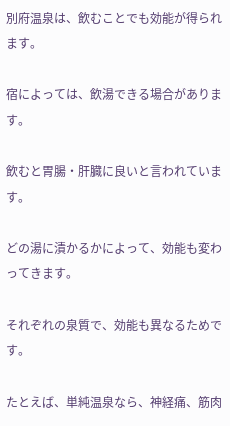別府温泉は、飲むことでも効能が得られます。

宿によっては、飲湯できる場合があります。

飲むと胃腸・肝臓に良いと言われています。

どの湯に漬かるかによって、効能も変わってきます。

それぞれの泉質で、効能も異なるためです。

たとえば、単純温泉なら、神経痛、筋肉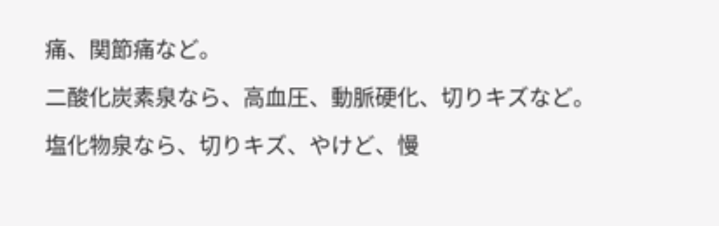痛、関節痛など。

二酸化炭素泉なら、高血圧、動脈硬化、切りキズなど。

塩化物泉なら、切りキズ、やけど、慢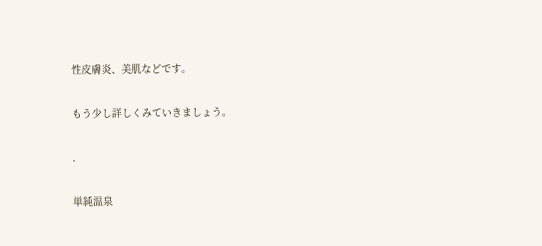性皮膚炎、美肌などです。

もう少し詳しくみていきましょう。

.

単純温泉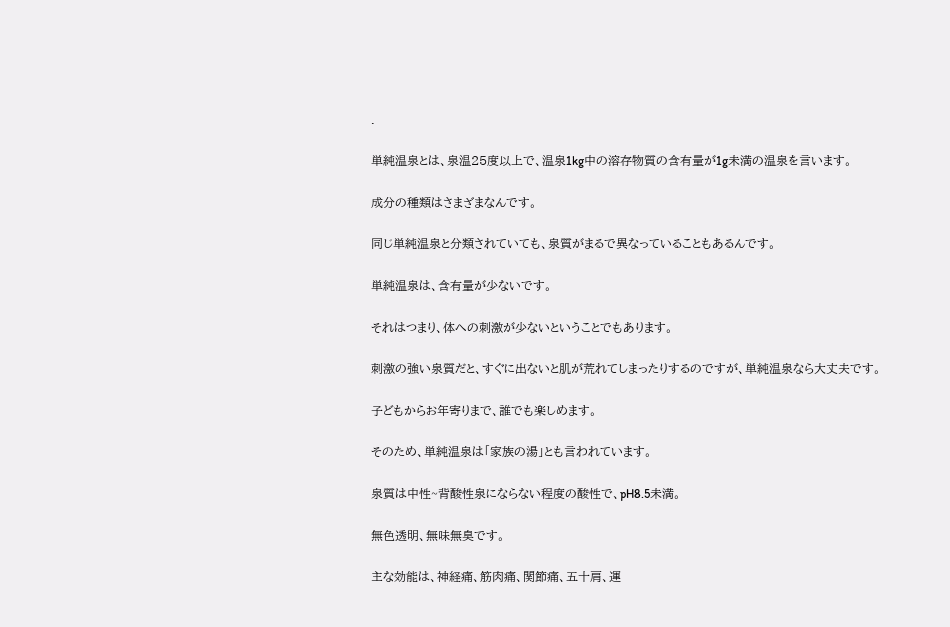.

単純温泉とは、泉温25度以上で、温泉1kg中の溶存物質の含有量が1g未満の温泉を言います。

成分の種類はさまざまなんです。

同じ単純温泉と分類されていても、泉質がまるで異なっていることもあるんです。

単純温泉は、含有量が少ないです。

それはつまり、体への刺激が少ないということでもあります。

刺激の強い泉質だと、すぐに出ないと肌が荒れてしまったりするのですが、単純温泉なら大丈夫です。

子どもからお年寄りまで、誰でも楽しめます。

そのため、単純温泉は「家族の湯」とも言われています。

泉質は中性~背酸性泉にならない程度の酸性で、pH8.5未満。

無色透明、無味無臭です。

主な効能は、神経痛、筋肉痛、関節痛、五十肩、運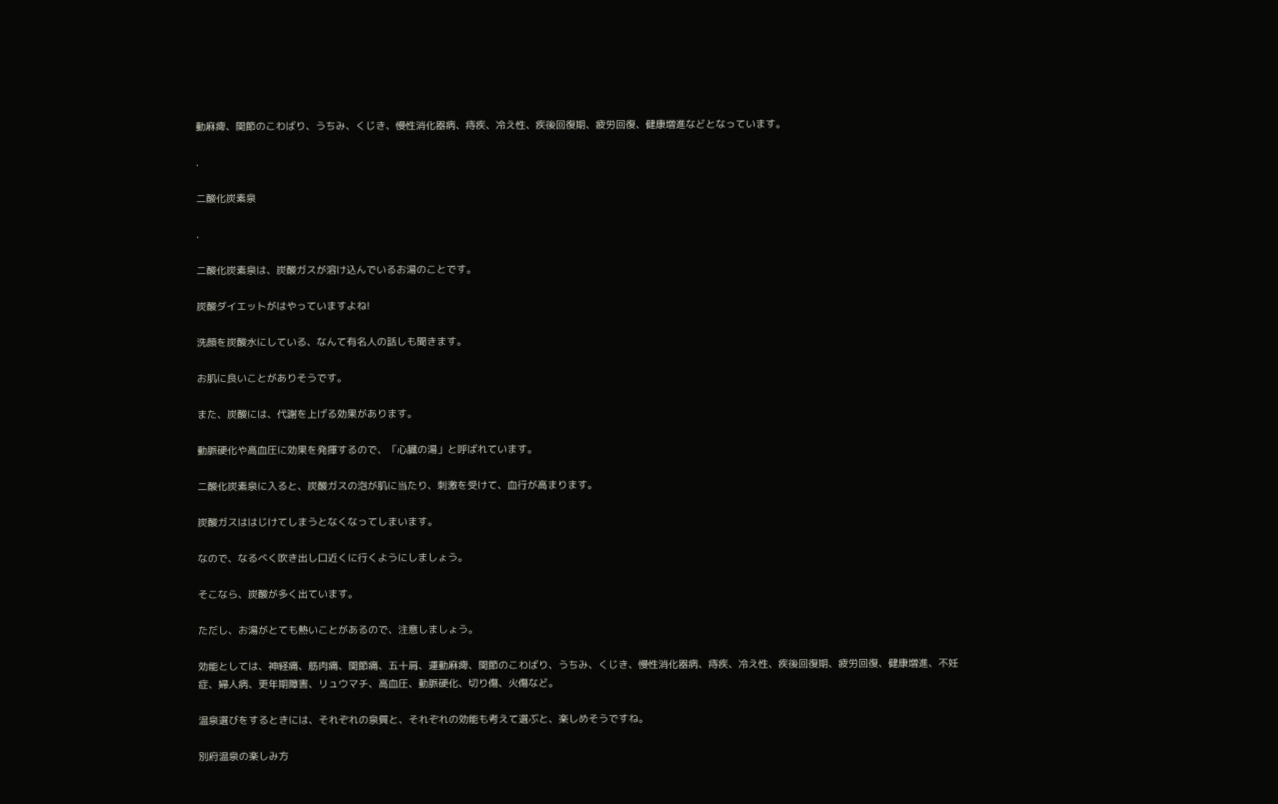動麻痺、関節のこわばり、うちみ、くじき、慢性消化器病、痔疾、冷え性、疾後回復期、疲労回復、健康増進などとなっています。

.

二酸化炭素泉

.

二酸化炭素泉は、炭酸ガスが溶け込んでいるお湯のことです。

炭酸ダイエットがはやっていますよね!

洗顔を炭酸水にしている、なんて有名人の話しも聞きます。

お肌に良いことがありそうです。

また、炭酸には、代謝を上げる効果があります。

動脈硬化や高血圧に効果を発揮するので、「心臓の湯」と呼ばれています。

二酸化炭素泉に入ると、炭酸ガスの泡が肌に当たり、刺激を受けて、血行が高まります。

炭酸ガスははじけてしまうとなくなってしまいます。

なので、なるべく吹き出し口近くに行くようにしましょう。

そこなら、炭酸が多く出ています。

ただし、お湯がとても熱いことがあるので、注意しましょう。

効能としては、神経痛、筋肉痛、関節痛、五十肩、運動麻痺、関節のこわばり、うちみ、くじき、慢性消化器病、痔疾、冷え性、疾後回復期、疲労回復、健康増進、不妊症、婦人病、更年期障害、リュウマチ、高血圧、動脈硬化、切り傷、火傷など。

温泉選びをするときには、それぞれの泉質と、それぞれの効能も考えて選ぶと、楽しめそうですね。

別府温泉の楽しみ方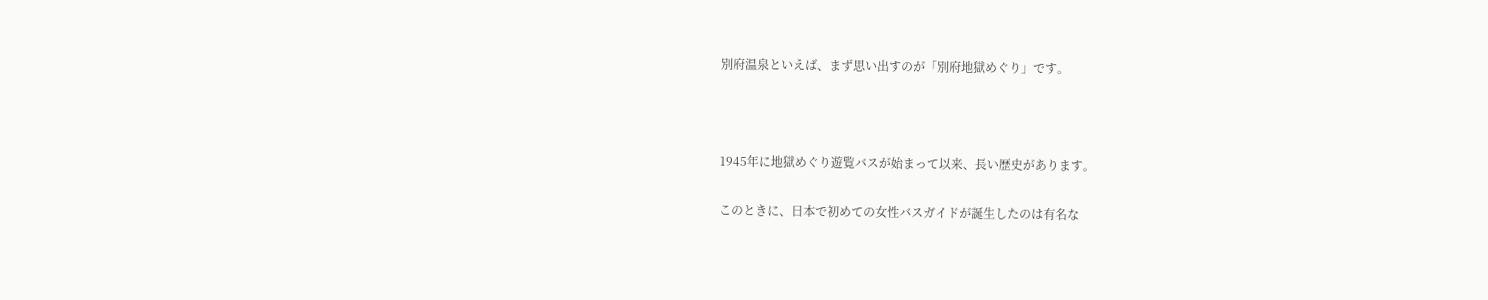別府温泉といえば、まず思い出すのが「別府地獄めぐり」です。



1945年に地獄めぐり遊覧バスが始まって以来、長い歴史があります。

このときに、日本で初めての女性バスガイドが誕生したのは有名な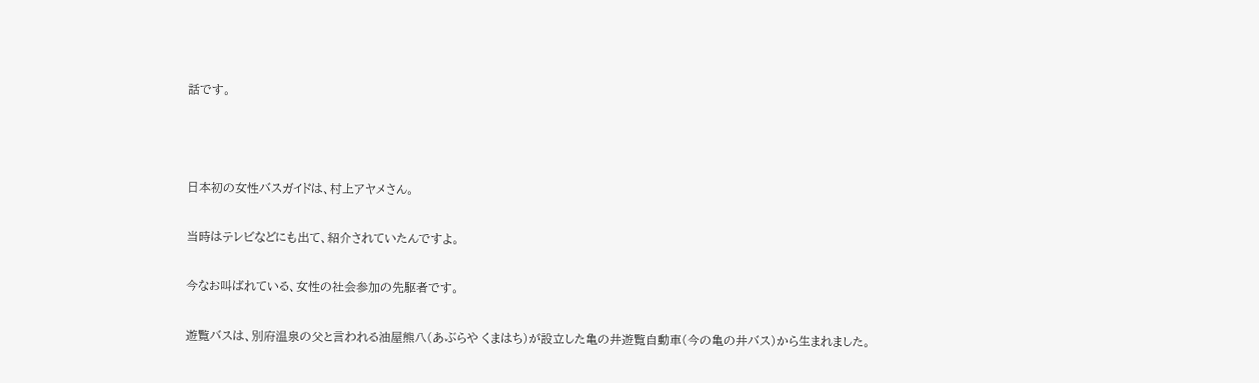話です。



日本初の女性バスガイドは、村上アヤメさん。

当時はテレビなどにも出て、紹介されていたんですよ。

今なお叫ばれている、女性の社会参加の先駆者です。

遊覧バスは、別府温泉の父と言われる油屋熊八(あぶらや くまはち)が設立した亀の井遊覧自動車(今の亀の井バス)から生まれました。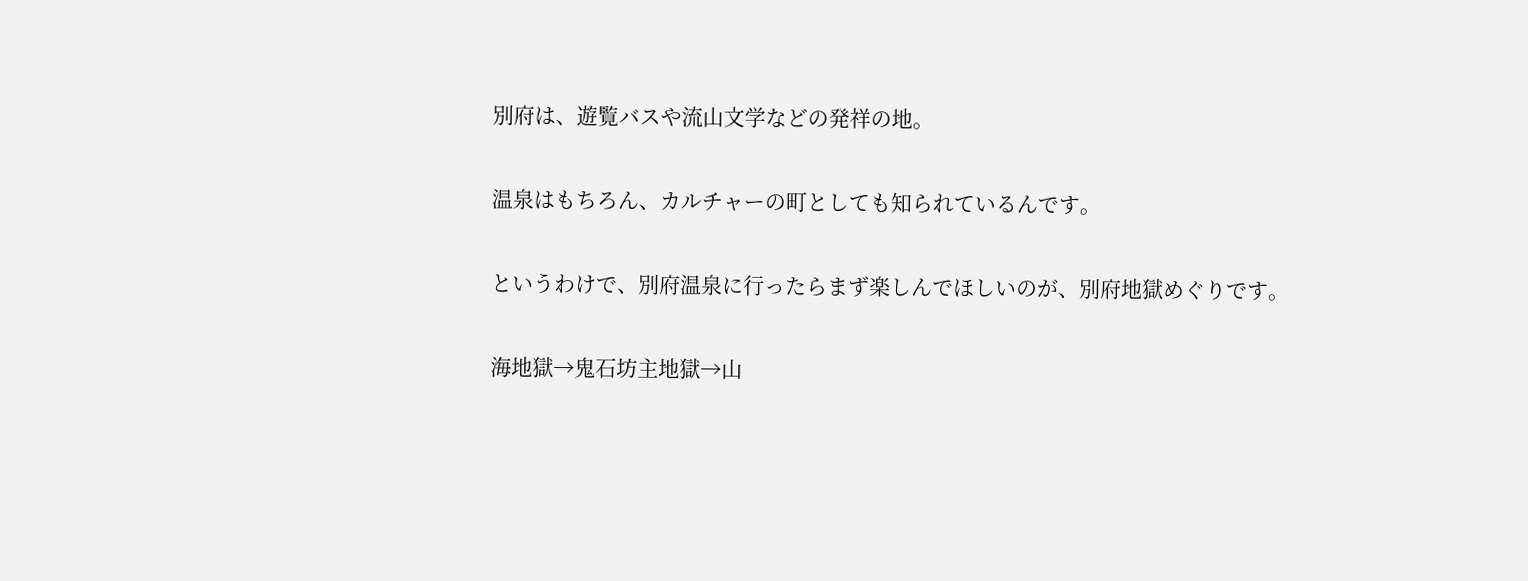別府は、遊覧バスや流山文学などの発祥の地。

温泉はもちろん、カルチャーの町としても知られているんです。

というわけで、別府温泉に行ったらまず楽しんでほしいのが、別府地獄めぐりです。

海地獄→鬼石坊主地獄→山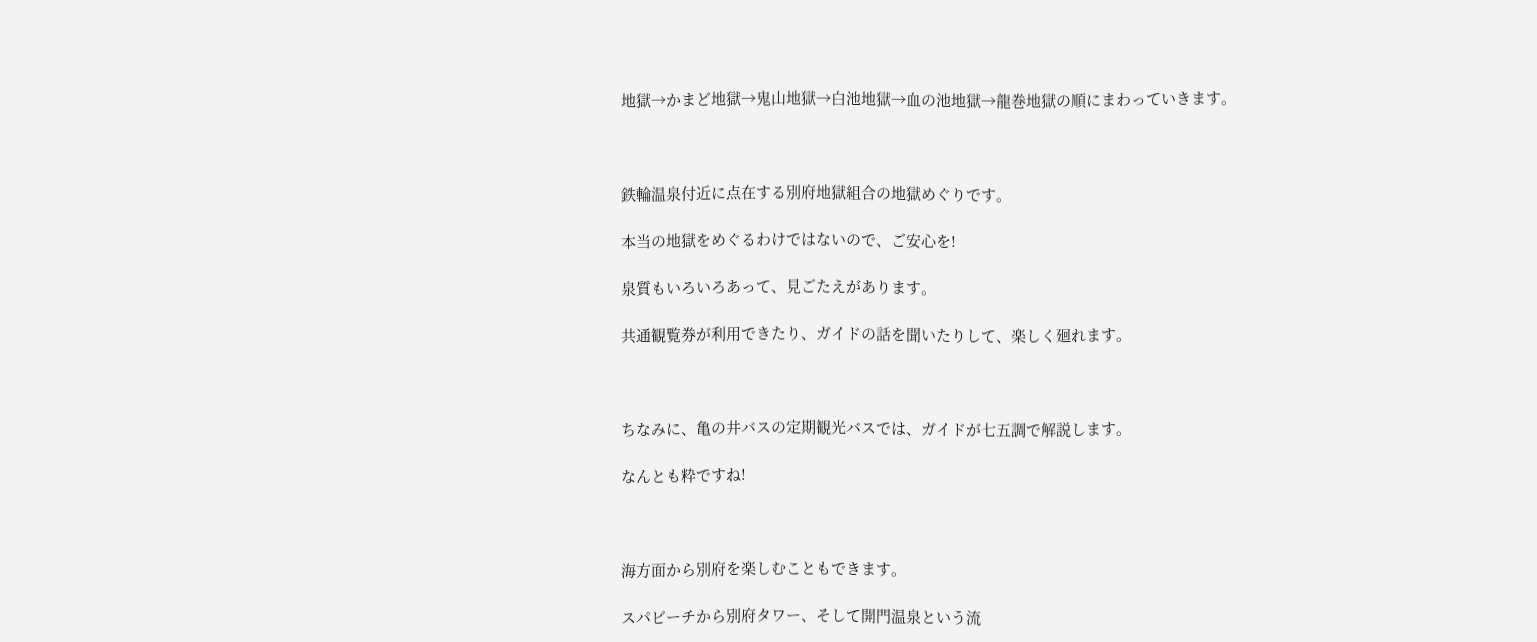地獄→かまど地獄→鬼山地獄→白池地獄→血の池地獄→龍巻地獄の順にまわっていきます。



鉄輪温泉付近に点在する別府地獄組合の地獄めぐりです。

本当の地獄をめぐるわけではないので、ご安心を!

泉質もいろいろあって、見ごたえがあります。

共通観覧券が利用できたり、ガイドの話を聞いたりして、楽しく廻れます。



ちなみに、亀の井バスの定期観光バスでは、ガイドが七五調で解説します。

なんとも粋ですね!



海方面から別府を楽しむこともできます。

スパビーチから別府タワー、そして開門温泉という流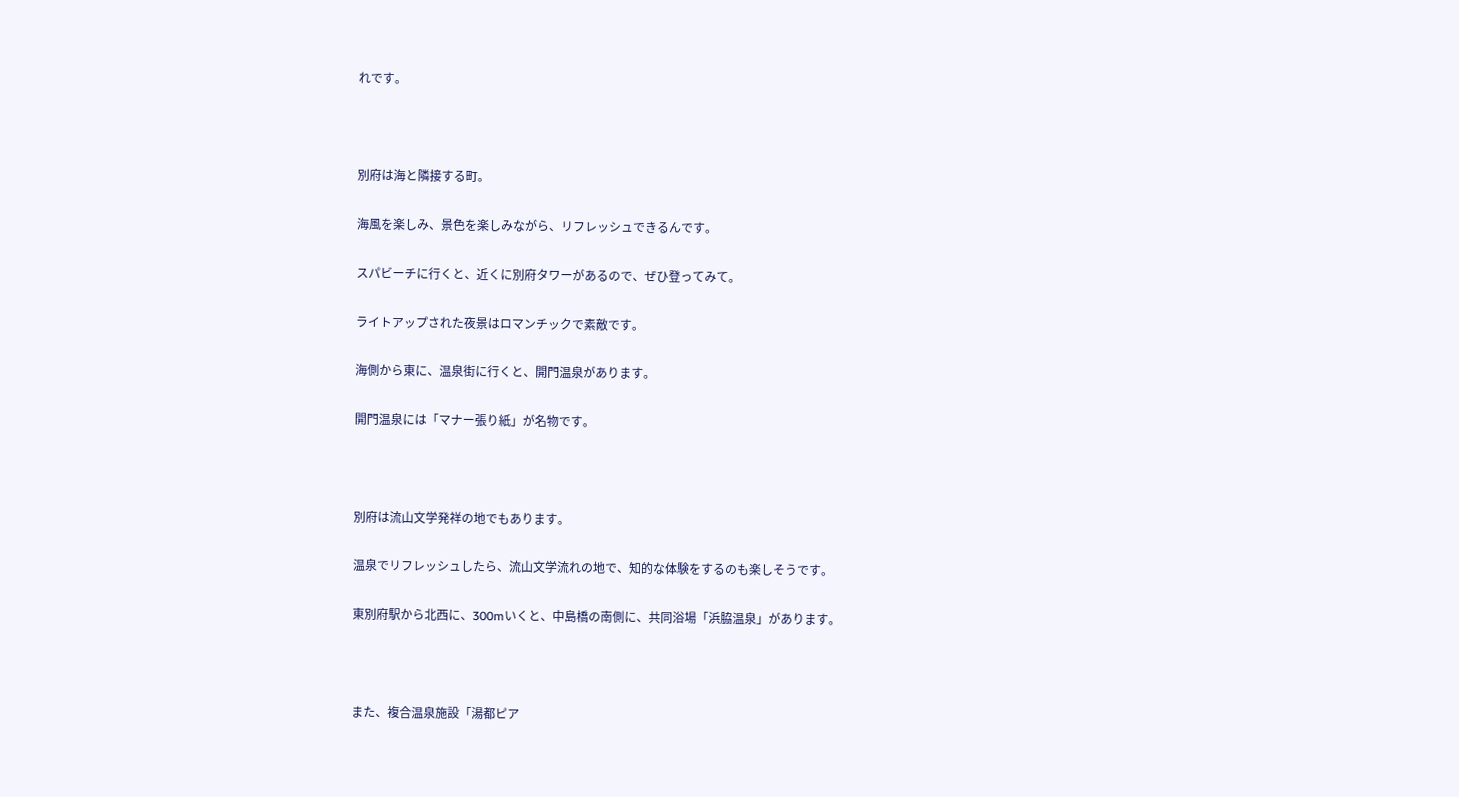れです。



別府は海と隣接する町。

海風を楽しみ、景色を楽しみながら、リフレッシュできるんです。

スパビーチに行くと、近くに別府タワーがあるので、ぜひ登ってみて。

ライトアップされた夜景はロマンチックで素敵です。

海側から東に、温泉街に行くと、開門温泉があります。

開門温泉には「マナー張り紙」が名物です。



別府は流山文学発祥の地でもあります。

温泉でリフレッシュしたら、流山文学流れの地で、知的な体験をするのも楽しそうです。

東別府駅から北西に、300mいくと、中島橋の南側に、共同浴場「浜脇温泉」があります。



また、複合温泉施設「湯都ピア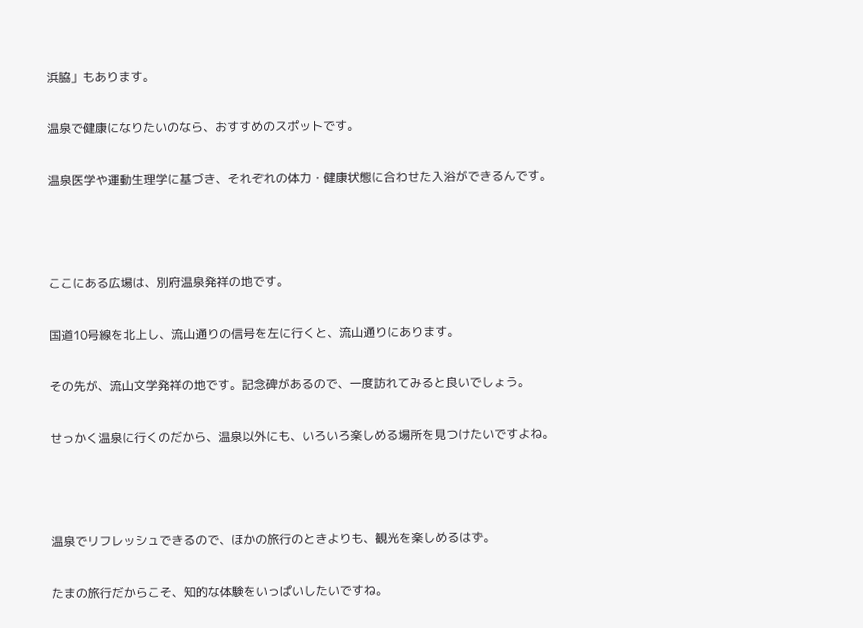浜脇」もあります。

温泉で健康になりたいのなら、おすすめのスポットです。

温泉医学や運動生理学に基づき、それぞれの体力・健康状態に合わせた入浴ができるんです。



ここにある広場は、別府温泉発祥の地です。

国道10号線を北上し、流山通りの信号を左に行くと、流山通りにあります。

その先が、流山文学発祥の地です。記念碑があるので、一度訪れてみると良いでしょう。

せっかく温泉に行くのだから、温泉以外にも、いろいろ楽しめる場所を見つけたいですよね。



温泉でリフレッシュできるので、ほかの旅行のときよりも、観光を楽しめるはず。

たまの旅行だからこそ、知的な体験をいっぱいしたいですね。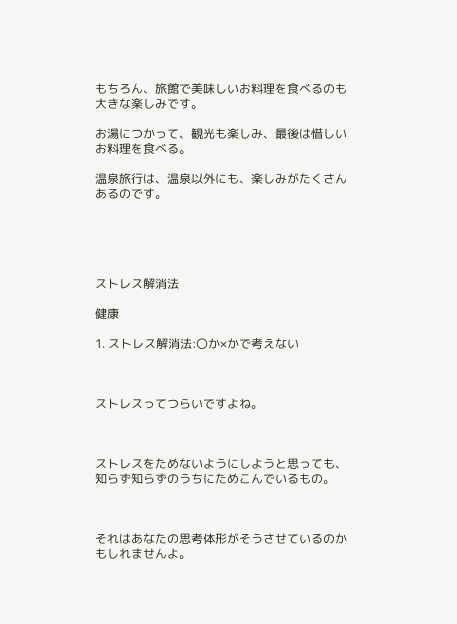もちろん、旅館で美味しいお料理を食べるのも大きな楽しみです。

お湯につかって、観光も楽しみ、最後は惜しいお料理を食べる。

温泉旅行は、温泉以外にも、楽しみがたくさんあるのです。





ストレス解消法

健康

1. ストレス解消法:〇か×かで考えない



ストレスってつらいですよね。



ストレスをためないようにしようと思っても、知らず知らずのうちにためこんでいるもの。



それはあなたの思考体形がそうさせているのかもしれませんよ。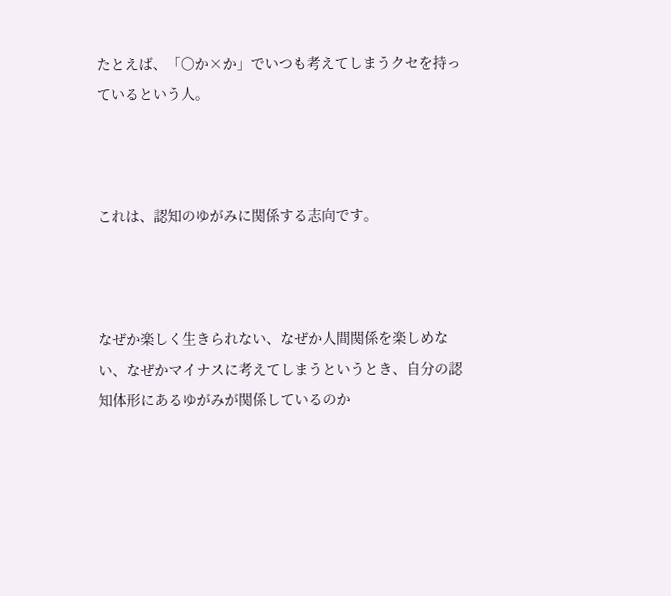たとえば、「〇か×か」でいつも考えてしまうクセを持っているという人。



これは、認知のゆがみに関係する志向です。



なぜか楽しく生きられない、なぜか人間関係を楽しめない、なぜかマイナスに考えてしまうというとき、自分の認知体形にあるゆがみが関係しているのか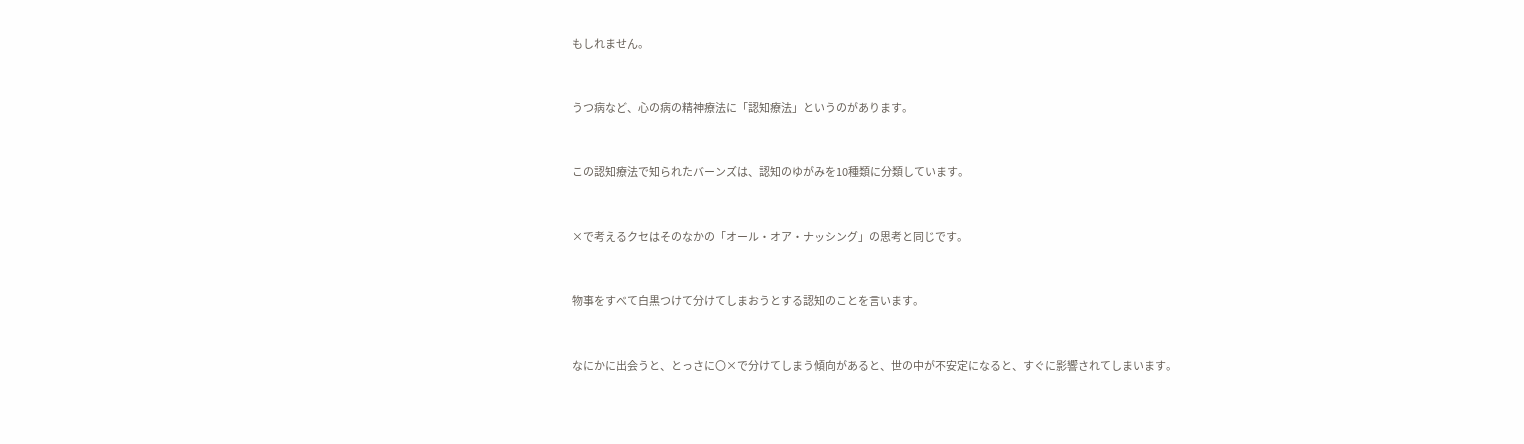もしれません。



うつ病など、心の病の精神療法に「認知療法」というのがあります。



この認知療法で知られたバーンズは、認知のゆがみを10種類に分類しています。



×で考えるクセはそのなかの「オール・オア・ナッシング」の思考と同じです。



物事をすべて白黒つけて分けてしまおうとする認知のことを言います。



なにかに出会うと、とっさに〇×で分けてしまう傾向があると、世の中が不安定になると、すぐに影響されてしまいます。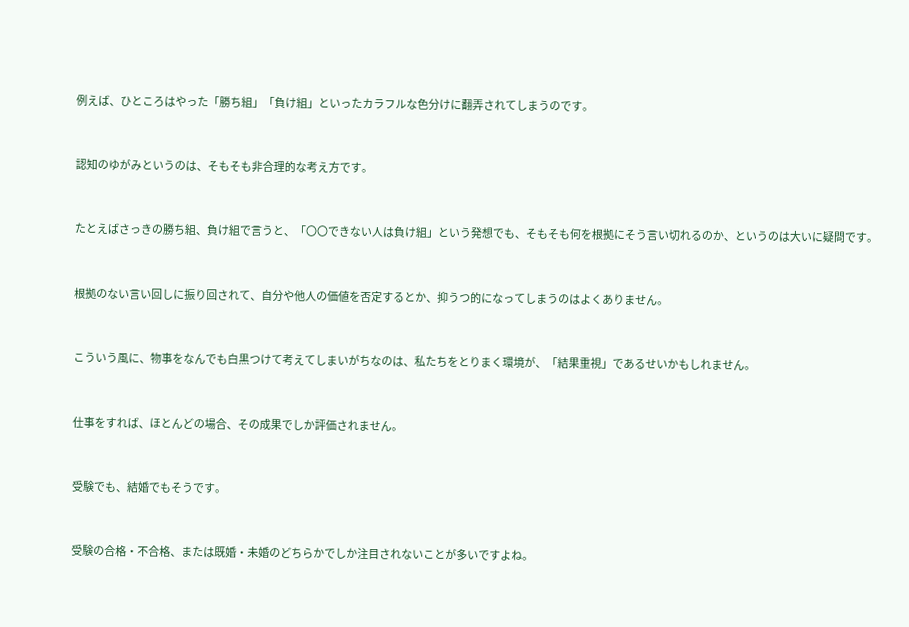例えば、ひところはやった「勝ち組」「負け組」といったカラフルな色分けに翻弄されてしまうのです。



認知のゆがみというのは、そもそも非合理的な考え方です。



たとえばさっきの勝ち組、負け組で言うと、「〇〇できない人は負け組」という発想でも、そもそも何を根拠にそう言い切れるのか、というのは大いに疑問です。



根拠のない言い回しに振り回されて、自分や他人の価値を否定するとか、抑うつ的になってしまうのはよくありません。



こういう風に、物事をなんでも白黒つけて考えてしまいがちなのは、私たちをとりまく環境が、「結果重視」であるせいかもしれません。



仕事をすれば、ほとんどの場合、その成果でしか評価されません。



受験でも、結婚でもそうです。



受験の合格・不合格、または既婚・未婚のどちらかでしか注目されないことが多いですよね。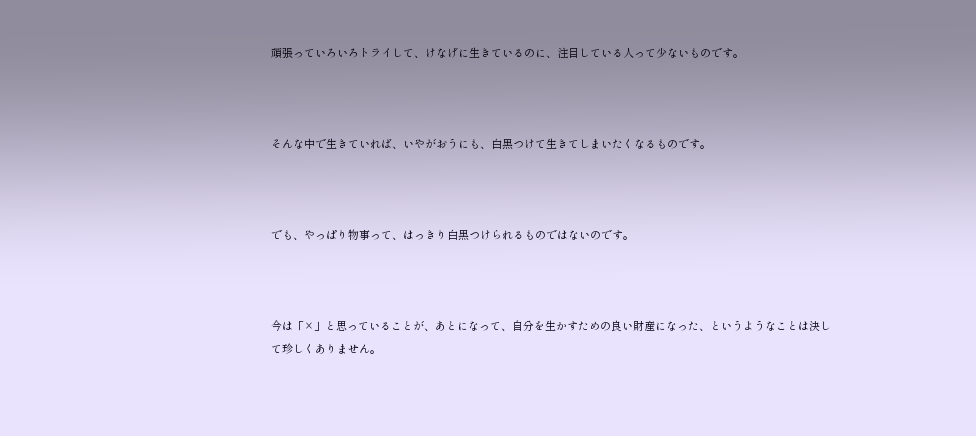頑張っていろいろトライして、けなげに生きているのに、注目している人って少ないものです。



そんな中で生きていれば、いやがおうにも、白黒つけて生きてしまいたくなるものです。



でも、やっぱり物事って、はっきり白黒つけられるものではないのです。



今は「×」と思っていることが、あとになって、自分を生かすための良い財産になった、というようなことは決して珍しくありません。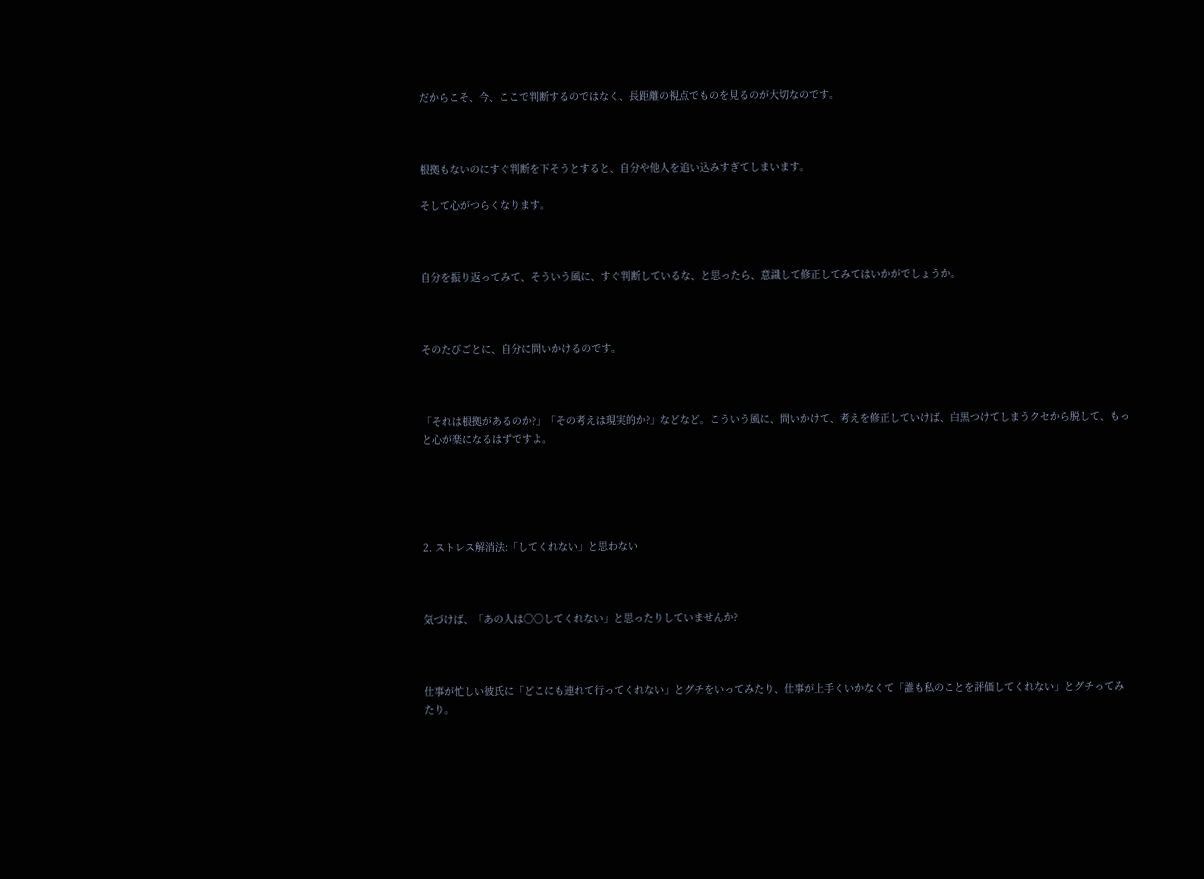だからこそ、今、ここで判断するのではなく、長距離の視点でものを見るのが大切なのです。



根拠もないのにすぐ判断を下そうとすると、自分や他人を追い込みすぎてしまいます。

そして心がつらくなります。



自分を振り返ってみて、そういう風に、すぐ判断しているな、と思ったら、意識して修正してみてはいかがでしょうか。



そのたびごとに、自分に問いかけるのです。



「それは根拠があるのか?」「その考えは現実的か?」などなど。こういう風に、問いかけて、考えを修正していけば、白黒つけてしまうクセから脱して、もっと心が楽になるはずですよ。





2. ストレス解消法:「してくれない」と思わない



気づけば、「あの人は○○してくれない」と思ったりしていませんか?



仕事が忙しい彼氏に「どこにも連れて行ってくれない」とグチをいってみたり、仕事が上手くいかなくて「誰も私のことを評価してくれない」とグチってみたり。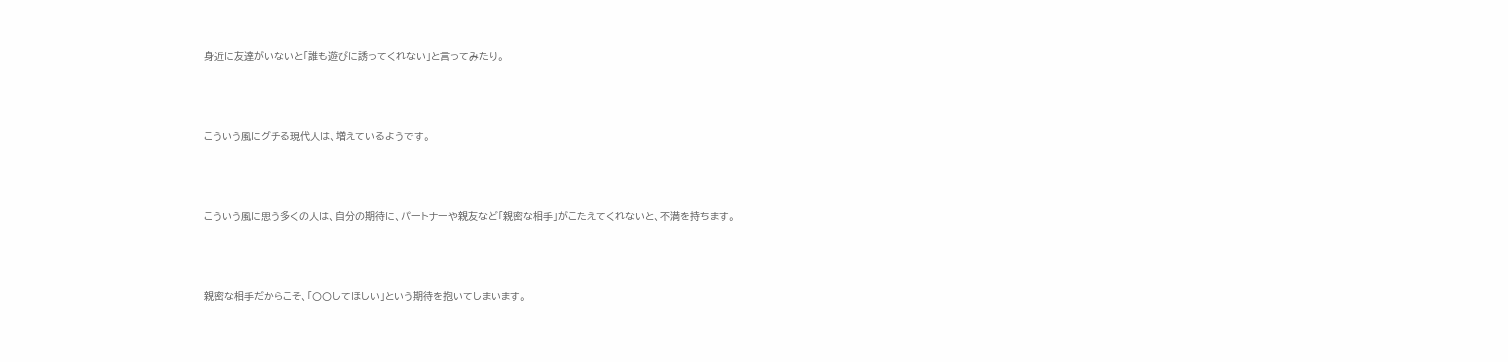身近に友達がいないと「誰も遊びに誘ってくれない」と言ってみたり。



こういう風にグチる現代人は、増えているようです。



こういう風に思う多くの人は、自分の期待に、パートナーや親友など「親密な相手」がこたえてくれないと、不満を持ちます。



親密な相手だからこそ、「〇〇してほしい」という期待を抱いてしまいます。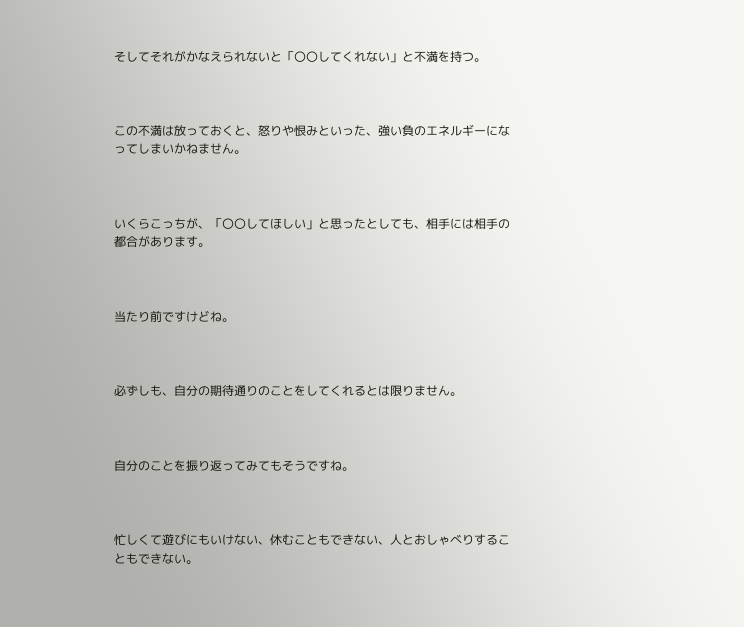そしてそれがかなえられないと「〇〇してくれない」と不満を持つ。



この不満は放っておくと、怒りや恨みといった、強い負のエネルギーになってしまいかねません。



いくらこっちが、「〇〇してほしい」と思ったとしても、相手には相手の都合があります。



当たり前ですけどね。



必ずしも、自分の期待通りのことをしてくれるとは限りません。



自分のことを振り返ってみてもそうですね。



忙しくて遊びにもいけない、休むこともできない、人とおしゃべりすることもできない。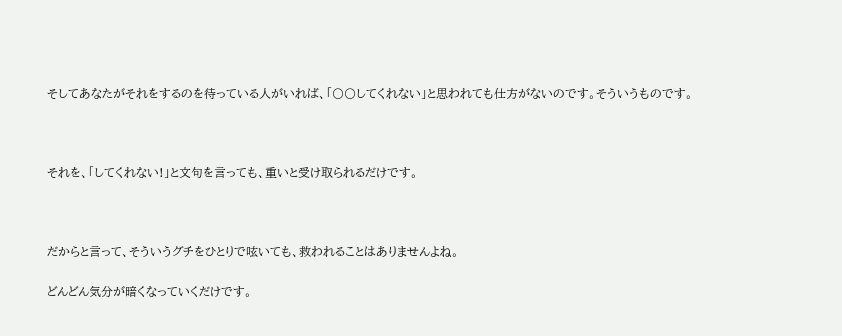そしてあなたがそれをするのを待っている人がいれば、「〇〇してくれない」と思われても仕方がないのです。そういうものです。



それを、「してくれない!」と文句を言っても、重いと受け取られるだけです。



だからと言って、そういうグチをひとりで呟いても、救われることはありませんよね。

どんどん気分が暗くなっていくだけです。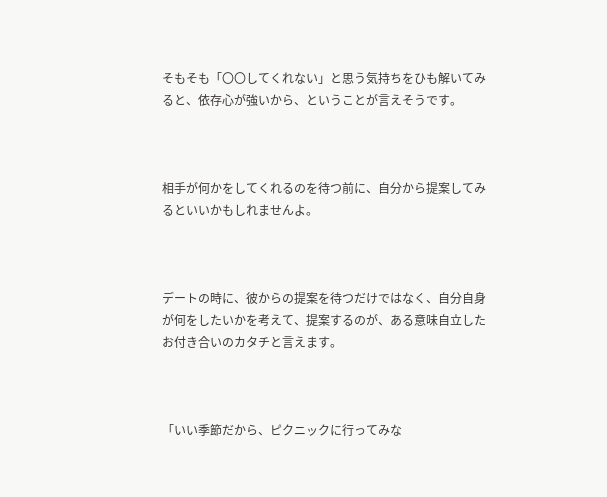そもそも「〇〇してくれない」と思う気持ちをひも解いてみると、依存心が強いから、ということが言えそうです。



相手が何かをしてくれるのを待つ前に、自分から提案してみるといいかもしれませんよ。



デートの時に、彼からの提案を待つだけではなく、自分自身が何をしたいかを考えて、提案するのが、ある意味自立したお付き合いのカタチと言えます。



「いい季節だから、ピクニックに行ってみな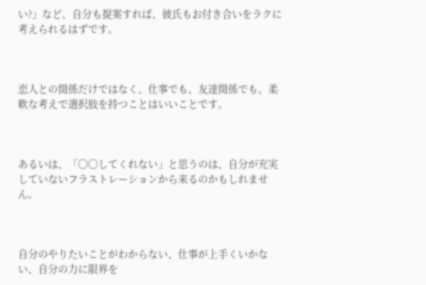い?」など、自分も提案すれば、彼氏もお付き合いをラクに考えられるはずです。



恋人との関係だけではなく、仕事でも、友達関係でも、柔軟な考えで選択肢を持つことはいいことです。



あるいは、「〇〇してくれない」と思うのは、自分が充実していないフラストレーションから来るのかもしれません。



自分のやりたいことがわからない、仕事が上手くいかない、自分の力に限界を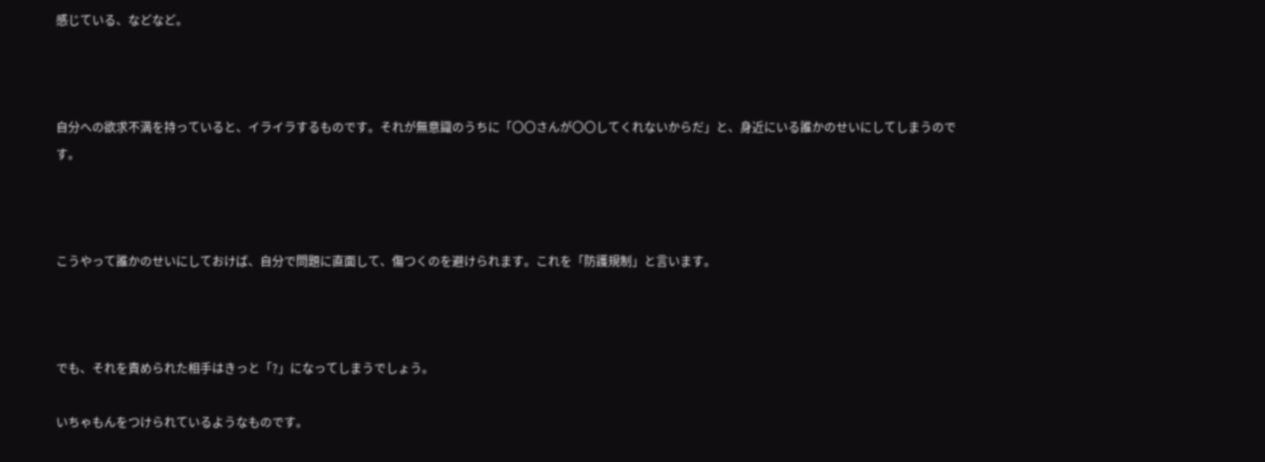感じている、などなど。



自分への欲求不満を持っていると、イライラするものです。それが無意識のうちに「〇〇さんが〇〇してくれないからだ」と、身近にいる誰かのせいにしてしまうのです。



こうやって誰かのせいにしておけば、自分で問題に直面して、傷つくのを避けられます。これを「防護規制」と言います。



でも、それを責められた相手はきっと「?」になってしまうでしょう。

いちゃもんをつけられているようなものです。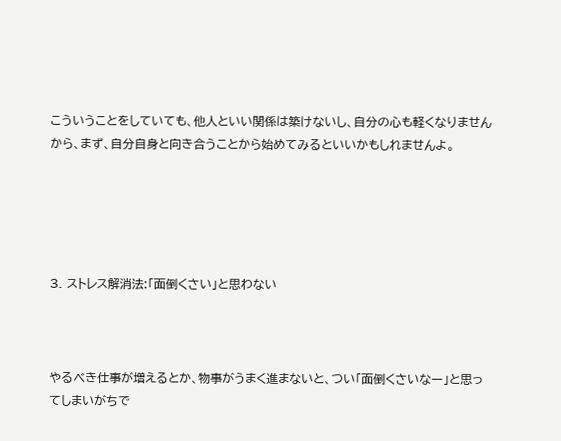こういうことをしていても、他人といい関係は築けないし、自分の心も軽くなりませんから、まず、自分自身と向き合うことから始めてみるといいかもしれませんよ。





3. ストレス解消法:「面倒くさい」と思わない



やるべき仕事が増えるとか、物事がうまく進まないと、つい「面倒くさいなー」と思ってしまいがちで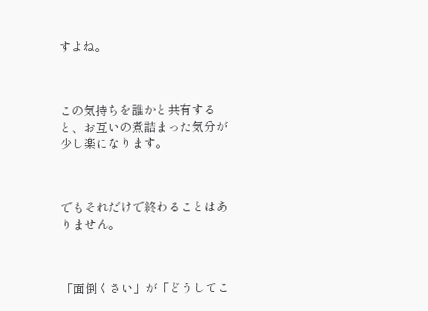すよね。



この気持ちを誰かと共有すると、お互いの煮詰まった気分が少し楽になります。



でもそれだけで終わることはありません。



「面倒くさい」が「どうしてこ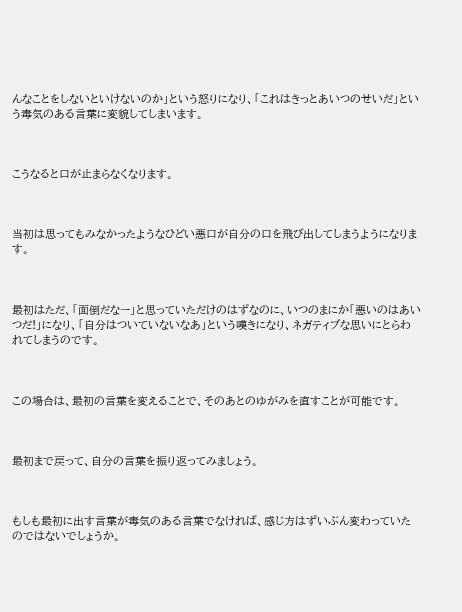んなことをしないといけないのか」という怒りになり、「これはきっとあいつのせいだ」という毒気のある言葉に変貌してしまいます。



こうなると口が止まらなくなります。



当初は思ってもみなかったようなひどい悪口が自分の口を飛び出してしまうようになります。



最初はただ、「面倒だなー」と思っていただけのはずなのに、いつのまにか「悪いのはあいつだ!」になり、「自分はついていないなあ」という嘆きになり、ネガティブな思いにとらわれてしまうのです。



この場合は、最初の言葉を変えることで、そのあとのゆがみを直すことが可能です。



最初まで戻って、自分の言葉を振り返ってみましょう。



もしも最初に出す言葉が毒気のある言葉でなければ、感じ方はずいぶん変わっていたのではないでしょうか。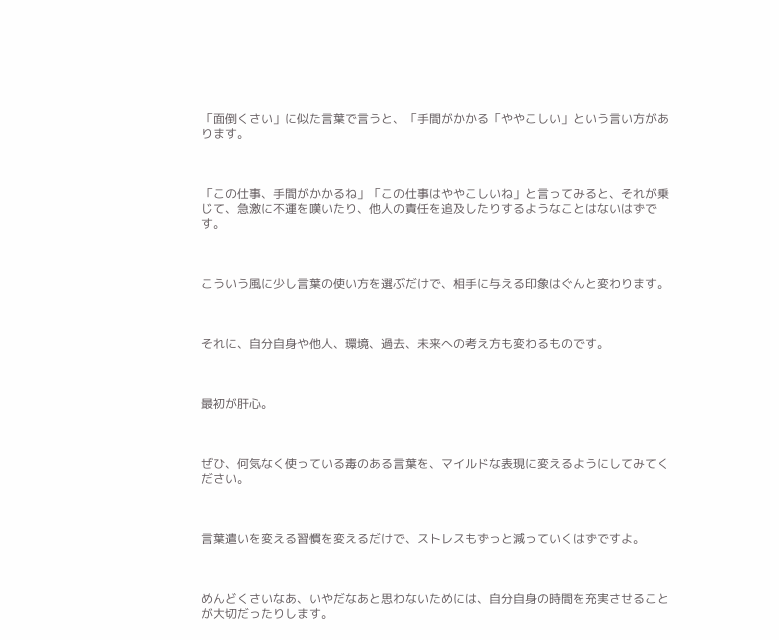「面倒くさい」に似た言葉で言うと、「手間がかかる「ややこしい」という言い方があります。



「この仕事、手間がかかるね」「この仕事はややこしいね」と言ってみると、それが乗じて、急激に不運を嘆いたり、他人の責任を追及したりするようなことはないはずです。



こういう風に少し言葉の使い方を選ぶだけで、相手に与える印象はぐんと変わります。



それに、自分自身や他人、環境、過去、未来への考え方も変わるものです。



最初が肝心。



ぜひ、何気なく使っている毒のある言葉を、マイルドな表現に変えるようにしてみてください。



言葉遣いを変える習慣を変えるだけで、ストレスもずっと減っていくはずですよ。



めんどくさいなあ、いやだなあと思わないためには、自分自身の時間を充実させることが大切だったりします。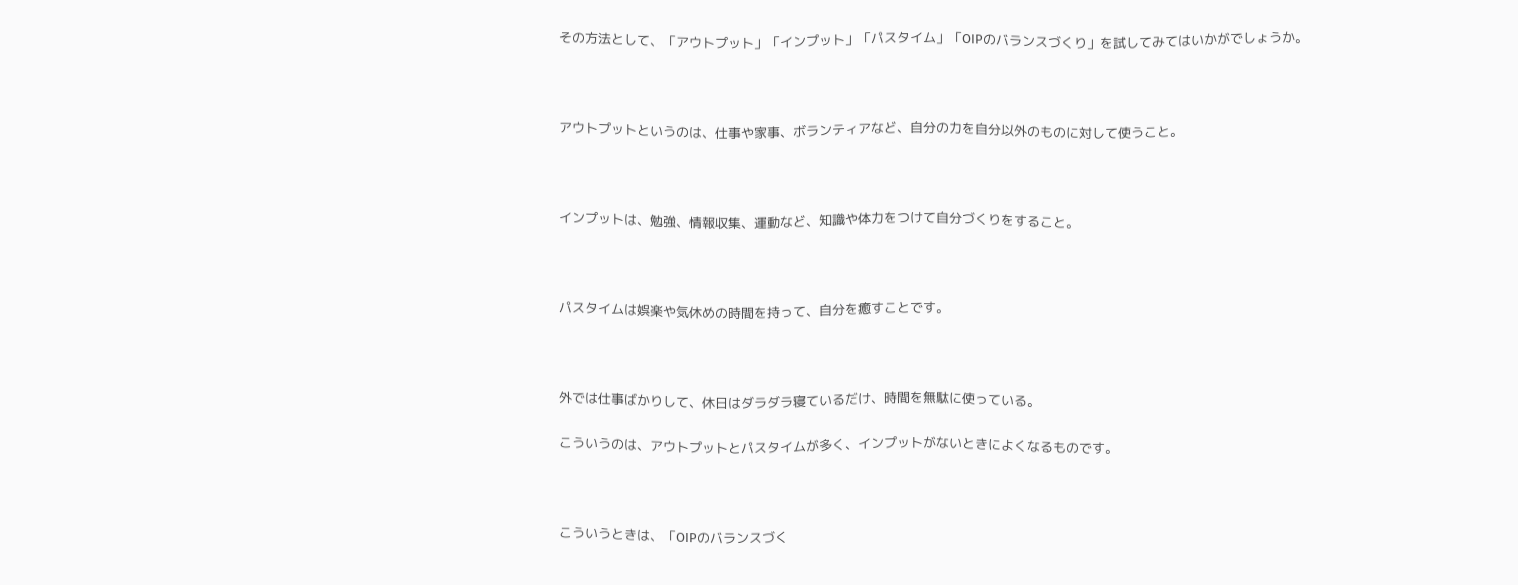その方法として、「アウトプット」「インプット」「パスタイム」「OIPのバランスづくり」を試してみてはいかがでしょうか。



アウトプットというのは、仕事や家事、ボランティアなど、自分の力を自分以外のものに対して使うこと。



インプットは、勉強、情報収集、運動など、知識や体力をつけて自分づくりをすること。



パスタイムは娯楽や気休めの時間を持って、自分を癒すことです。



外では仕事ばかりして、休日はダラダラ寝ているだけ、時間を無駄に使っている。

こういうのは、アウトプットとパスタイムが多く、インプットがないときによくなるものです。



こういうときは、「OIPのバランスづく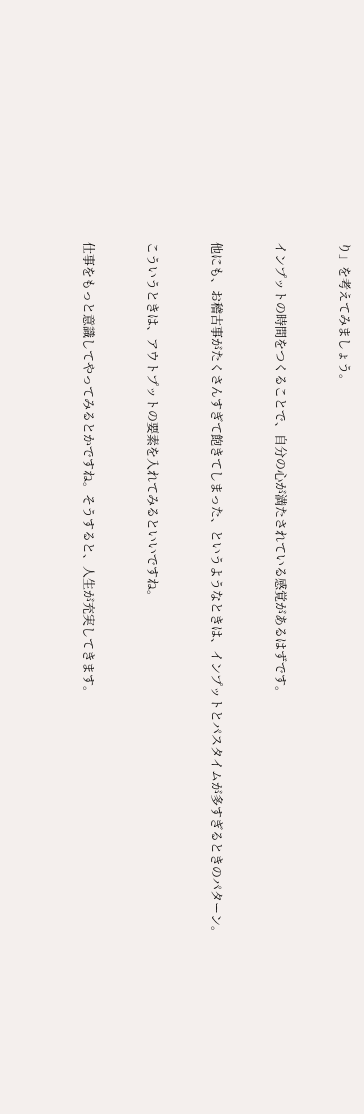り」を考えてみましょう。



インプットの時間をつくることで、自分の心が満たされている感覚があるはずです。



他にも、お稽古事がたくさんすぎて飽きてしまった、というようなときは、インプットとパスタイムが多すぎるときのパターン。



こういうときは、アウトプットの要素を入れてみるといいですね。



仕事をもっと意識してやってみるとかですね。そうすると、人生が充実してきます。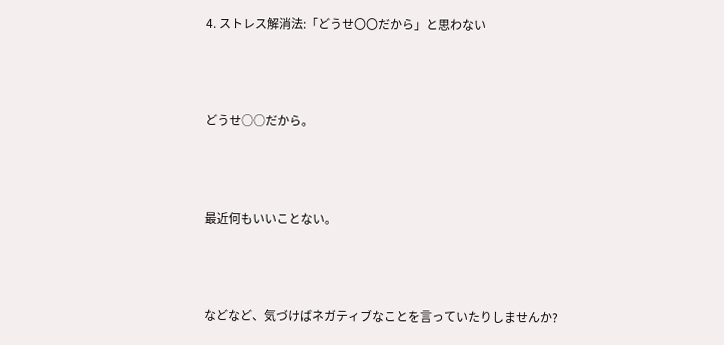4. ストレス解消法:「どうせ〇〇だから」と思わない



どうせ○○だから。



最近何もいいことない。



などなど、気づけばネガティブなことを言っていたりしませんか?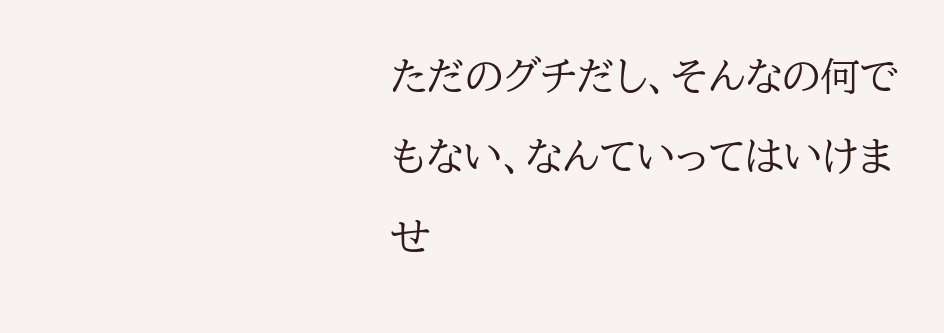ただのグチだし、そんなの何でもない、なんていってはいけませ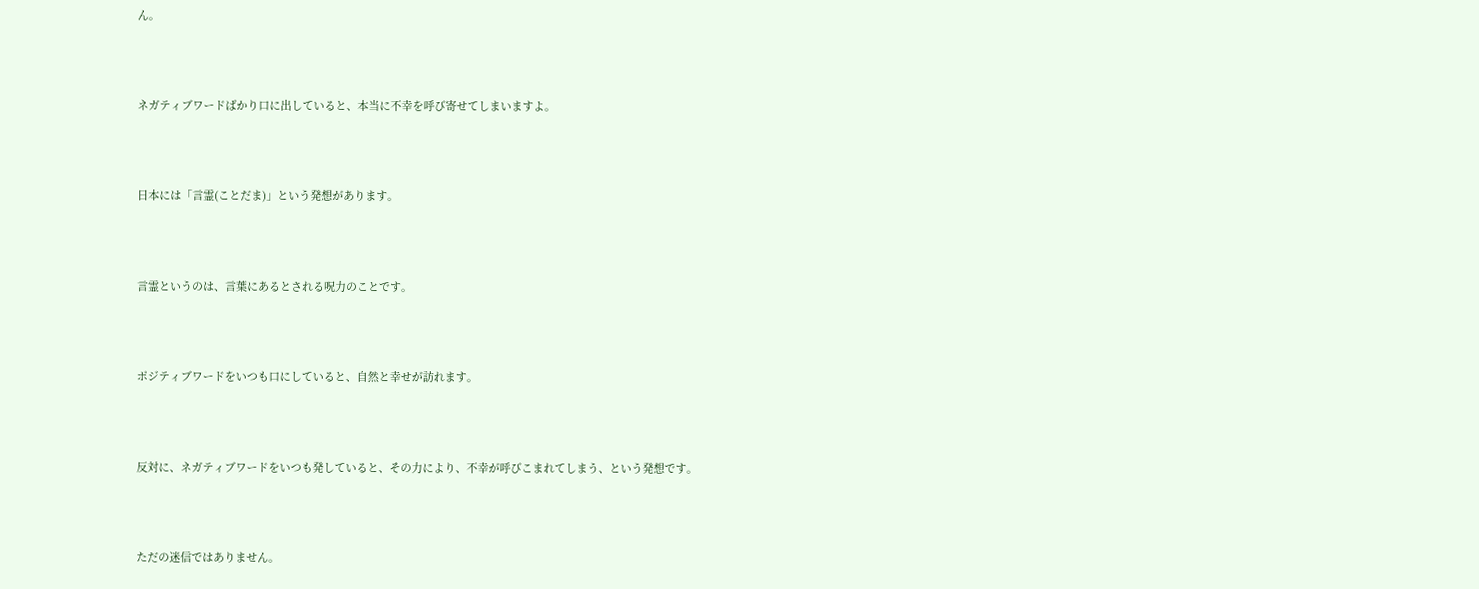ん。



ネガティブワードばかり口に出していると、本当に不幸を呼び寄せてしまいますよ。



日本には「言霊(ことだま)」という発想があります。



言霊というのは、言葉にあるとされる呪力のことです。



ポジティブワードをいつも口にしていると、自然と幸せが訪れます。



反対に、ネガティブワードをいつも発していると、その力により、不幸が呼びこまれてしまう、という発想です。



ただの迷信ではありません。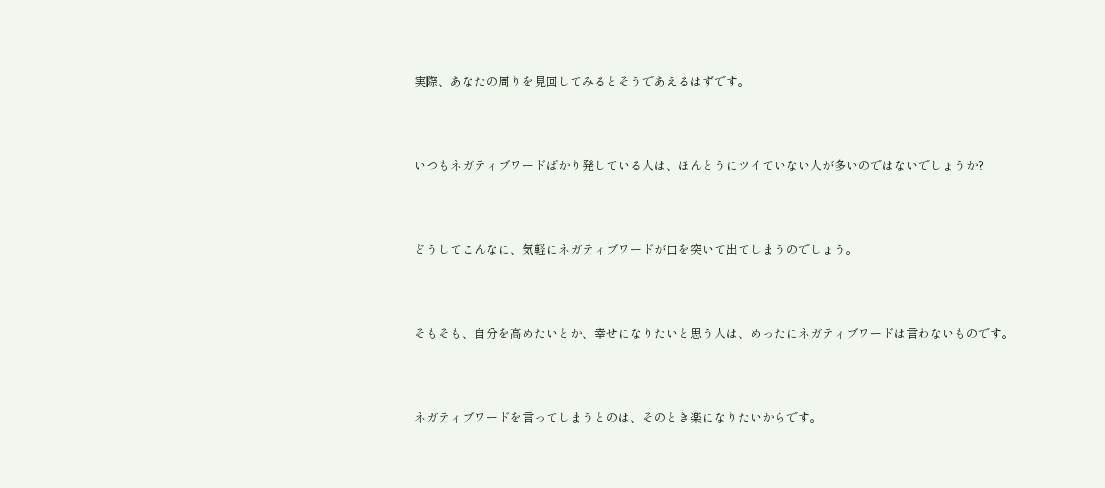実際、あなたの周りを見回してみるとそうであえるはずです。



いつもネガティブワードばかり発している人は、ほんとうにツイていない人が多いのではないでしょうか?



どうしてこんなに、気軽にネガティブワードが口を突いて出てしまうのでしょう。



そもそも、自分を高めたいとか、幸せになりたいと思う人は、めったにネガティブワードは言わないものです。



ネガティブワードを言ってしまうとのは、そのとき楽になりたいからです。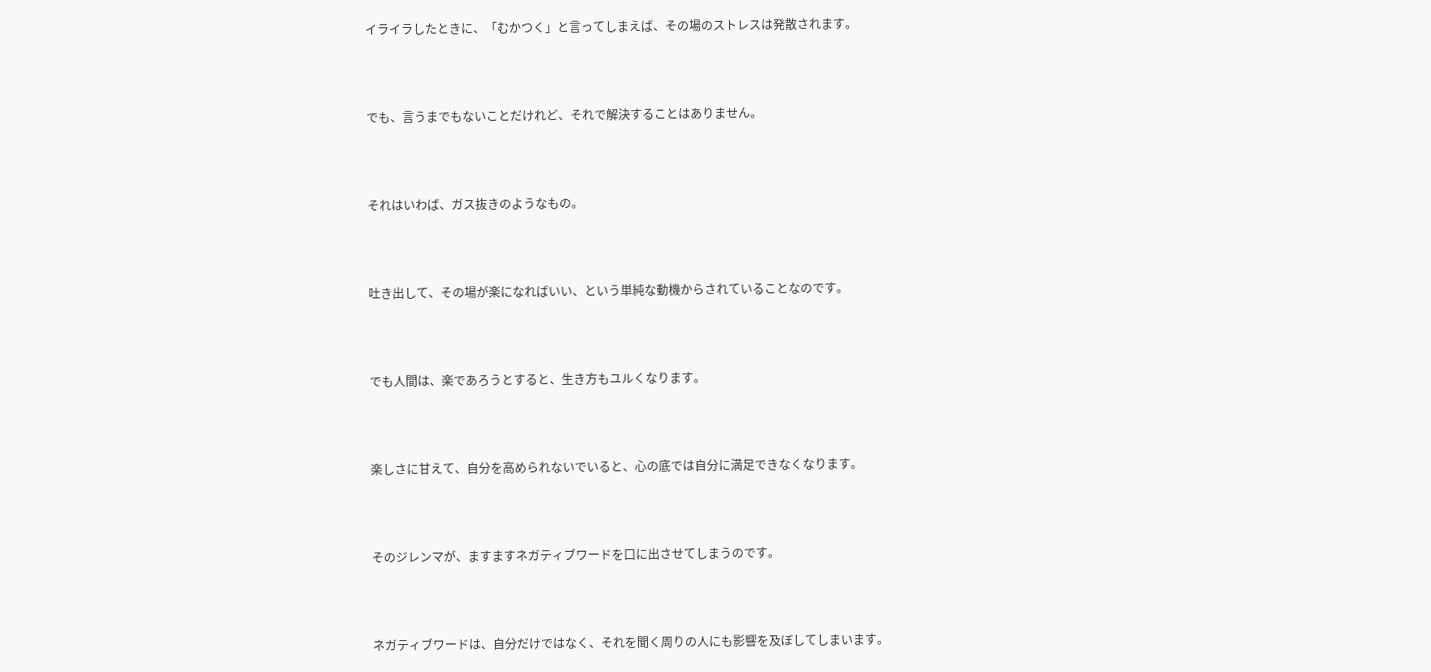イライラしたときに、「むかつく」と言ってしまえば、その場のストレスは発散されます。



でも、言うまでもないことだけれど、それで解決することはありません。



それはいわば、ガス抜きのようなもの。



吐き出して、その場が楽になればいい、という単純な動機からされていることなのです。



でも人間は、楽であろうとすると、生き方もユルくなります。



楽しさに甘えて、自分を高められないでいると、心の底では自分に満足できなくなります。



そのジレンマが、ますますネガティブワードを口に出させてしまうのです。



ネガティブワードは、自分だけではなく、それを聞く周りの人にも影響を及ぼしてしまいます。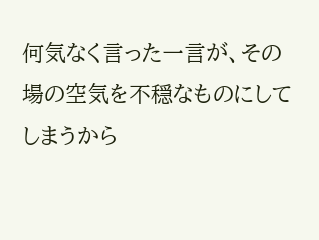何気なく言った一言が、その場の空気を不穏なものにしてしまうから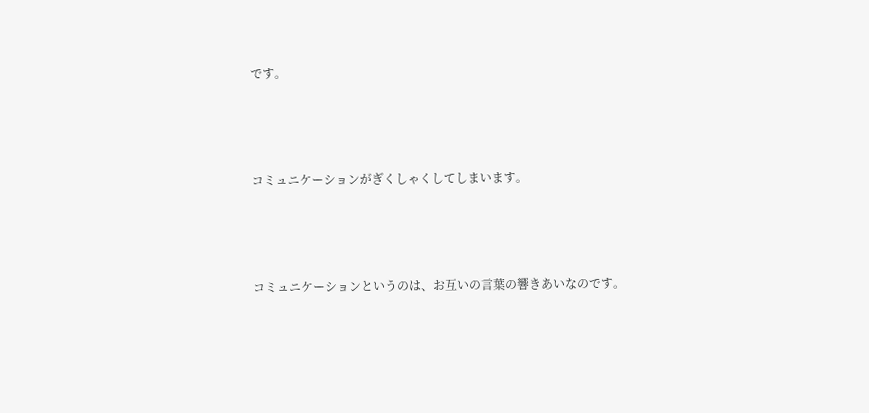です。



コミュニケーションがぎくしゃくしてしまいます。



コミュニケーションというのは、お互いの言葉の響きあいなのです。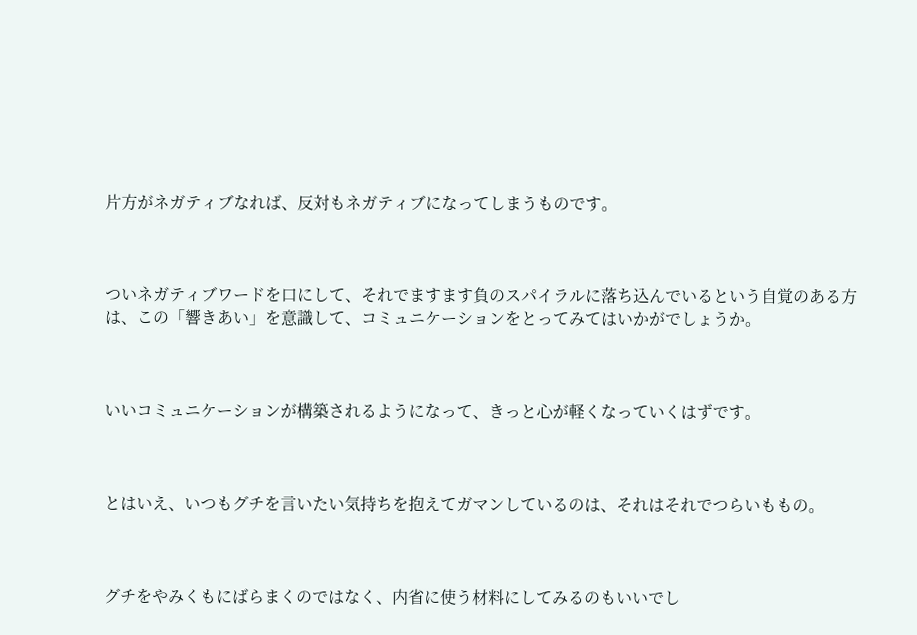片方がネガティブなれば、反対もネガティブになってしまうものです。



ついネガティブワードを口にして、それでますます負のスパイラルに落ち込んでいるという自覚のある方は、この「響きあい」を意識して、コミュニケーションをとってみてはいかがでしょうか。



いいコミュニケーションが構築されるようになって、きっと心が軽くなっていくはずです。



とはいえ、いつもグチを言いたい気持ちを抱えてガマンしているのは、それはそれでつらいももの。



グチをやみくもにばらまくのではなく、内省に使う材料にしてみるのもいいでし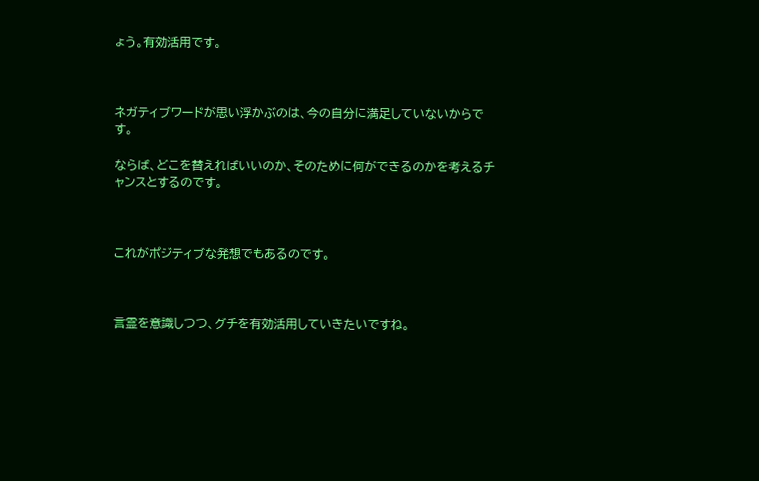ょう。有効活用です。



ネガティブワードが思い浮かぶのは、今の自分に満足していないからです。

ならば、どこを替えればいいのか、そのために何ができるのかを考えるチャンスとするのです。



これがポジティブな発想でもあるのです。



言霊を意識しつつ、グチを有効活用していきたいですね。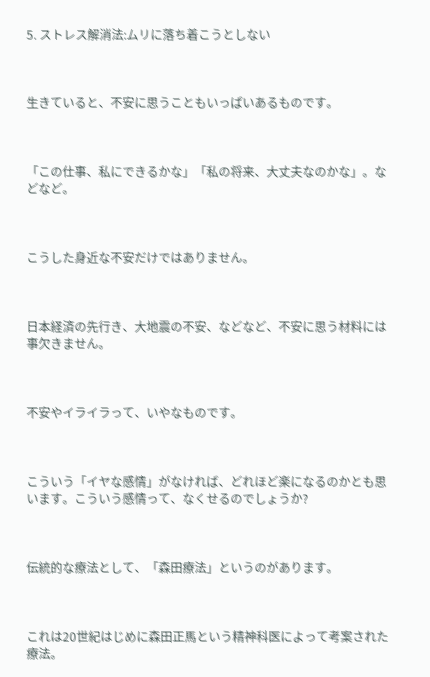5. ストレス解消法:ムリに落ち着こうとしない



生きていると、不安に思うこともいっぱいあるものです。



「この仕事、私にできるかな」「私の将来、大丈夫なのかな」。などなど。



こうした身近な不安だけではありません。



日本経済の先行き、大地震の不安、などなど、不安に思う材料には事欠きません。



不安やイライラって、いやなものです。



こういう「イヤな感情」がなければ、どれほど楽になるのかとも思います。こういう感情って、なくせるのでしょうか?



伝統的な療法として、「森田療法」というのがあります。



これは20世紀はじめに森田正馬という精神科医によって考案された療法。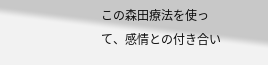この森田療法を使って、感情との付き合い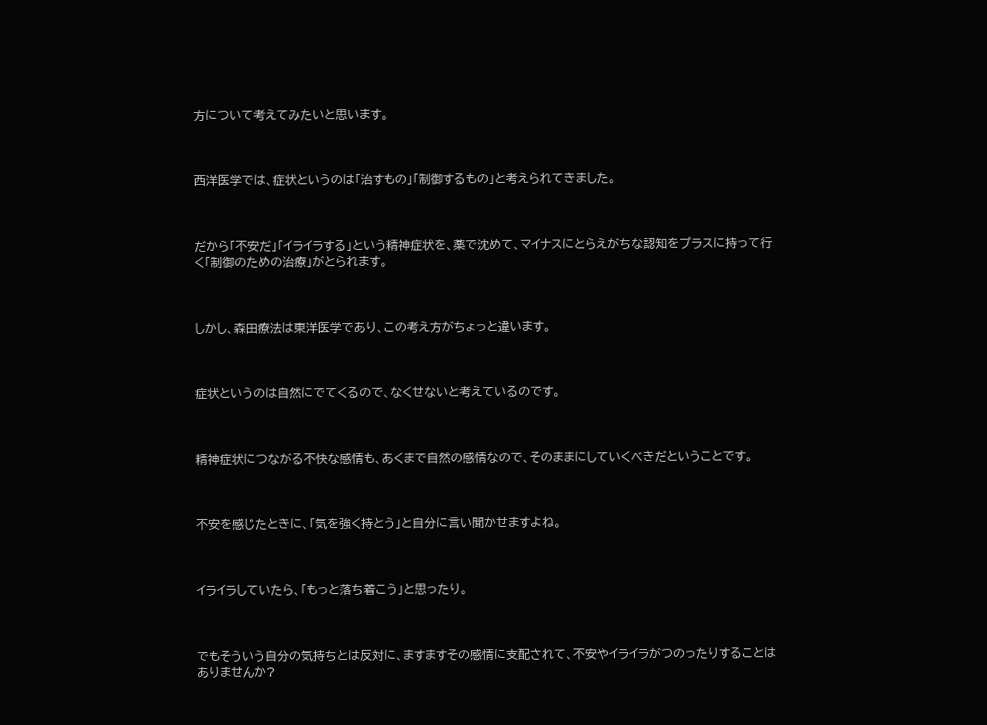方について考えてみたいと思います。



西洋医学では、症状というのは「治すもの」「制御するもの」と考えられてきました。



だから「不安だ」「イライラする」という精神症状を、薬で沈めて、マイナスにとらえがちな認知をプラスに持って行く「制御のための治療」がとられます。



しかし、森田療法は東洋医学であり、この考え方がちょっと違います。



症状というのは自然にでてくるので、なくせないと考えているのです。



精神症状につながる不快な感情も、あくまで自然の感情なので、そのままにしていくべきだということです。



不安を感じたときに、「気を強く持とう」と自分に言い聞かせますよね。



イライラしていたら、「もっと落ち着こう」と思ったり。



でもそういう自分の気持ちとは反対に、ますますその感情に支配されて、不安やイライラがつのったりすることはありませんか?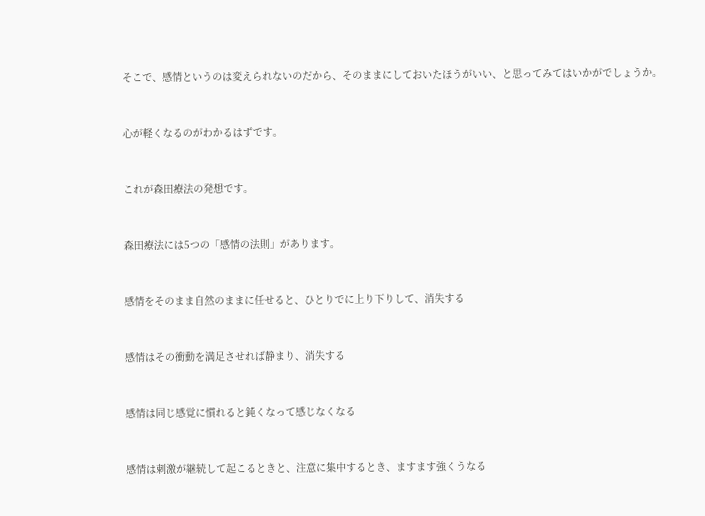そこで、感情というのは変えられないのだから、そのままにしておいたほうがいい、と思ってみてはいかがでしょうか。



心が軽くなるのがわかるはずです。



これが森田療法の発想です。



森田療法には5つの「感情の法則」があります。



感情をそのまま自然のままに任せると、ひとりでに上り下りして、消失する



感情はその衝動を満足させれば静まり、消失する



感情は同じ感覚に慣れると鈍くなって感じなくなる



感情は刺激が継続して起こるときと、注意に集中するとき、ますます強くうなる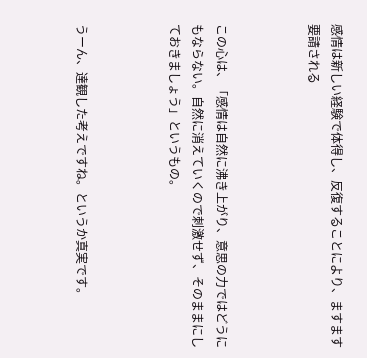感情は新しい経験で体得し、反復することにより、ますます要請される



この心は、「感情は自然に沸き上がり、意思の力ではどうにもならない。自然に消えていくので刺激せず、そのままにしておきましょう」というもの。



うーん、達観した考えですね。というか真実です。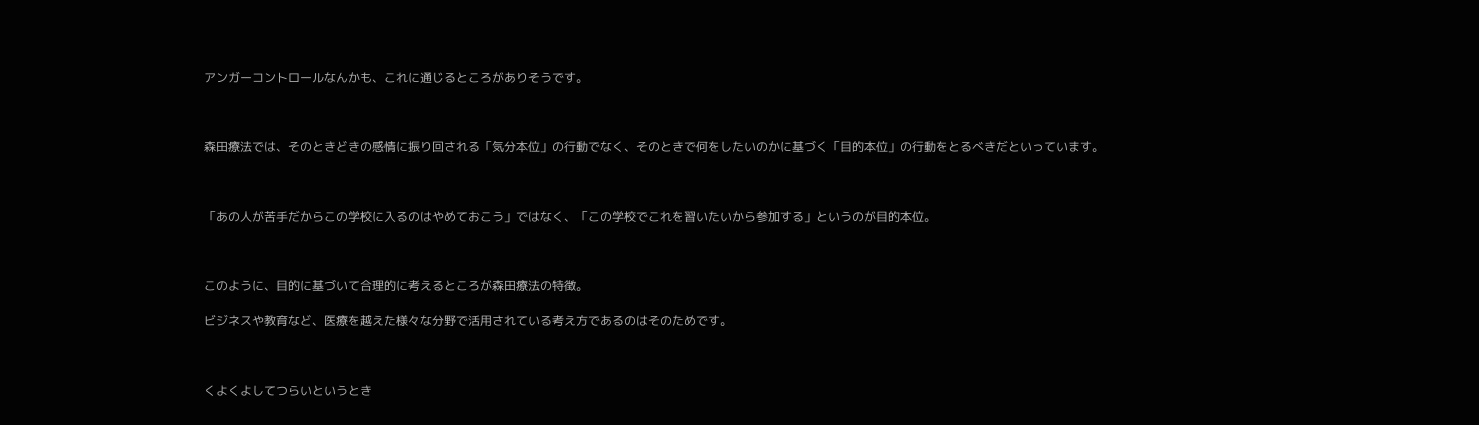アンガーコントロールなんかも、これに通じるところがありそうです。



森田療法では、そのときどきの感情に振り回される「気分本位」の行動でなく、そのときで何をしたいのかに基づく「目的本位」の行動をとるべきだといっています。



「あの人が苦手だからこの学校に入るのはやめておこう」ではなく、「この学校でこれを習いたいから参加する」というのが目的本位。



このように、目的に基づいて合理的に考えるところが森田療法の特徴。

ビジネスや教育など、医療を越えた様々な分野で活用されている考え方であるのはそのためです。



くよくよしてつらいというとき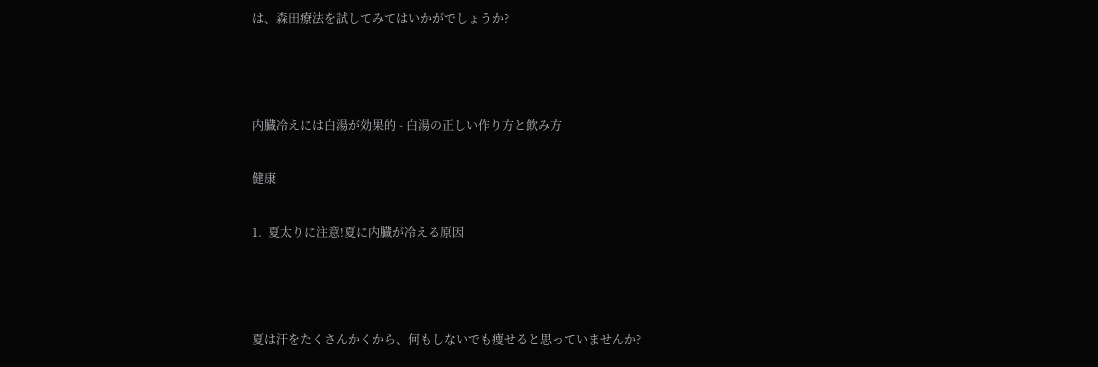は、森田療法を試してみてはいかがでしょうか?



内臓冷えには白湯が効果的 - 白湯の正しい作り方と飲み方

健康

1.  夏太りに注意!夏に内臓が冷える原因



夏は汗をたくさんかくから、何もしないでも痩せると思っていませんか?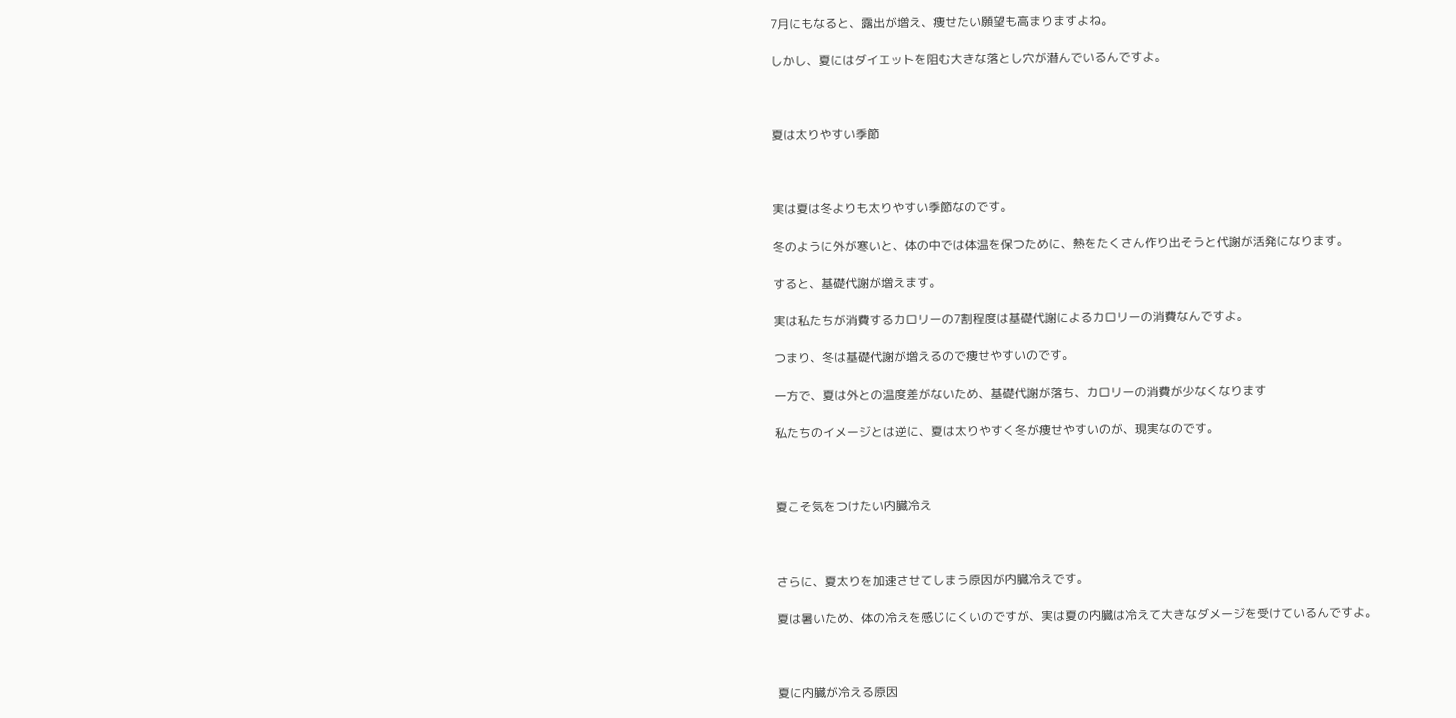7月にもなると、露出が増え、痩せたい願望も高まりますよね。

しかし、夏にはダイエットを阻む大きな落とし穴が潜んでいるんですよ。



夏は太りやすい季節



実は夏は冬よりも太りやすい季節なのです。

冬のように外が寒いと、体の中では体温を保つために、熱をたくさん作り出そうと代謝が活発になります。

すると、基礎代謝が増えます。

実は私たちが消費するカロリーの7割程度は基礎代謝によるカロリーの消費なんですよ。

つまり、冬は基礎代謝が増えるので痩せやすいのです。

一方で、夏は外との温度差がないため、基礎代謝が落ち、カロリーの消費が少なくなります

私たちのイメージとは逆に、夏は太りやすく冬が痩せやすいのが、現実なのです。



夏こそ気をつけたい内臓冷え



さらに、夏太りを加速させてしまう原因が内臓冷えです。

夏は暑いため、体の冷えを感じにくいのですが、実は夏の内臓は冷えて大きなダメージを受けているんですよ。



夏に内臓が冷える原因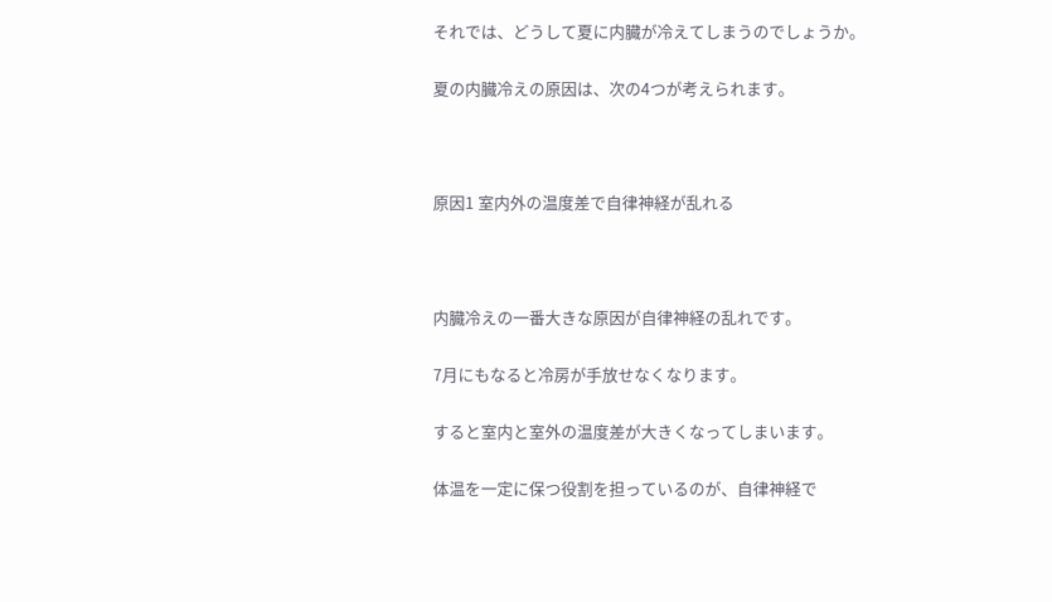それでは、どうして夏に内臓が冷えてしまうのでしょうか。

夏の内臓冷えの原因は、次の4つが考えられます。



原因1 室内外の温度差で自律神経が乱れる



内臓冷えの一番大きな原因が自律神経の乱れです。

7月にもなると冷房が手放せなくなります。

すると室内と室外の温度差が大きくなってしまいます。

体温を一定に保つ役割を担っているのが、自律神経で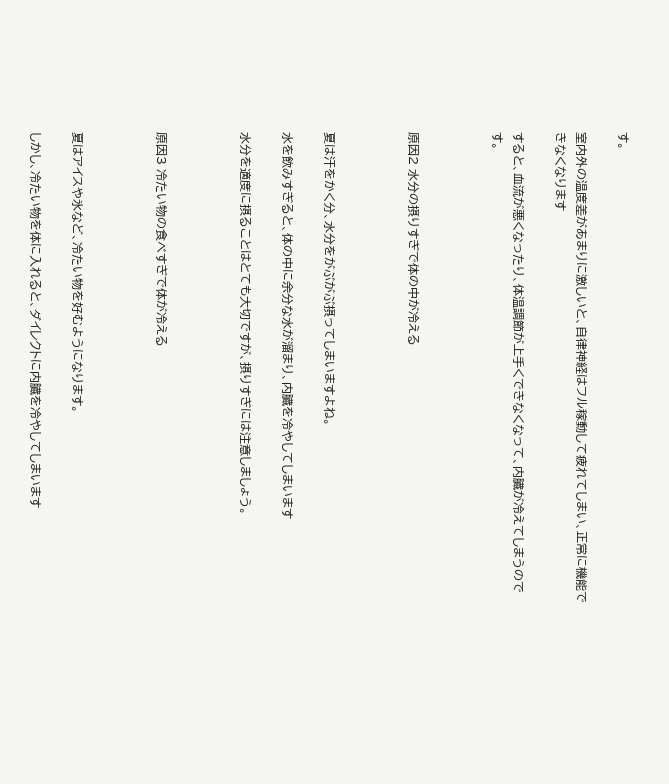す。

室内外の温度差があまりに激しいと、自律神経はフル稼動して疲れてしまい、正常に機能できなくなります

すると、血流が悪くなったり、体温調節が上手くできなくなって、内臓が冷えてしまうのです。



原因2 水分の摂りすぎで体の中が冷える



夏は汗をかく分、水分をがぶがぶ摂ってしまいますよね。

水を飲みすぎると、体の中に余分な水が溜まり、内臓を冷やしてしまいます

水分を適度に摂ることはとても大切ですが、摂りすぎには注意しましょう。



原因3 冷たい物の食べすぎで体が冷える



夏はアイスや氷など、冷たい物を好むようになります。

しかし、冷たい物を体に入れると、ダイレクトに内臓を冷やしてしまいます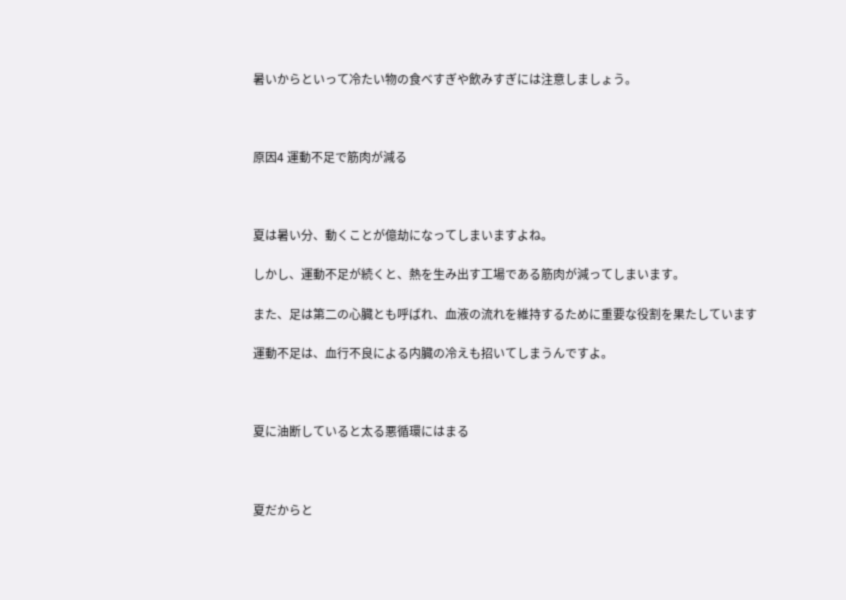暑いからといって冷たい物の食べすぎや飲みすぎには注意しましょう。



原因4 運動不足で筋肉が減る



夏は暑い分、動くことが億劫になってしまいますよね。

しかし、運動不足が続くと、熱を生み出す工場である筋肉が減ってしまいます。

また、足は第二の心臓とも呼ばれ、血液の流れを維持するために重要な役割を果たしています

運動不足は、血行不良による内臓の冷えも招いてしまうんですよ。



夏に油断していると太る悪循環にはまる



夏だからと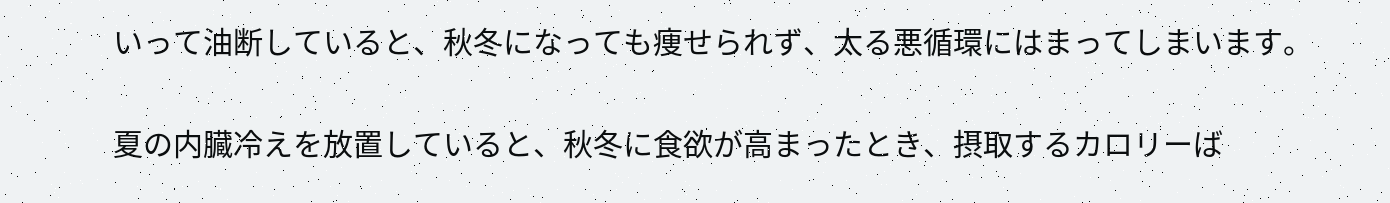いって油断していると、秋冬になっても痩せられず、太る悪循環にはまってしまいます。

夏の内臓冷えを放置していると、秋冬に食欲が高まったとき、摂取するカロリーば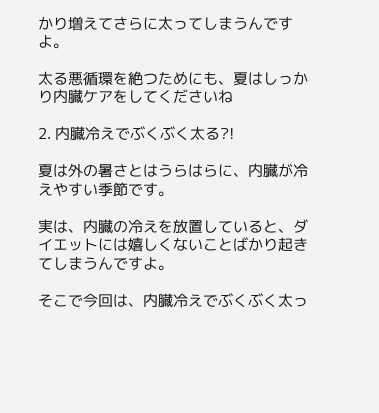かり増えてさらに太ってしまうんですよ。

太る悪循環を絶つためにも、夏はしっかり内臓ケアをしてくださいね

2. 内臓冷えでぶくぶく太る?!

夏は外の暑さとはうらはらに、内臓が冷えやすい季節です。

実は、内臓の冷えを放置していると、ダイエットには嬉しくないことばかり起きてしまうんですよ。

そこで今回は、内臓冷えでぶくぶく太っ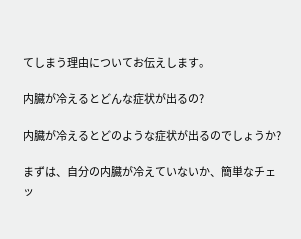てしまう理由についてお伝えします。

内臓が冷えるとどんな症状が出るの?

内臓が冷えるとどのような症状が出るのでしょうか?

まずは、自分の内臓が冷えていないか、簡単なチェッ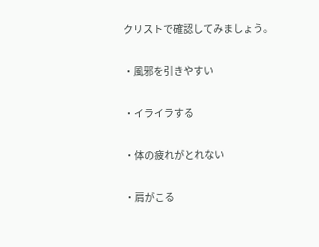クリストで確認してみましょう。

・風邪を引きやすい

・イライラする

・体の疲れがとれない

・肩がこる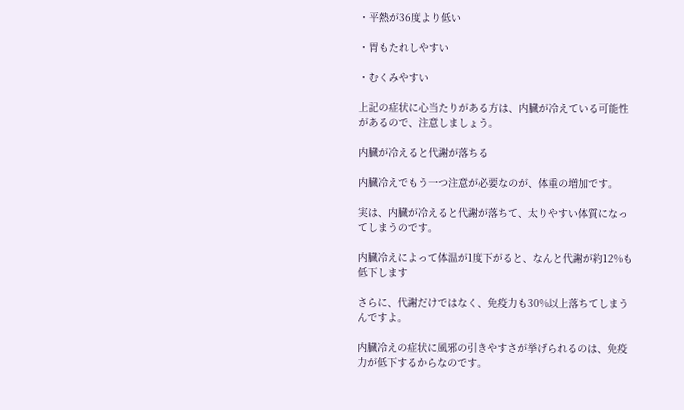・平熱が36度より低い

・胃もたれしやすい

・むくみやすい

上記の症状に心当たりがある方は、内臓が冷えている可能性があるので、注意しましょう。

内臓が冷えると代謝が落ちる

内臓冷えでもう一つ注意が必要なのが、体重の増加です。

実は、内臓が冷えると代謝が落ちて、太りやすい体質になってしまうのです。

内臓冷えによって体温が1度下がると、なんと代謝が約12%も低下します

さらに、代謝だけではなく、免疫力も30%以上落ちてしまうんですよ。

内臓冷えの症状に風邪の引きやすさが挙げられるのは、免疫力が低下するからなのです。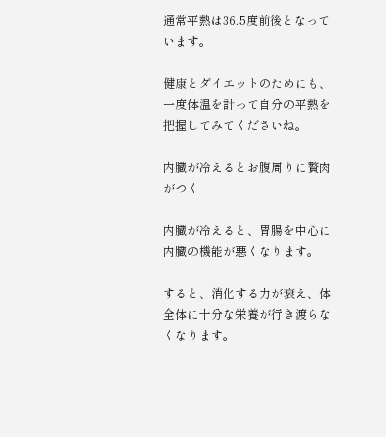通常平熱は36.5度前後となっています。

健康とダイエットのためにも、一度体温を計って自分の平熱を把握してみてくださいね。

内臓が冷えるとお腹周りに贅肉がつく

内臓が冷えると、胃腸を中心に内臓の機能が悪くなります。

すると、消化する力が衰え、体全体に十分な栄養が行き渡らなくなります。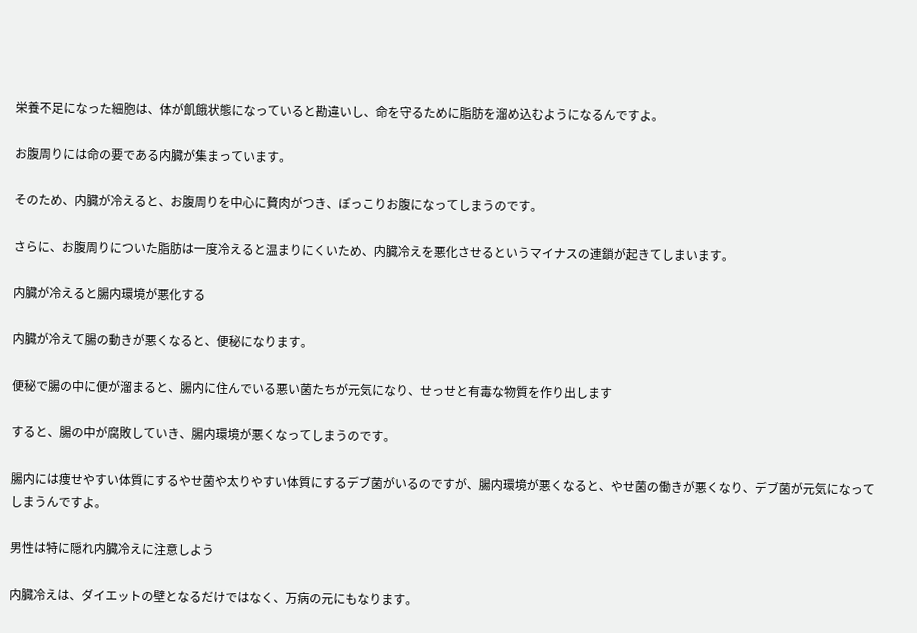栄養不足になった細胞は、体が飢餓状態になっていると勘違いし、命を守るために脂肪を溜め込むようになるんですよ。

お腹周りには命の要である内臓が集まっています。

そのため、内臓が冷えると、お腹周りを中心に贅肉がつき、ぽっこりお腹になってしまうのです。

さらに、お腹周りについた脂肪は一度冷えると温まりにくいため、内臓冷えを悪化させるというマイナスの連鎖が起きてしまいます。

内臓が冷えると腸内環境が悪化する

内臓が冷えて腸の動きが悪くなると、便秘になります。

便秘で腸の中に便が溜まると、腸内に住んでいる悪い菌たちが元気になり、せっせと有毒な物質を作り出します

すると、腸の中が腐敗していき、腸内環境が悪くなってしまうのです。

腸内には痩せやすい体質にするやせ菌や太りやすい体質にするデブ菌がいるのですが、腸内環境が悪くなると、やせ菌の働きが悪くなり、デブ菌が元気になってしまうんですよ。

男性は特に隠れ内臓冷えに注意しよう

内臓冷えは、ダイエットの壁となるだけではなく、万病の元にもなります。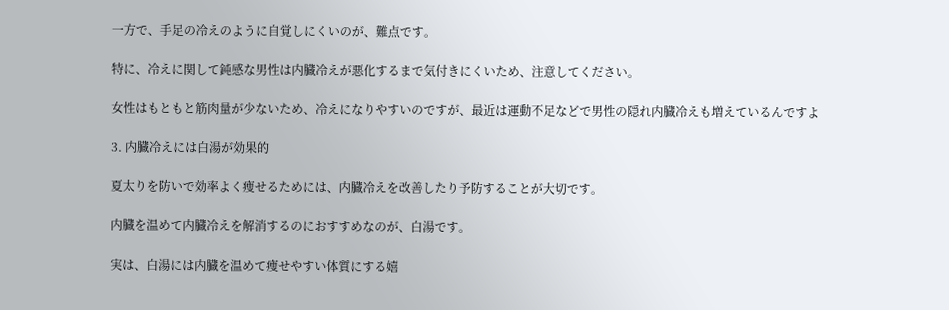一方で、手足の冷えのように自覚しにくいのが、難点です。

特に、冷えに関して鈍感な男性は内臓冷えが悪化するまで気付きにくいため、注意してください。

女性はもともと筋肉量が少ないため、冷えになりやすいのですが、最近は運動不足などで男性の隠れ内臓冷えも増えているんですよ

3. 内臓冷えには白湯が効果的

夏太りを防いで効率よく痩せるためには、内臓冷えを改善したり予防することが大切です。

内臓を温めて内臓冷えを解消するのにおすすめなのが、白湯です。

実は、白湯には内臓を温めて痩せやすい体質にする嬉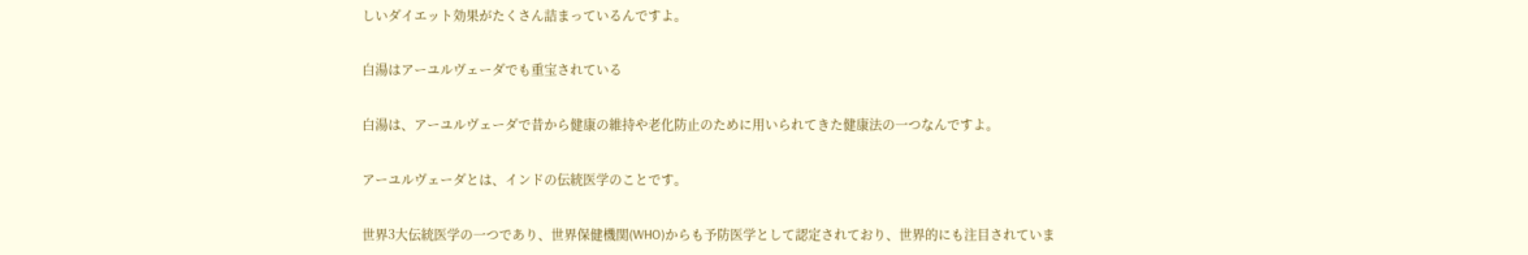しいダイエット効果がたくさん詰まっているんですよ。

白湯はアーユルヴェーダでも重宝されている

白湯は、アーユルヴェーダで昔から健康の維持や老化防止のために用いられてきた健康法の一つなんですよ。

アーユルヴェーダとは、インドの伝統医学のことです。

世界3大伝統医学の一つであり、世界保健機関(WHO)からも予防医学として認定されており、世界的にも注目されていま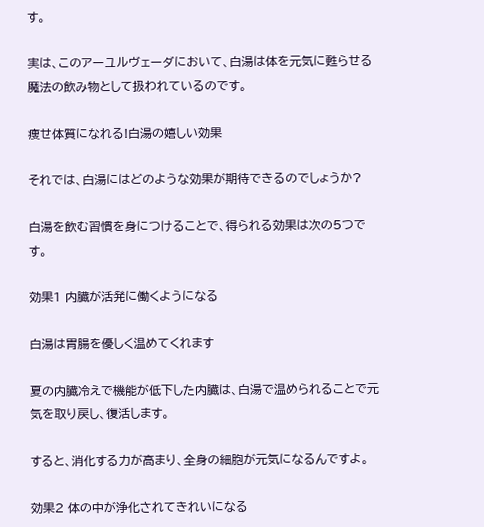す。

実は、このアーユルヴェーダにおいて、白湯は体を元気に甦らせる魔法の飲み物として扱われているのです。

痩せ体質になれる!白湯の嬉しい効果

それでは、白湯にはどのような効果が期待できるのでしょうか?

白湯を飲む習慣を身につけることで、得られる効果は次の5つです。

効果1 内臓が活発に働くようになる

白湯は胃腸を優しく温めてくれます

夏の内臓冷えで機能が低下した内臓は、白湯で温められることで元気を取り戻し、復活します。

すると、消化する力が高まり、全身の細胞が元気になるんですよ。

効果2 体の中が浄化されてきれいになる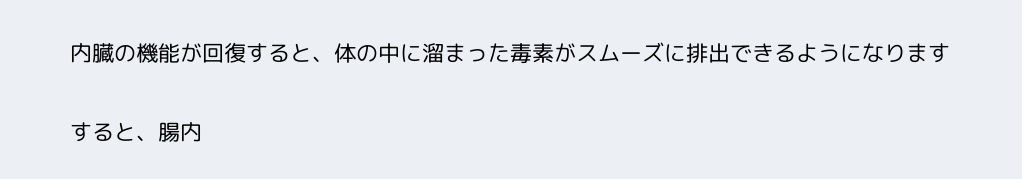内臓の機能が回復すると、体の中に溜まった毒素がスムーズに排出できるようになります

すると、腸内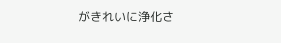がきれいに浄化さ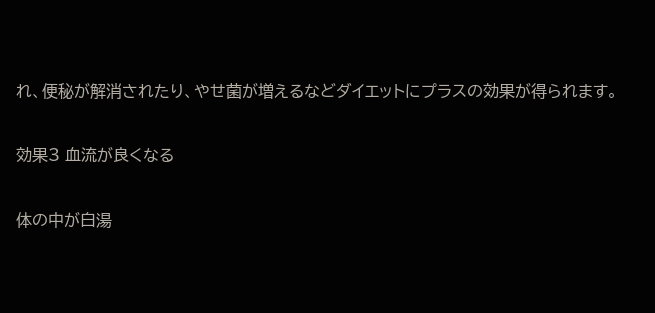れ、便秘が解消されたり、やせ菌が増えるなどダイエットにプラスの効果が得られます。

効果3 血流が良くなる

体の中が白湯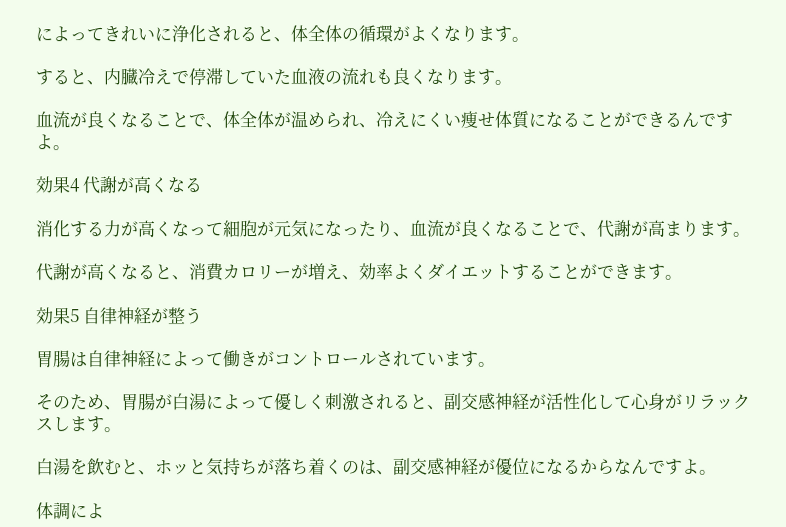によってきれいに浄化されると、体全体の循環がよくなります。

すると、内臓冷えで停滞していた血液の流れも良くなります。

血流が良くなることで、体全体が温められ、冷えにくい痩せ体質になることができるんですよ。

効果4 代謝が高くなる

消化する力が高くなって細胞が元気になったり、血流が良くなることで、代謝が高まります。

代謝が高くなると、消費カロリーが増え、効率よくダイエットすることができます。

効果5 自律神経が整う

胃腸は自律神経によって働きがコントロールされています。

そのため、胃腸が白湯によって優しく刺激されると、副交感神経が活性化して心身がリラックスします。

白湯を飲むと、ホッと気持ちが落ち着くのは、副交感神経が優位になるからなんですよ。

体調によ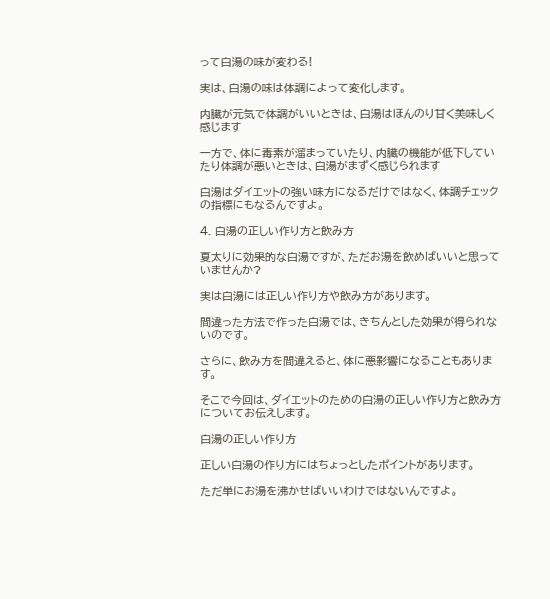って白湯の味が変わる!

実は、白湯の味は体調によって変化します。

内臓が元気で体調がいいときは、白湯はほんのり甘く美味しく感じます

一方で、体に毒素が溜まっていたり、内臓の機能が低下していたり体調が悪いときは、白湯がまずく感じられます

白湯はダイエットの強い味方になるだけではなく、体調チェックの指標にもなるんですよ。

4. 白湯の正しい作り方と飲み方

夏太りに効果的な白湯ですが、ただお湯を飲めばいいと思っていませんか?

実は白湯には正しい作り方や飲み方があります。

間違った方法で作った白湯では、きちんとした効果が得られないのです。

さらに、飲み方を間違えると、体に悪影響になることもあります。

そこで今回は、ダイエットのための白湯の正しい作り方と飲み方についてお伝えします。

白湯の正しい作り方

正しい白湯の作り方にはちょっとしたポイントがあります。

ただ単にお湯を沸かせばいいわけではないんですよ。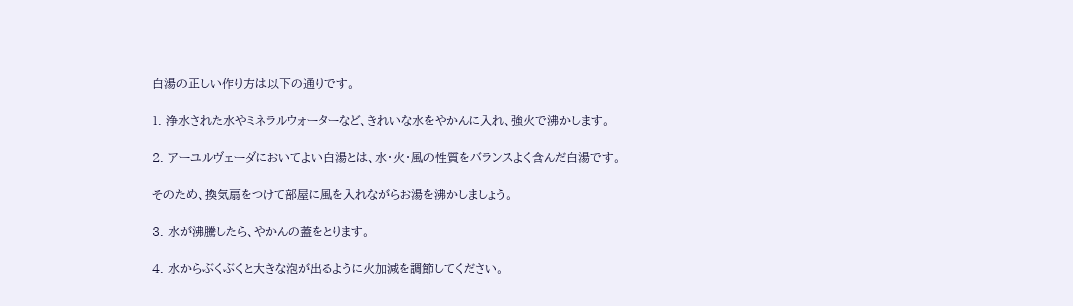白湯の正しい作り方は以下の通りです。

1. 浄水された水やミネラルウォーターなど、きれいな水をやかんに入れ、強火で沸かします。

2. アーユルヴェーダにおいてよい白湯とは、水・火・風の性質をバランスよく含んだ白湯です。

そのため、換気扇をつけて部屋に風を入れながらお湯を沸かしましょう。

3. 水が沸騰したら、やかんの蓋をとります。

4. 水からぶくぶくと大きな泡が出るように火加減を調節してください。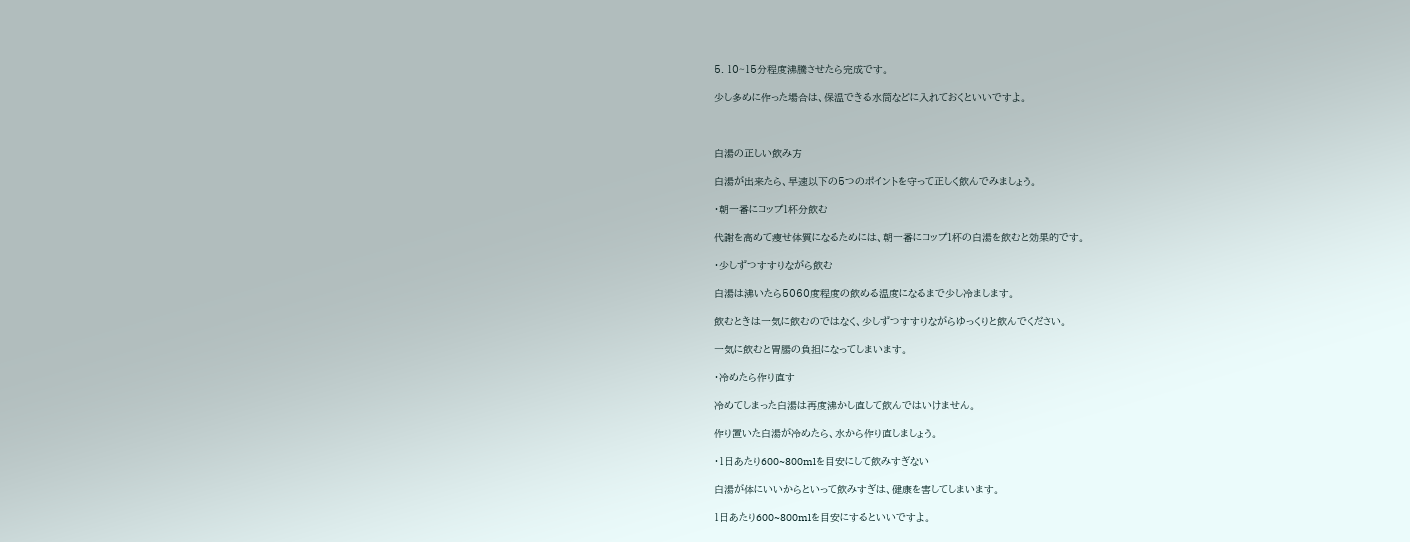5. 10~15分程度沸騰させたら完成です。

少し多めに作った場合は、保温できる水筒などに入れておくといいですよ。



白湯の正しい飲み方

白湯が出来たら、早速以下の5つのポイントを守って正しく飲んでみましょう。

・朝一番にコップ1杯分飲む

代謝を高めて痩せ体質になるためには、朝一番にコップ1杯の白湯を飲むと効果的です。

・少しずつすすりながら飲む

白湯は沸いたら5060度程度の飲める温度になるまで少し冷まします。

飲むときは一気に飲むのではなく、少しずつすすりながらゆっくりと飲んでください。

一気に飲むと胃腸の負担になってしまいます。

・冷めたら作り直す

冷めてしまった白湯は再度沸かし直して飲んではいけません。

作り置いた白湯が冷めたら、水から作り直しましょう。

・1日あたり600~800mlを目安にして飲みすぎない

白湯が体にいいからといって飲みすぎは、健康を害してしまいます。

1日あたり600~800mlを目安にするといいですよ。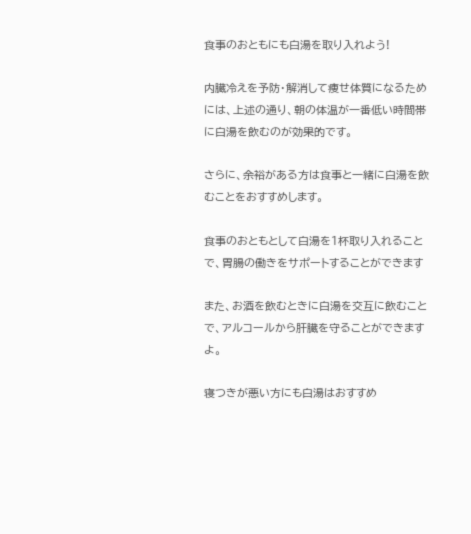食事のおともにも白湯を取り入れよう!

内臓冷えを予防・解消して痩せ体質になるためには、上述の通り、朝の体温が一番低い時間帯に白湯を飲むのが効果的です。

さらに、余裕がある方は食事と一緒に白湯を飲むことをおすすめします。

食事のおともとして白湯を1杯取り入れることで、胃腸の働きをサポートすることができます

また、お酒を飲むときに白湯を交互に飲むことで、アルコールから肝臓を守ることができますよ。

寝つきが悪い方にも白湯はおすすめ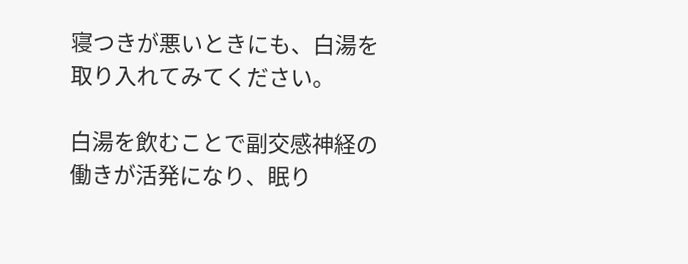寝つきが悪いときにも、白湯を取り入れてみてください。

白湯を飲むことで副交感神経の働きが活発になり、眠り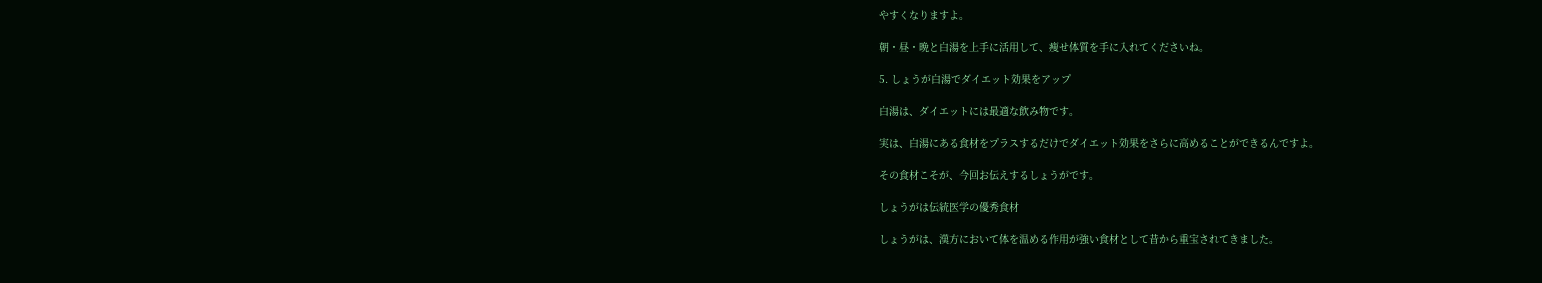やすくなりますよ。

朝・昼・晩と白湯を上手に活用して、痩せ体質を手に入れてくださいね。

5. しょうが白湯でダイエット効果をアップ

白湯は、ダイエットには最適な飲み物です。

実は、白湯にある食材をプラスするだけでダイエット効果をさらに高めることができるんですよ。

その食材こそが、今回お伝えするしょうがです。

しょうがは伝統医学の優秀食材

しょうがは、漢方において体を温める作用が強い食材として昔から重宝されてきました。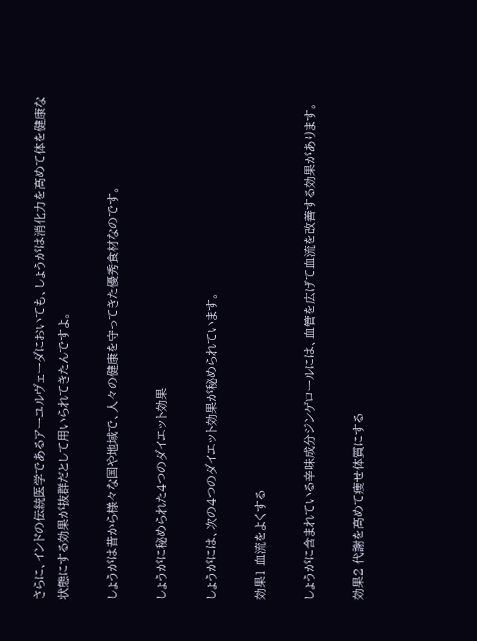さらに、インドの伝統医学であるアーユルヴェーダにおいても、しょうがは消化力を高めて体を健康な状態にする効果が抜群だとして用いられてきたんですよ。

しょうがは昔から様々な国や地域で、人々の健康を守ってきた優秀食材なのです。

しょうがに秘められた4つのダイエット効果

しょうがには、次の4つのダイエット効果が秘められています。

効果1 血流をよくする

しょうがに含まれている辛味成分ジンゲロールには、血管を広げて血流を改善する効果があります。

効果2 代謝を高めて痩せ体質にする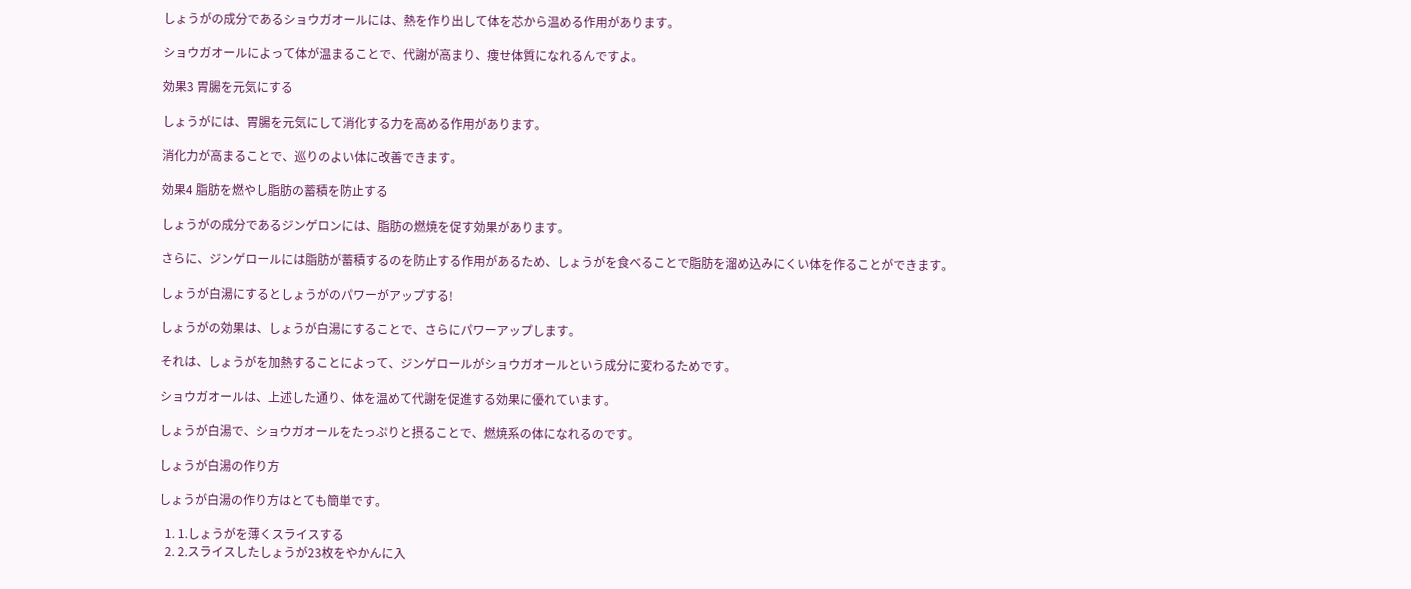しょうがの成分であるショウガオールには、熱を作り出して体を芯から温める作用があります。

ショウガオールによって体が温まることで、代謝が高まり、痩せ体質になれるんですよ。

効果3 胃腸を元気にする

しょうがには、胃腸を元気にして消化する力を高める作用があります。

消化力が高まることで、巡りのよい体に改善できます。

効果4 脂肪を燃やし脂肪の蓄積を防止する

しょうがの成分であるジンゲロンには、脂肪の燃焼を促す効果があります。

さらに、ジンゲロールには脂肪が蓄積するのを防止する作用があるため、しょうがを食べることで脂肪を溜め込みにくい体を作ることができます。

しょうが白湯にするとしょうがのパワーがアップする!

しょうがの効果は、しょうが白湯にすることで、さらにパワーアップします。

それは、しょうがを加熱することによって、ジンゲロールがショウガオールという成分に変わるためです。

ショウガオールは、上述した通り、体を温めて代謝を促進する効果に優れています。

しょうが白湯で、ショウガオールをたっぷりと摂ることで、燃焼系の体になれるのです。

しょうが白湯の作り方

しょうが白湯の作り方はとても簡単です。

  1. 1.しょうがを薄くスライスする
  2. 2.スライスしたしょうが23枚をやかんに入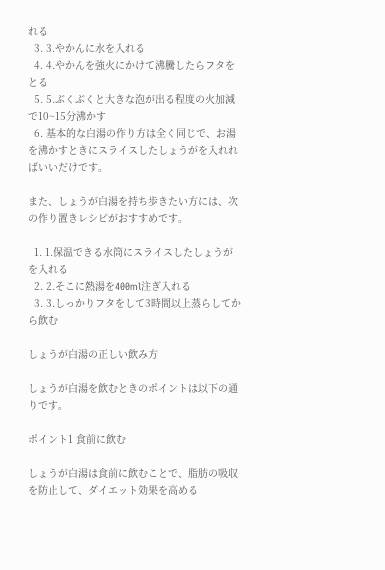れる
  3. 3.やかんに水を入れる
  4. 4.やかんを強火にかけて沸騰したらフタをとる
  5. 5.ぶくぶくと大きな泡が出る程度の火加減で10~15分沸かす
  6. 基本的な白湯の作り方は全く同じで、お湯を沸かすときにスライスしたしょうがを入れればいいだけです。

また、しょうが白湯を持ち歩きたい方には、次の作り置きレシピがおすすめです。

  1. 1.保温できる水筒にスライスしたしょうがを入れる
  2. 2.そこに熱湯を400ml注ぎ入れる
  3. 3.しっかりフタをして3時間以上蒸らしてから飲む

しょうが白湯の正しい飲み方

しょうが白湯を飲むときのポイントは以下の通りです。

ポイント1 食前に飲む

しょうが白湯は食前に飲むことで、脂肪の吸収を防止して、ダイエット効果を高める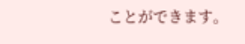ことができます。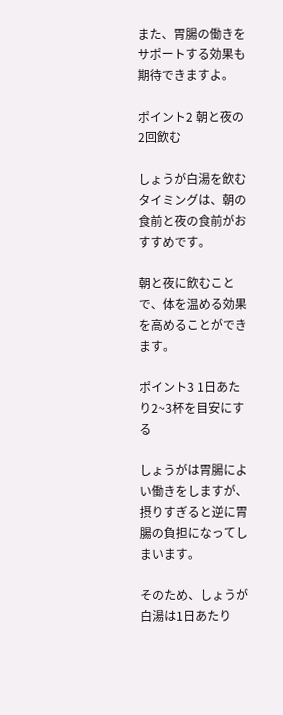また、胃腸の働きをサポートする効果も期待できますよ。

ポイント2 朝と夜の2回飲む

しょうが白湯を飲むタイミングは、朝の食前と夜の食前がおすすめです。

朝と夜に飲むことで、体を温める効果を高めることができます。

ポイント3 1日あたり2~3杯を目安にする

しょうがは胃腸によい働きをしますが、摂りすぎると逆に胃腸の負担になってしまいます。

そのため、しょうが白湯は1日あたり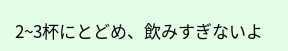2~3杯にとどめ、飲みすぎないよ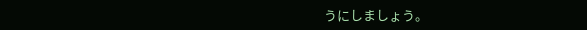うにしましょう。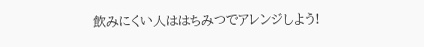飲みにくい人ははちみつでアレンジしよう!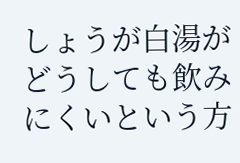しょうが白湯がどうしても飲みにくいという方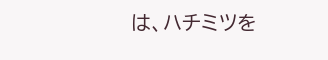は、ハチミツを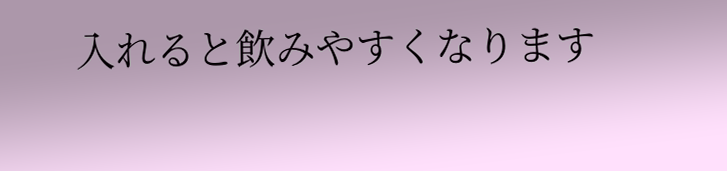入れると飲みやすくなります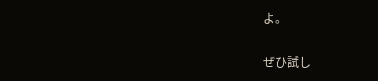よ。

ぜひ試し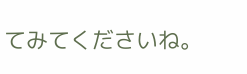てみてくださいね。